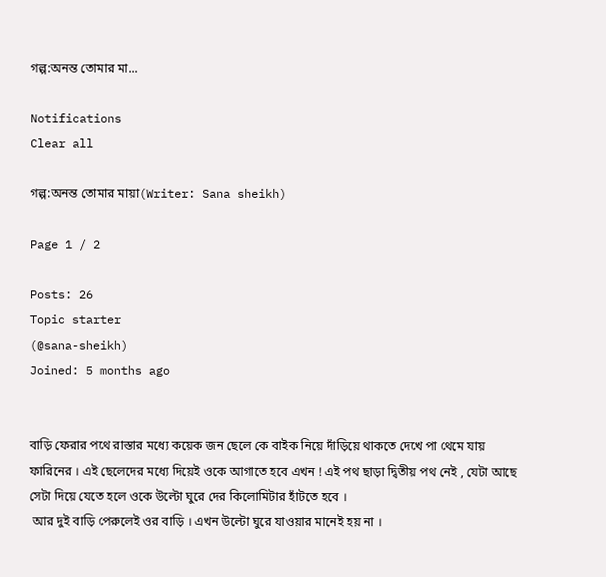গল্প:অনন্ত তোমার মা...

Notifications
Clear all

গল্প:অনন্ত তোমার মায়া(Writer: Sana sheikh)

Page 1 / 2

Posts: 26
Topic starter
(@sana-sheikh)
Joined: 5 months ago


বাড়ি ফেরার পথে রাস্তার মধ্যে কয়েক জন ছেলে কে বাইক নিয়ে দাঁড়িয়ে থাকতে দেখে পা থেমে যায় ফারিনের । এই ছেলেদের মধ্যে দিয়েই ওকে আগাতে হবে এখন ! এই পথ ছাড়া দ্বিতীয় পথ নেই , যেটা আছে সেটা দিয়ে যেতে হলে ওকে উল্টো ঘুরে দের কিলোমিটার হাঁটতে হবে ।
 আর দুই বাড়ি পেরুলেই ওর বাড়ি । এখন উল্টো ঘুরে যাওয়ার মানেই হয় না ।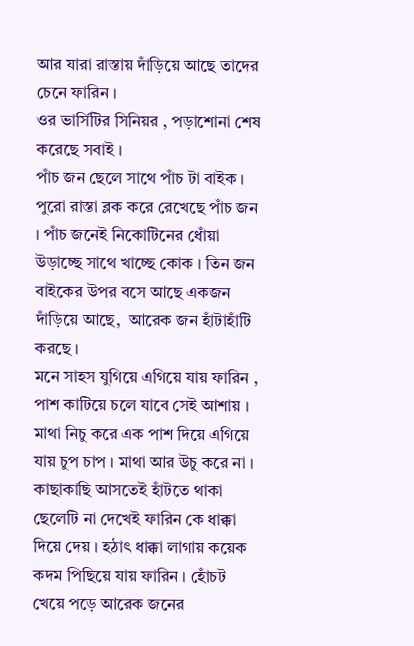আর যারা রাস্তায় দাঁড়িয়ে আছে তাদের চেনে ফারিন ।
ওর ভার্সিটির সিনিয়র , পড়াশোনা শেষ করেছে সবাই ।
পাঁচ জন ছেলে সাথে পাঁচ টা বাইক । পুরো রাস্তা ব্লক করে রেখেছে পাঁচ জন । পাঁচ জনেই নিকোটিনের ধোঁয়া উড়াচ্ছে সাথে খাচ্ছে কোক । তিন জন বাইকের উপর বসে আছে একজন দাঁড়িয়ে আছে,  আরেক জন হাঁটাহাঁটি করছে ।
মনে সাহস যুগিয়ে এগিয়ে যায় ফারিন , পাশ কাটিয়ে চলে যাবে সেই আশায় ।
মাথা নিচু করে এক পাশ দিয়ে এগিয়ে যায় চুপ চাপ । মাথা আর উচু করে না ।
কাছাকাছি আসতেই হাঁটতে থাকা ছেলেটি না দেখেই ফারিন কে ধাক্কা দিয়ে দেয় । হঠাৎ ধাক্কা লাগায় কয়েক কদম পিছিয়ে যায় ফারিন । হোঁচট খেয়ে পড়ে আরেক জনের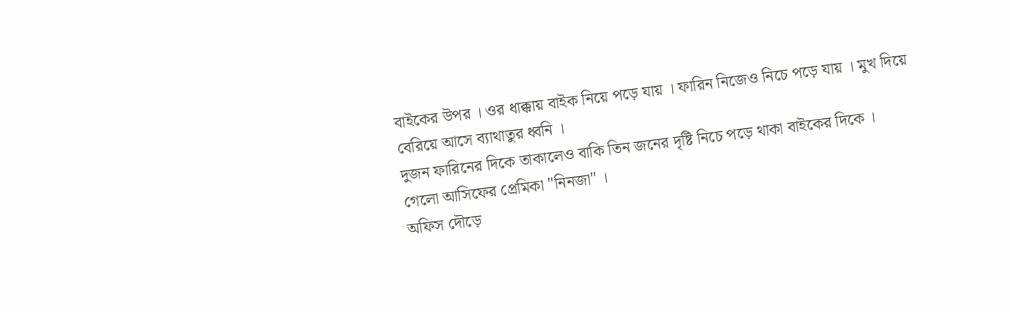বাইকের উপর । ওর ধাক্কায় বাইক নিয়ে পড়ে যায় । ফারিন নিজেও নিচে পড়ে যায় । মুখ দিয়ে বেরিয়ে আসে ব্যাথাতুর ধ্বনি ।
দুজন ফারিনের দিকে তাকালেও বাকি তিন জনের দৃষ্টি নিচে পড়ে থাকা বাইকের দিকে ।
গেলো আসিফের প্রেমিকা "নিনজা" ।
অফিস দৌড়ে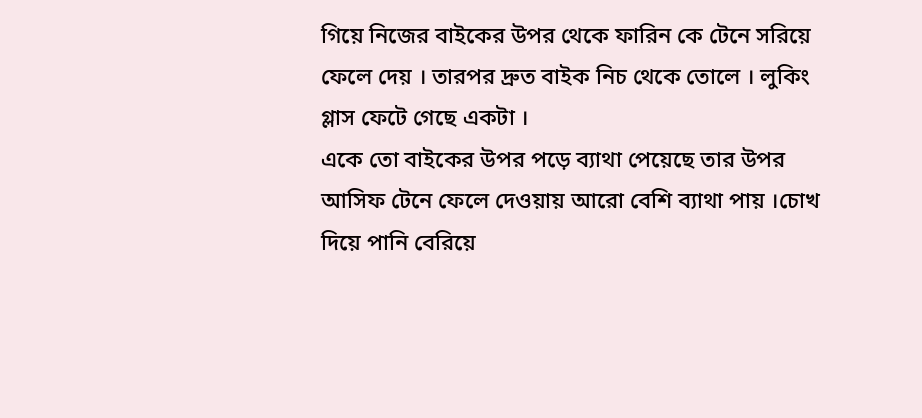গিয়ে নিজের বাইকের উপর থেকে ফারিন কে টেনে সরিয়ে ফেলে দেয় । তারপর দ্রুত বাইক নিচ থেকে তোলে । লুকিং গ্লাস ফেটে গেছে একটা ।
একে তো বাইকের উপর পড়ে ব্যাথা পেয়েছে তার উপর আসিফ টেনে ফেলে দেওয়ায় আরো বেশি ব্যাথা পায় ।চোখ দিয়ে পানি বেরিয়ে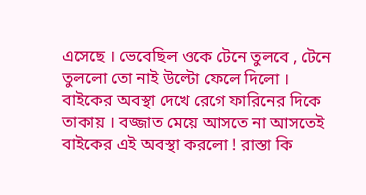এসেছে । ভেবেছিল ওকে টেনে তুলবে , টেনে তুললো তো নাই উল্টো ফেলে দিলো ।
বাইকের অবস্থা দেখে রেগে ফারিনের দিকে তাকায় । বজ্জাত মেয়ে আসতে না আসতেই বাইকের এই অবস্থা করলো ! রাস্তা কি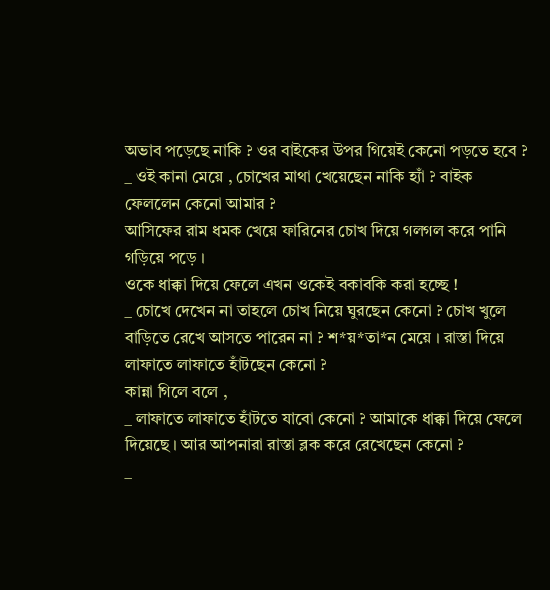অভাব পড়েছে নাকি ? ওর বাইকের উপর গিয়েই কেনো পড়তে হবে ?
_ ওই কানা মেয়ে , চোখের মাথা খেয়েছেন নাকি হ্যাঁ ? বাইক ফেললেন কেনো আমার ?
আসিফের রাম ধমক খেয়ে ফারিনের চোখ দিয়ে গলগল করে পানি গড়িয়ে পড়ে ।
ওকে ধাক্কা দিয়ে ফেলে এখন ওকেই বকাবকি করা হচ্ছে !
_ চোখে দেখেন না তাহলে চোখ নিয়ে ঘুরছেন কেনো ? চোখ খুলে বাড়িতে রেখে আসতে পারেন না ? শ*য়*তা*ন মেয়ে । রাস্তা দিয়ে লাফাতে লাফাতে হাঁটছেন কেনো ?
কান্না গিলে বলে ,
_ লাফাতে লাফাতে হাঁটতে যাবো কেনো ? আমাকে ধাক্কা দিয়ে ফেলে দিয়েছে । আর আপনারা রাস্তা ব্লক করে রেখেছেন কেনো ?
_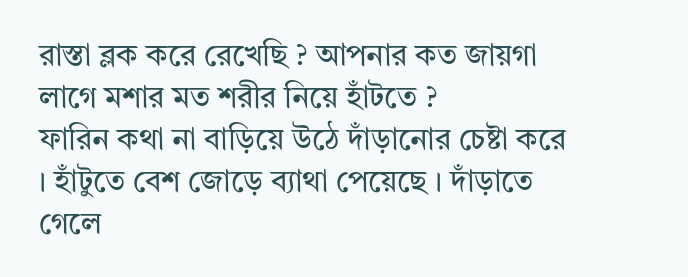রাস্তা ব্লক করে রেখেছি ? আপনার কত জায়গা লাগে মশার মত শরীর নিয়ে হাঁটতে ?
ফারিন কথা না বাড়িয়ে উঠে দাঁড়ানোর চেষ্টা করে । হাঁটুতে বেশ জোড়ে ব্যাথা পেয়েছে । দাঁড়াতে গেলে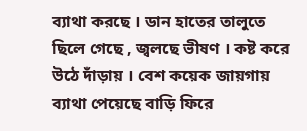ব্যাথা করছে । ডান হাতের তালুতে ছিলে গেছে , জ্বলছে ভীষণ । কষ্ট করে উঠে দাঁড়ায় । বেশ কয়েক জায়গায় ব্যাথা পেয়েছে বাড়ি ফিরে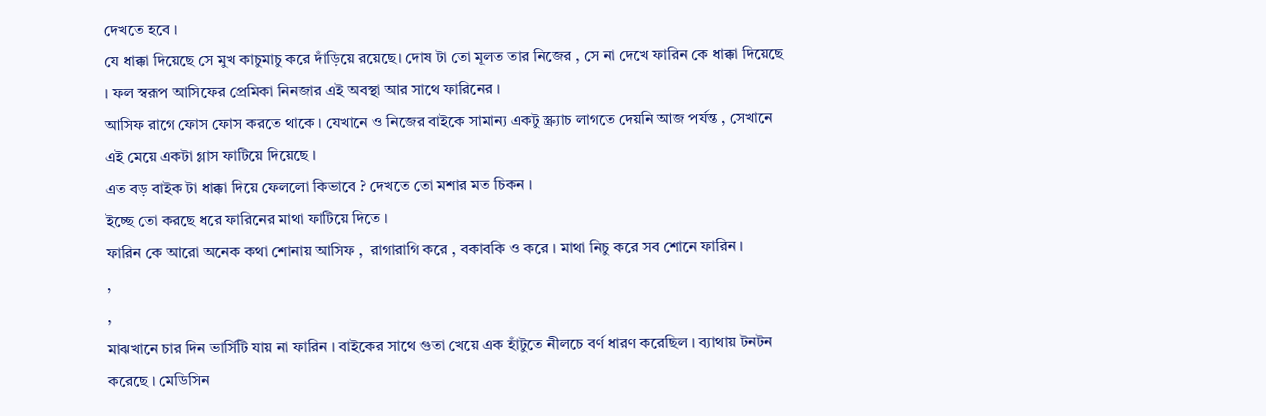দেখতে হবে ।
যে ধাক্কা দিয়েছে সে মুখ কাচুমাচু করে দাঁড়িয়ে রয়েছে। দোষ টা তো মূলত তার নিজের , সে না দেখে ফারিন কে ধাক্কা দিয়েছে । ফল স্বরূপ আসিফের প্রেমিকা নিনজার এই অবস্থা আর সাথে ফারিনের ।
আসিফ রাগে ফোস ফোস করতে থাকে । যেখানে ও নিজের বাইকে সামান্য একটু স্ক্র্যাচ লাগতে দেয়নি আজ পর্যন্ত , সেখানে এই মেয়ে একটা গ্লাস ফাটিয়ে দিয়েছে ।
এত বড় বাইক টা ধাক্কা দিয়ে ফেললো কিভাবে ? দেখতে তো মশার মত চিকন ।
ইচ্ছে তো করছে ধরে ফারিনের মাথা ফাটিয়ে দিতে ।
ফারিন কে আরো অনেক কথা শোনায় আসিফ ,  রাগারাগি করে , বকাবকি ও করে । মাথা নিচু করে সব শোনে ফারিন ।
,
,
মাঝখানে চার দিন ভার্সিটি যায় না ফারিন । বাইকের সাথে গুতা খেয়ে এক হাঁটুতে নীলচে বর্ণ ধারণ করেছিল । ব্যাথায় টনটন করেছে । মেডিসিন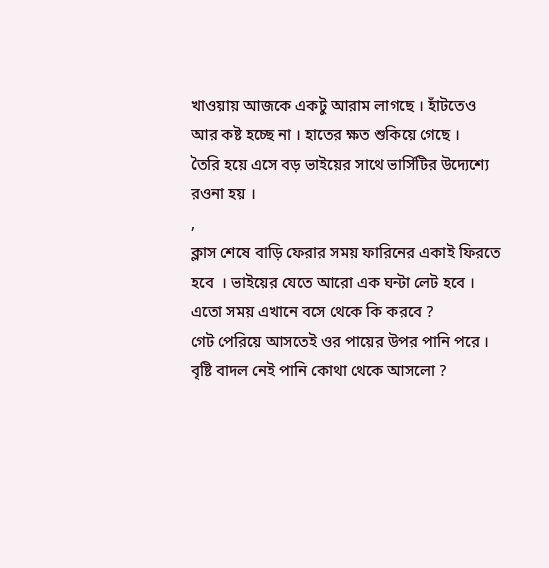খাওয়ায় আজকে একটু আরাম লাগছে । হাঁটতেও আর কষ্ট হচ্ছে না । হাতের ক্ষত শুকিয়ে গেছে ।
তৈরি হয়ে এসে বড় ভাইয়ের সাথে ভার্সিটির উদ্যেশ্যে রওনা হয় ।
,
ক্লাস শেষে বাড়ি ফেরার সময় ফারিনের একাই ফিরতে হবে  । ভাইয়ের যেতে আরো এক ঘন্টা লেট হবে । এতো সময় এখানে বসে থেকে কি করবে ?
গেট পেরিয়ে আসতেই ওর পায়ের উপর পানি পরে । বৃষ্টি বাদল নেই পানি কোথা থেকে আসলো ?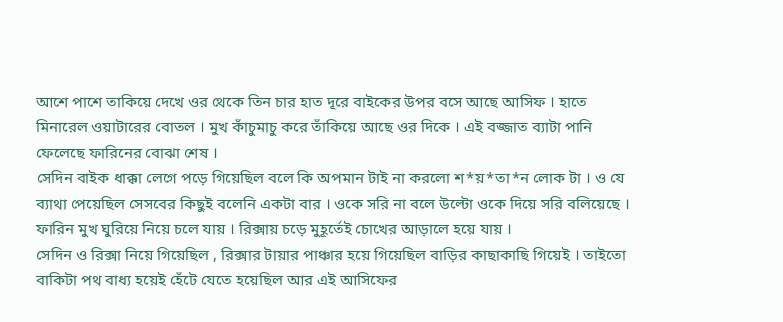আশে পাশে তাকিয়ে দেখে ওর থেকে তিন চার হাত দূরে বাইকের উপর বসে আছে আসিফ । হাতে মিনারেল ওয়াটারের বোতল । মুখ কাঁচুমাচু করে তাঁকিয়ে আছে ওর দিকে । এই বজ্জাত ব্যাটা পানি ফেলেছে ফারিনের বোঝা শেষ ।
সেদিন বাইক ধাক্কা লেগে পড়ে গিয়েছিল বলে কি অপমান টাই না করলো শ*য়*তা*ন লোক টা । ও যে ব্যাথা পেয়েছিল সেসবের কিছুই বলেনি একটা বার । ওকে সরি না বলে উল্টো ওকে দিয়ে সরি বলিয়েছে ।
ফারিন মুখ ঘুরিয়ে নিয়ে চলে যায় । রিক্সায় চড়ে মুহূর্তেই চোখের আড়ালে হয়ে যায় ।
সেদিন ও রিক্সা নিয়ে গিয়েছিল , রিক্সার টায়ার পাঞ্চার হয়ে গিয়েছিল বাড়ির কাছাকাছি গিয়েই । তাইতো বাকিটা পথ বাধ্য হয়েই হেঁটে যেতে হয়েছিল আর এই আসিফের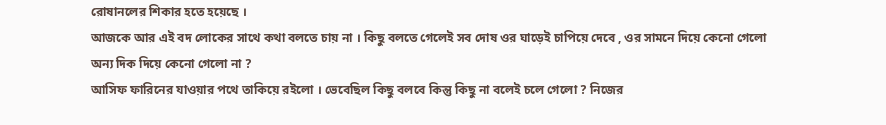রোষানলের শিকার হতে হয়েছে ।
আজকে আর এই বদ লোকের সাথে কথা বলতে চায় না । কিছু বলতে গেলেই সব দোষ ওর ঘাড়েই চাপিয়ে দেবে , ওর সামনে দিয়ে কেনো গেলো অন্য দিক দিয়ে কেনো গেলো না ?
আসিফ ফারিনের যাওয়ার পথে তাকিয়ে রইলো । ভেবেছিল কিছু বলবে কিন্তু কিছু না বলেই চলে গেলো ? নিজের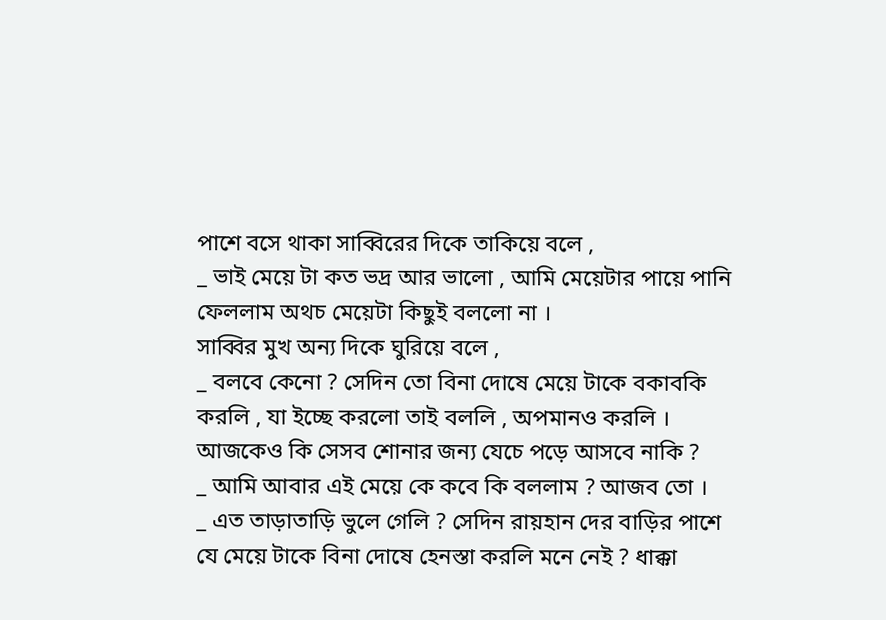পাশে বসে থাকা সাব্বিরের দিকে তাকিয়ে বলে ,
_ ভাই মেয়ে টা কত ভদ্র আর ভালো , আমি মেয়েটার পায়ে পানি ফেললাম অথচ মেয়েটা কিছুই বললো না ।
সাব্বির মুখ অন্য দিকে ঘুরিয়ে বলে ,
_ বলবে কেনো ? সেদিন তো বিনা দোষে মেয়ে টাকে বকাবকি করলি , যা ইচ্ছে করলো তাই বললি , অপমানও করলি । আজকেও কি সেসব শোনার জন্য যেচে পড়ে আসবে নাকি ?
_ আমি আবার এই মেয়ে কে কবে কি বললাম ? আজব তো ।
_ এত তাড়াতাড়ি ভুলে গেলি ? সেদিন রায়হান দের বাড়ির পাশে যে মেয়ে টাকে বিনা দোষে হেনস্তা করলি মনে নেই ? ধাক্কা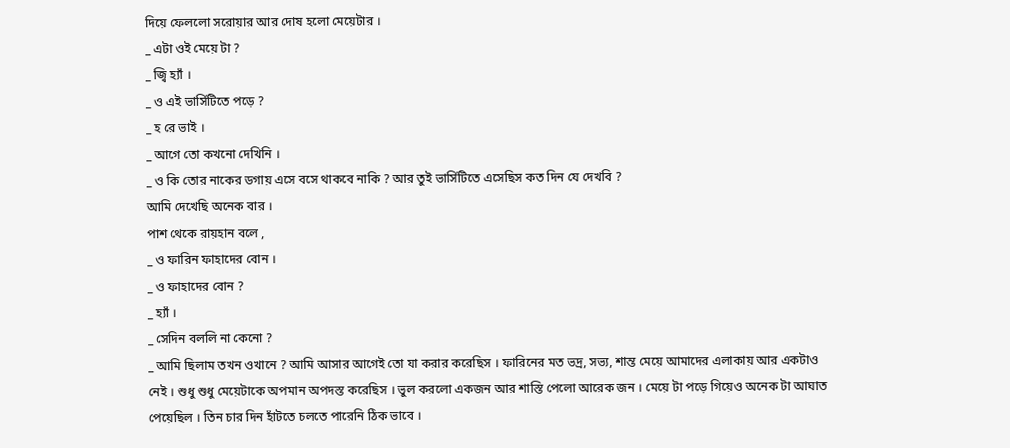দিয়ে ফেললো সরোয়ার আর দোষ হলো মেয়েটার ।
_ এটা ওই মেয়ে টা ?
_ জ্বি হ্যাঁ ।
_ ও এই ভার্সিটিতে পড়ে ?
_ হ রে ভাই ।
_ আগে তো কখনো দেখিনি ।
_ ও কি তোর নাকের ডগায় এসে বসে থাকবে নাকি ? আর তুই ভার্সিটিতে এসেছিস কত দিন যে দেখবি ?
আমি দেখেছি অনেক বার ।
পাশ থেকে রায়হান বলে ,
_ ও ফারিন ফাহাদের বোন ।
_ ও ফাহাদের বোন ?
_ হ্যাঁ ।
_ সেদিন বললি না কেনো ?
_ আমি ছিলাম তখন ওখানে ? আমি আসার আগেই তো যা করার করেছিস । ফারিনের মত ভদ্র, সভ্য, শান্ত মেয়ে আমাদের এলাকায় আর একটাও নেই । শুধু শুধু মেয়েটাকে অপমান অপদস্ত করেছিস । ভুল করলো একজন আর শাস্তি পেলো আরেক জন । মেয়ে টা পড়ে গিয়েও অনেক টা আঘাত পেয়েছিল । তিন চার দিন হাঁটতে চলতে পারেনি ঠিক ভাবে ।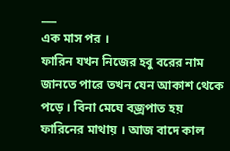___
এক মাস পর ।
ফারিন যখন নিজের হবু বরের নাম জানতে পারে তখন যেন আকাশ থেকে পড়ে । বিনা মেঘে বজ্রপাত হয় ফারিনের মাথায় । আজ বাদে কাল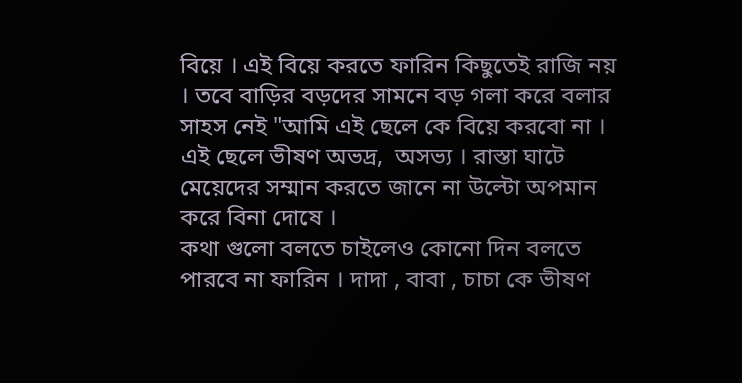বিয়ে । এই বিয়ে করতে ফারিন কিছুতেই রাজি নয় । তবে বাড়ির বড়দের সামনে বড় গলা করে বলার সাহস নেই "আমি এই ছেলে কে বিয়ে করবো না । এই ছেলে ভীষণ অভদ্র,  অসভ্য । রাস্তা ঘাটে মেয়েদের সম্মান করতে জানে না উল্টো অপমান করে বিনা দোষে ।
কথা গুলো বলতে চাইলেও কোনো দিন বলতে পারবে না ফারিন । দাদা , বাবা , চাচা কে ভীষণ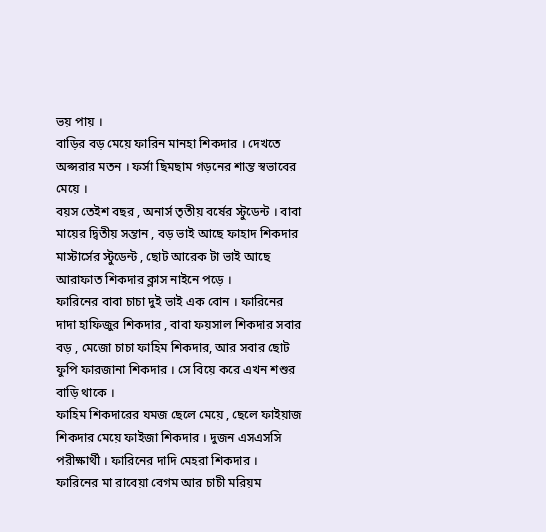ভয় পায় ।
বাড়ির বড় মেয়ে ফারিন মানহা শিকদার । দেখতে অপ্সরার মতন । ফর্সা ছিমছাম গড়নের শান্ত স্বভাবের মেয়ে ।
বয়স তেইশ বছর , অনার্স তৃতীয় বর্ষের স্টুডেন্ট । বাবা মায়ের দ্বিতীয় সন্তান , বড় ভাই আছে ফাহাদ শিকদার মাস্টার্সের স্টুডেন্ট , ছোট আরেক টা ভাই আছে আরাফাত শিকদার ক্লাস নাইনে পড়ে ।
ফারিনের বাবা চাচা দুই ভাই এক বোন । ফারিনের দাদা হাফিজুর শিকদার , বাবা ফয়সাল শিকদার সবার বড় , মেজো চাচা ফাহিম শিকদার, আর সবার ছোট ফুপি ফারজানা শিকদার । সে বিয়ে করে এখন শশুর বাড়ি থাকে ।
ফাহিম শিকদারের যমজ ছেলে মেয়ে , ছেলে ফাইয়াজ শিকদার মেয়ে ফাইজা শিকদার । দুজন এসএসসি পরীক্ষার্থী । ফারিনের দাদি মেহরা শিকদার । ফারিনের মা রাবেয়া বেগম আর চাচী মরিয়ম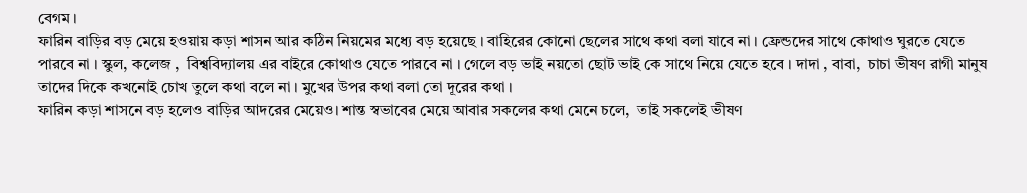বেগম ।
ফারিন বাড়ির বড় মেয়ে হওয়ায় কড়া শাসন আর কঠিন নিয়মের মধ্যে বড় হয়েছে । বাহিরের কোনো ছেলের সাথে কথা বলা যাবে না । ফ্রেন্ডদের সাথে কোথাও ঘুরতে যেতে পারবে না । স্কুল, কলেজ ,  বিশ্ববিদ্যালয় এর বাইরে কোথাও যেতে পারবে না । গেলে বড় ভাই নয়তো ছোট ভাই কে সাথে নিয়ে যেতে হবে । দাদা , বাবা,  চাচা ভীষণ রাগী মানুষ তাদের দিকে কখনোই চোখ তুলে কথা বলে না । মুখের উপর কথা বলা তো দূরের কথা ।
ফারিন কড়া শাসনে বড় হলেও বাড়ির আদরের মেয়েও। শান্ত স্বভাবের মেয়ে আবার সকলের কথা মেনে চলে,  তাই সকলেই ভীষণ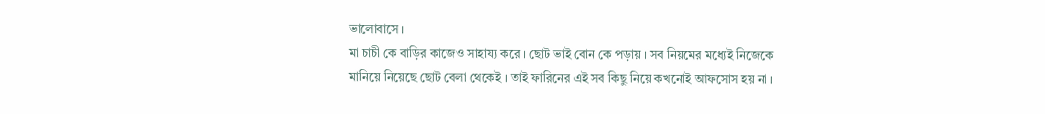ভালোবাসে ।
মা চাচী কে বাড়ির কাজেও সাহায্য করে । ছোট ভাই বোন কে পড়ায় । সব নিয়মের মধ্যেই নিজেকে মানিয়ে নিয়েছে ছোট বেলা থেকেই । তাই ফারিনের এই সব কিছু নিয়ে কখনোই আফসোস হয় না ।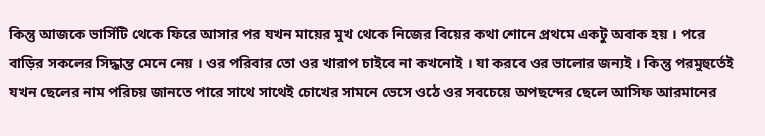কিন্তু আজকে ভার্সিটি থেকে ফিরে আসার পর যখন মায়ের মুখ থেকে নিজের বিয়ের কথা শোনে প্রথমে একটু অবাক হয় । পরে বাড়ির সকলের সিদ্ধান্ত মেনে নেয় । ওর পরিবার তো ওর খারাপ চাইবে না কখনোই । যা করবে ওর ভালোর জন্যই । কিন্তু পরমুহুর্তেই যখন ছেলের নাম পরিচয় জানতে পারে সাথে সাথেই চোখের সামনে ভেসে ওঠে ওর সবচেয়ে অপছন্দের ছেলে আসিফ আরমানের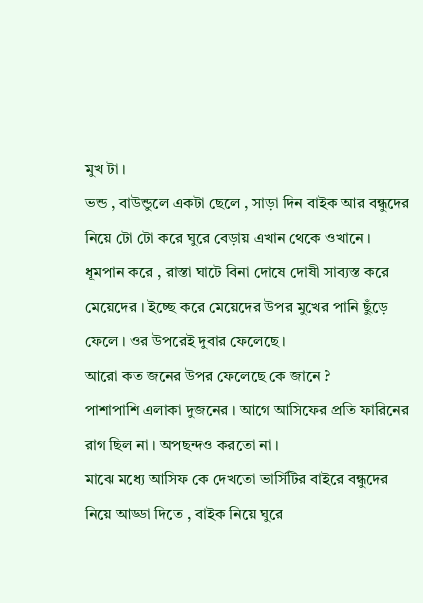মুখ টা ।
ভন্ড , বাউন্ডুলে একটা ছেলে , সাড়া দিন বাইক আর বন্ধুদের নিয়ে টো টো করে ঘুরে বেড়ায় এখান থেকে ওখানে । ধূমপান করে , রাস্তা ঘাটে বিনা দোষে দোষী সাব্যস্ত করে মেয়েদের । ইচ্ছে করে মেয়েদের উপর মুখের পানি ছুঁড়ে ফেলে । ওর উপরেই দুবার ফেলেছে ।
আরো কত জনের উপর ফেলেছে কে জানে ?
পাশাপাশি এলাকা দুজনের । আগে আসিফের প্রতি ফারিনের রাগ ছিল না । অপছন্দও করতো না ।
মাঝে মধ্যে আসিফ কে দেখতো ভার্সিটির বাইরে বন্ধুদের নিয়ে আড্ডা দিতে , বাইক নিয়ে ঘুরে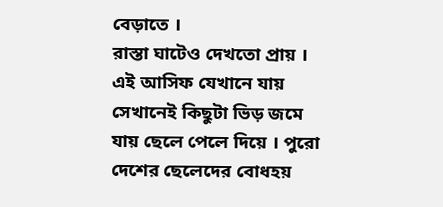বেড়াতে ।
রাস্তা ঘাটেও দেখতো প্রায় । এই আসিফ যেখানে যায় সেখানেই কিছুটা ভিড় জমে যায় ছেলে পেলে দিয়ে । পুরো দেশের ছেলেদের বোধহয়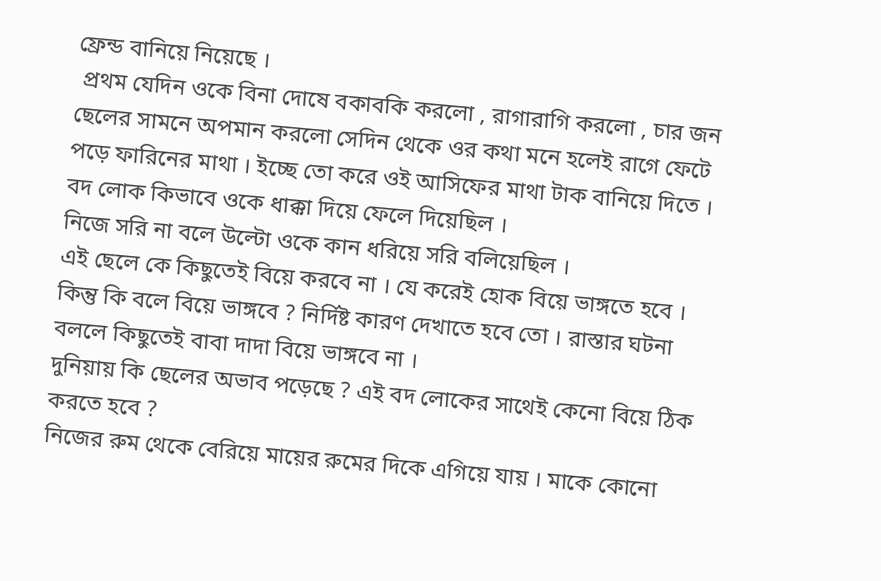ফ্রেন্ড বানিয়ে নিয়েছে ।
 প্রথম যেদিন ওকে বিনা দোষে বকাবকি করলো , রাগারাগি করলো , চার জন ছেলের সামনে অপমান করলো সেদিন থেকে ওর কথা মনে হলেই রাগে ফেটে পড়ে ফারিনের মাথা । ইচ্ছে তো করে ওই আসিফের মাথা টাক বানিয়ে দিতে ।
বদ লোক কিভাবে ওকে ধাক্কা দিয়ে ফেলে দিয়েছিল ।
নিজে সরি না বলে উল্টো ওকে কান ধরিয়ে সরি বলিয়েছিল ।
এই ছেলে কে কিছুতেই বিয়ে করবে না । যে করেই হোক বিয়ে ভাঙ্গতে হবে ।
কিন্তু কি বলে বিয়ে ভাঙ্গবে ? নির্দিষ্ট কারণ দেখাতে হবে তো । রাস্তার ঘটনা বললে কিছুতেই বাবা দাদা বিয়ে ভাঙ্গবে না ।
দুনিয়ায় কি ছেলের অভাব পড়েছে ? এই বদ লোকের সাথেই কেনো বিয়ে ঠিক করতে হবে ?
নিজের রুম থেকে বেরিয়ে মায়ের রুমের দিকে এগিয়ে যায় । মাকে কোনো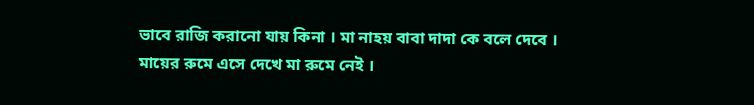ভাবে রাজি করানো যায় কিনা । মা নাহয় বাবা দাদা কে বলে দেবে ।
মায়ের রুমে এসে দেখে মা রুমে নেই ।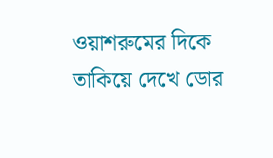ওয়াশরুমের দিকে তাকিয়ে দেখে ডোর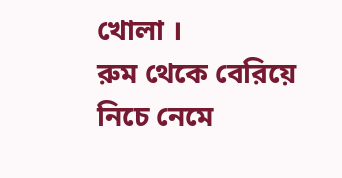খোলা ।
রুম থেকে বেরিয়ে নিচে নেমে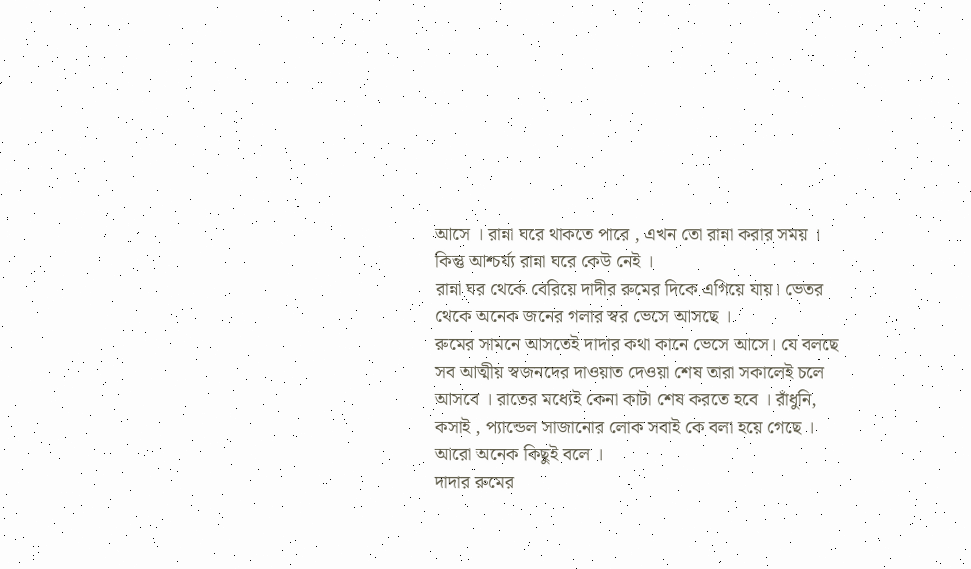আসে । রান্না ঘরে থাকতে পারে , এখন তো রান্না করার সময় ।
কিন্তু আশ্চর্য্য রান্না ঘরে কেউ নেই ।
রান্না ঘর থেকে বেরিয়ে দাদীর রুমের দিকে এগিয়ে যায়। ভেতর থেকে অনেক জনের গলার স্বর ভেসে আসছে ।
রুমের সামনে আসতেই দাদার কথা কানে ভেসে আসে। যে বলছে সব আত্মীয় স্বজনদের দাওয়াত দেওয়া শেষ তারা সকালেই চলে আসবে । রাতের মধ্যেই কেনা কাটা শেষ করতে হবে । রাঁধুনি, কসাই , প্যান্ডেল সাজানোর লোক সবাই কে বলা হয়ে গেছে ।
আরো অনেক কিছুই বলে ।
দাদার রুমের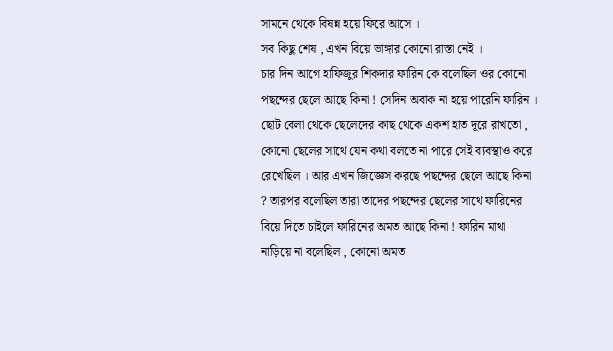সামনে থেকে বিষন্ন হয়ে ফিরে আসে ।
সব কিছু শেষ , এখন বিয়ে ভাঙ্গার কোনো রাস্তা নেই ।
চার দিন আগে হাফিজুর শিকদার ফারিন কে বলেছিল ওর কোনো পছন্দের ছেলে আছে কিনা ! সেদিন অবাক না হয়ে পারেনি ফারিন । ছোট বেলা থেকে ছেলেদের কাছ থেকে একশ হাত দূরে রাখতো , কোনো ছেলের সাথে যেন কথা বলতে না পারে সেই ব্যবস্থাও করে রেখেছিল । আর এখন জিজ্ঞেস করছে পছন্দের ছেলে আছে কিনা ? তারপর বলেছিল তারা তাদের পছন্দের ছেলের সাথে ফারিনের বিয়ে দিতে চাইলে ফারিনের অমত আছে কিনা ! ফারিন মাথা নাড়িয়ে না বলেছিল , কোনো অমত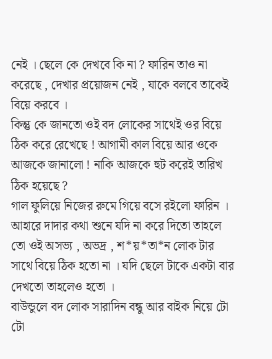নেই । ছেলে কে দেখবে কি না ? ফারিন তাও না করেছে , দেখার প্রয়োজন নেই , যাকে বলবে তাকেই বিয়ে করবে ।
কিন্তু কে জানতো ওই বদ লোকের সাথেই ওর বিয়ে ঠিক করে রেখেছে ! আগামী কাল বিয়ে আর ওকে আজকে জানালো ! নাকি আজকে হুট করেই তারিখ ঠিক হয়েছে ?
গাল ফুলিয়ে নিজের রুমে গিয়ে বসে রইলো ফারিন ।
আহারে দাদার কথা শুনে যদি না করে দিতো তাহলে তো ওই অসভ্য , অভদ্র , শ*য়*তা*ন লোক টার সাথে বিয়ে ঠিক হতো না । যদি ছেলে টাকে একটা বার দেখতো তাহলেও হতো ।
বাউন্ডুলে বদ লোক সারাদিন বন্ধু আর বাইক নিয়ে টো টো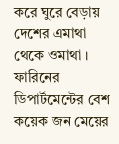করে ঘুরে বেড়ায় দেশের এমাথা থেকে ওমাথা । ফারিনের ডিপার্টমেন্টের বেশ কয়েক জন মেয়ের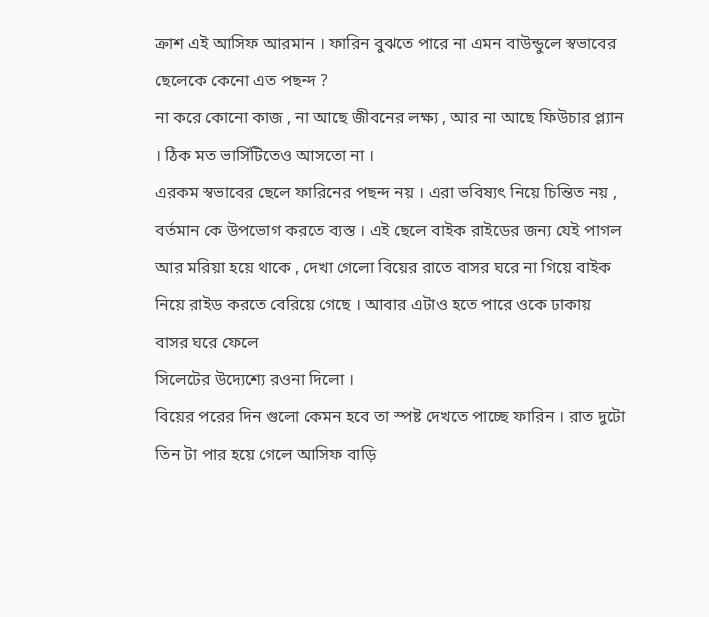ক্রাশ এই আসিফ আরমান । ফারিন বুঝতে পারে না এমন বাউন্ডুলে স্বভাবের ছেলেকে কেনো এত পছন্দ ?
না করে কোনো কাজ , না আছে জীবনের লক্ষ্য , আর না আছে ফিউচার প্ল্যান । ঠিক মত ভার্সিটিতেও আসতো না ।
এরকম স্বভাবের ছেলে ফারিনের পছন্দ নয় । এরা ভবিষ্যৎ নিয়ে চিন্তিত নয় , বর্তমান কে উপভোগ করতে ব্যস্ত । এই ছেলে বাইক রাইডের জন্য যেই পাগল আর মরিয়া হয়ে থাকে , দেখা গেলো বিয়ের রাতে বাসর ঘরে না গিয়ে বাইক নিয়ে রাইড করতে বেরিয়ে গেছে । আবার এটাও হতে পারে ওকে ঢাকায় বাসর ঘরে ফেলে
সিলেটের উদ্যেশ্যে রওনা দিলো ।
বিয়ের পরের দিন গুলো কেমন হবে তা স্পষ্ট দেখতে পাচ্ছে ফারিন । রাত দুটো তিন টা পার হয়ে গেলে আসিফ বাড়ি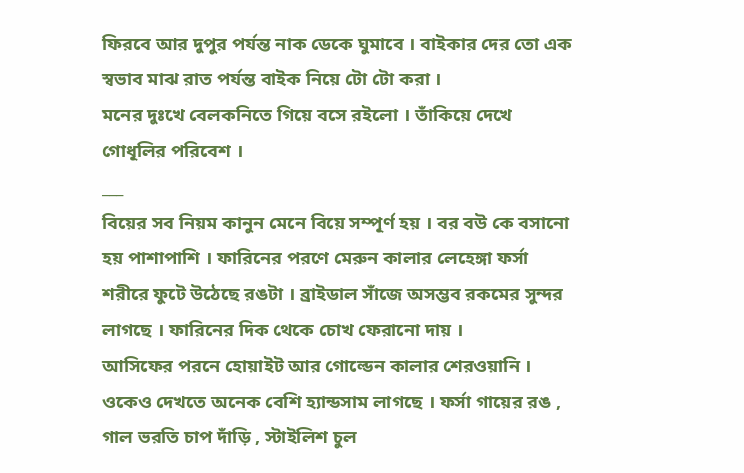ফিরবে আর দুপুর পর্যন্ত নাক ডেকে ঘুমাবে । বাইকার দের তো এক স্বভাব মাঝ রাত পর্যন্ত বাইক নিয়ে টো টো করা ।
মনের দুঃখে বেলকনিতে গিয়ে বসে রইলো । তাঁকিয়ে দেখে গোধূলির পরিবেশ ।
___
বিয়ের সব নিয়ম কানুন মেনে বিয়ে সম্পূর্ণ হয় । বর বউ কে বসানো হয় পাশাপাশি । ফারিনের পরণে মেরুন কালার লেহেঙ্গা ফর্সা শরীরে ফুটে উঠেছে রঙটা । ব্রাইডাল সাঁজে অসম্ভব রকমের সুন্দর লাগছে । ফারিনের দিক থেকে চোখ ফেরানো দায় ।
আসিফের পরনে হোয়াইট আর গোল্ডেন কালার শেরওয়ানি । ওকেও দেখতে অনেক বেশি হ্যান্ডসাম লাগছে । ফর্সা গায়ের রঙ , গাল ভরতি চাপ দাঁড়ি , স্টাইলিশ চুল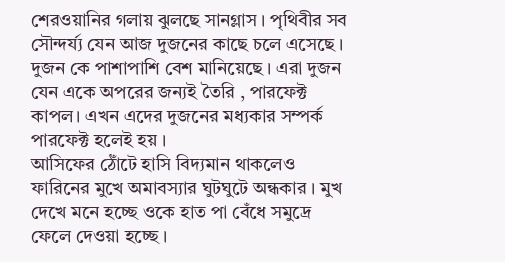শেরওয়ানির গলায় ঝুলছে সানগ্লাস । পৃথিবীর সব সৌন্দর্য্য যেন আজ দুজনের কাছে চলে এসেছে । দুজন কে পাশাপাশি বেশ মানিয়েছে । এরা দুজন যেন একে অপরের জন্যই তৈরি , পারফেক্ট কাপল। এখন এদের দুজনের মধ্যকার সম্পর্ক পারফেক্ট হলেই হয় ।
আসিফের ঠোঁটে হাসি বিদ্যমান থাকলেও ফারিনের মুখে অমাবস্যার ঘুটঘুটে অন্ধকার । মুখ দেখে মনে হচ্ছে ওকে হাত পা বেঁধে সমুদ্রে ফেলে দেওয়া হচ্ছে ।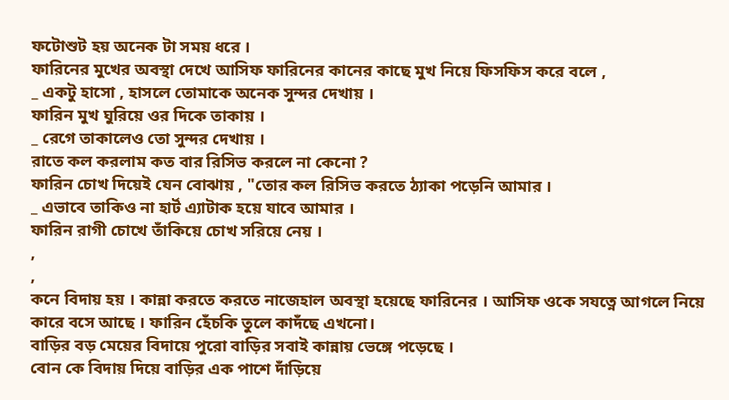ফটোশুট হয় অনেক টা সময় ধরে ।
ফারিনের মুখের অবস্থা দেখে আসিফ ফারিনের কানের কাছে মুখ নিয়ে ফিসফিস করে বলে ,
_ একটু হাসো , হাসলে তোমাকে অনেক সুন্দর দেখায় ।
ফারিন মুখ ঘুরিয়ে ওর দিকে তাকায় ।
_ রেগে তাকালেও তো সুন্দর দেখায় ।
রাতে কল করলাম কত বার রিসিভ করলে না কেনো ?
ফারিন চোখ দিয়েই যেন বোঝায় , "তোর কল রিসিভ করতে ঠ্যাকা পড়েনি আমার ।
_ এভাবে তাকিও না হার্ট এ্যাটাক হয়ে যাবে আমার ।
ফারিন রাগী চোখে তাঁকিয়ে চোখ সরিয়ে নেয় ।
,
,
কনে বিদায় হয় । কান্না করতে করতে নাজেহাল অবস্থা হয়েছে ফারিনের । আসিফ ওকে সযত্নে আগলে নিয়ে কারে বসে আছে । ফারিন হেঁচকি তুলে কাদঁছে এখনো।
বাড়ির বড় মেয়ের বিদায়ে পুরো বাড়ির সবাই কান্নায় ভেঙ্গে পড়েছে ।
বোন কে বিদায় দিয়ে বাড়ির এক পাশে দাঁড়িয়ে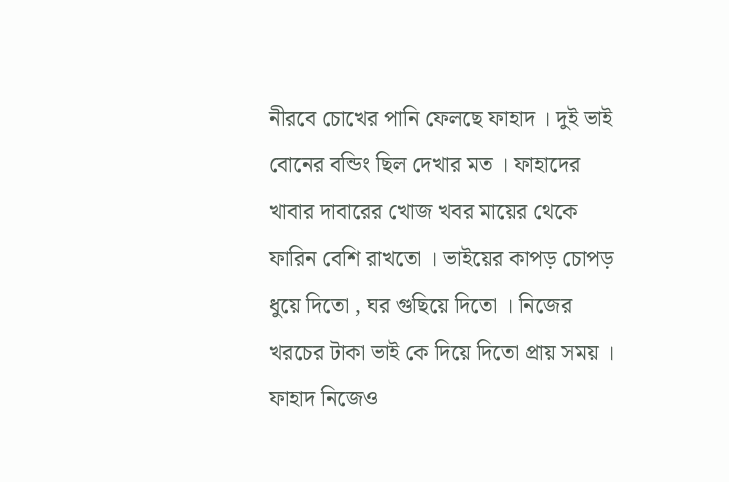নীরবে চোখের পানি ফেলছে ফাহাদ । দুই ভাই বোনের বন্ডিং ছিল দেখার মত । ফাহাদের খাবার দাবারের খোজ খবর মায়ের থেকে ফারিন বেশি রাখতো । ভাইয়ের কাপড় চোপড় ধুয়ে দিতো , ঘর গুছিয়ে দিতো । নিজের খরচের টাকা ভাই কে দিয়ে দিতো প্রায় সময় ।
ফাহাদ নিজেও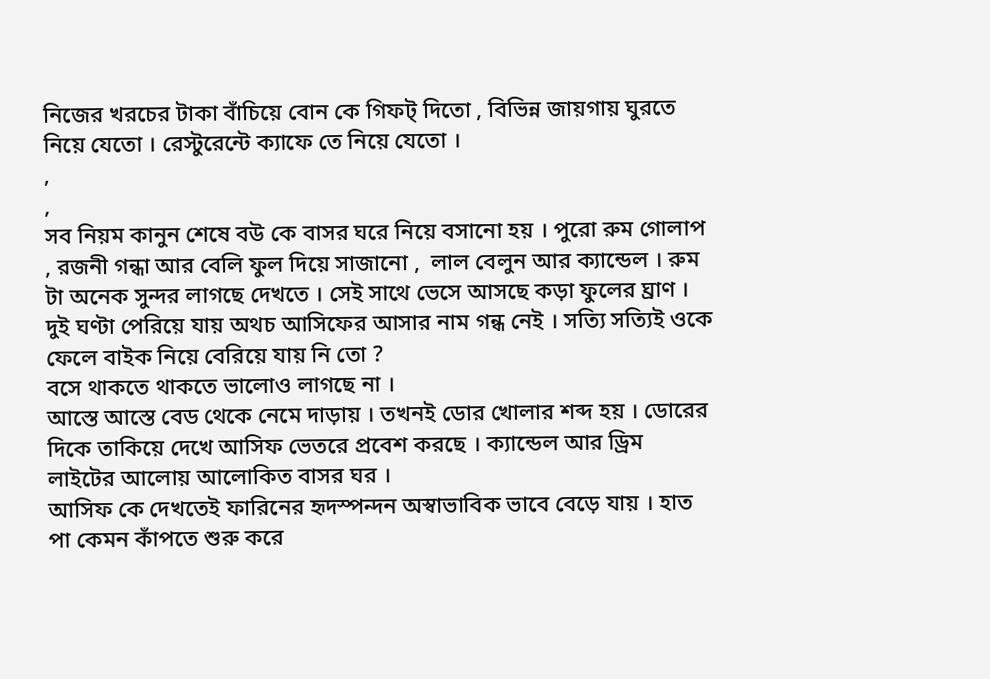নিজের খরচের টাকা বাঁচিয়ে বোন কে গিফট্ দিতো , বিভিন্ন জায়গায় ঘুরতে নিয়ে যেতো । রেস্টুরেন্টে ক্যাফে তে নিয়ে যেতো ।
,
,
সব নিয়ম কানুন শেষে বউ কে বাসর ঘরে নিয়ে বসানো হয় । পুরো রুম গোলাপ , রজনী গন্ধা আর বেলি ফুল দিয়ে সাজানো ,  লাল বেলুন আর ক্যান্ডেল । রুম টা অনেক সুন্দর লাগছে দেখতে । সেই সাথে ভেসে আসছে কড়া ফুলের ঘ্রাণ ।
দুই ঘণ্টা পেরিয়ে যায় অথচ আসিফের আসার নাম গন্ধ নেই । সত্যি সত্যিই ওকে ফেলে বাইক নিয়ে বেরিয়ে যায় নি তো ?
বসে থাকতে থাকতে ভালোও লাগছে না ।
আস্তে আস্তে বেড থেকে নেমে দাড়ায় । তখনই ডোর খোলার শব্দ হয় । ডোরের দিকে তাকিয়ে দেখে আসিফ ভেতরে প্রবেশ করছে । ক্যান্ডেল আর ড্রিম লাইটের আলোয় আলোকিত বাসর ঘর ।
আসিফ কে দেখতেই ফারিনের হৃদস্পন্দন অস্বাভাবিক ভাবে বেড়ে যায় । হাত পা কেমন কাঁপতে শুরু করে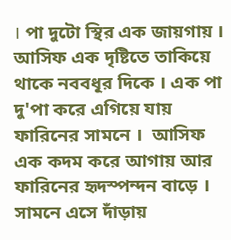। পা দুটো স্থির এক জায়গায় ।
আসিফ এক দৃষ্টিতে তাকিয়ে থাকে নববধূর দিকে । এক পা দু'পা করে এগিয়ে যায় ফারিনের সামনে ।  আসিফ এক কদম করে আগায় আর ফারিনের হৃদস্পন্দন বাড়ে ।
সামনে এসে দাঁড়ায়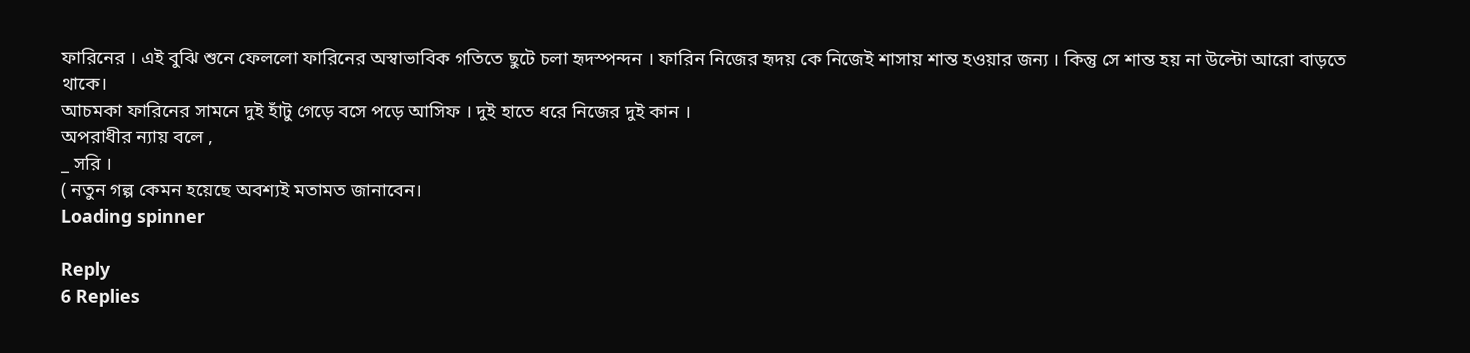ফারিনের । এই বুঝি শুনে ফেললো ফারিনের অস্বাভাবিক গতিতে ছুটে চলা হৃদস্পন্দন । ফারিন নিজের হৃদয় কে নিজেই শাসায় শান্ত হওয়ার জন্য । কিন্তু সে শান্ত হয় না উল্টো আরো বাড়তে থাকে।
আচমকা ফারিনের সামনে দুই হাঁটু গেড়ে বসে পড়ে আসিফ । দুই হাতে ধরে নিজের দুই কান ।
অপরাধীর ন্যায় বলে ,
_ সরি ।
( নতুন গল্প কেমন হয়েছে অবশ্যই মতামত জানাবেন।
Loading spinner

Reply
6 Replies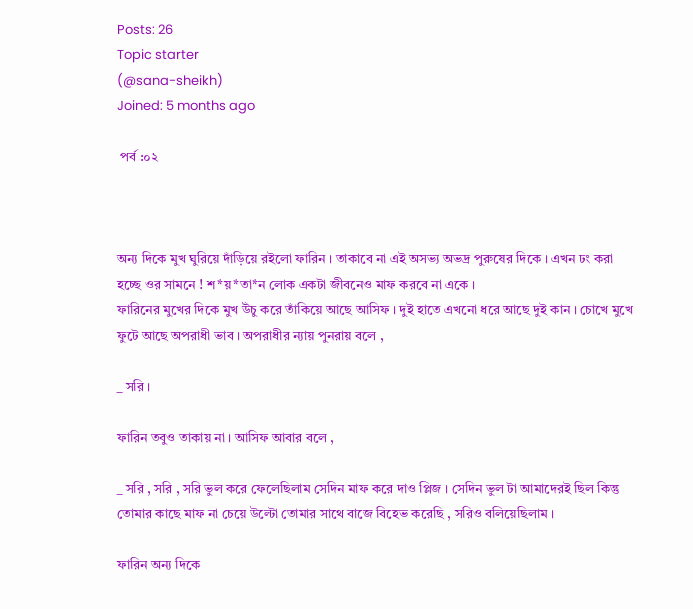Posts: 26
Topic starter
(@sana-sheikh)
Joined: 5 months ago

 পর্ব :০২



অন্য দিকে মুখ ঘুরিয়ে দাঁড়িয়ে রইলো ফারিন । তাকাবে না এই অসভ্য অভদ্র পুরুষের দিকে । এখন ঢং করা হচ্ছে ওর সামনে ! শ*য়*তা*ন লোক একটা জীবনেও মাফ করবে না একে ।
ফারিনের মুখের দিকে মুখ উঁচু করে তাঁকিয়ে আছে আসিফ । দুই হাতে এখনো ধরে আছে দুই কান । চোখে মুখে ফুটে আছে অপরাধী ভাব । অপরাধীর ন্যায় পুনরায় বলে ,

_ সরি ।

ফারিন তবুও তাকায় না । আসিফ আবার বলে ,

_ সরি , সরি , সরি ভুল করে ফেলেছিলাম সেদিন মাফ করে দাও প্লিজ । সেদিন ভুল টা আমাদেরই ছিল কিন্তু তোমার কাছে মাফ না চেয়ে উল্টো তোমার সাথে বাজে বিহেভ করেছি , সরিও বলিয়েছিলাম ।

ফারিন অন্য দিকে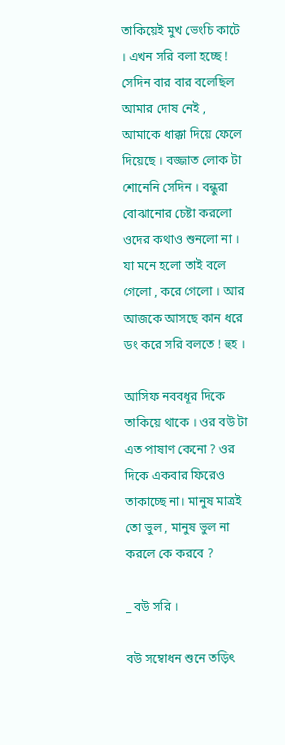তাকিয়েই মুখ ভেংচি কাটে । এখন সরি বলা হচ্ছে ! সেদিন বার বার বলেছিল আমার দোষ নেই , আমাকে ধাক্কা দিয়ে ফেলে দিয়েছে । বজ্জাত লোক টা শোনেনি সেদিন । বন্ধুরা বোঝানোর চেষ্টা করলো ওদের কথাও শুনলো না । যা মনে হলো তাই বলে গেলো , করে গেলো । আর আজকে আসছে কান ধরে ডং করে সরি বলতে ! হুহ ।

আসিফ নববধূর দিকে তাকিয়ে থাকে । ওর বউ টা এত পাষাণ কেনো ? ওর দিকে একবার ফিরেও তাকাচ্ছে না। মানুষ মাত্রই তো ভুল , মানুষ ভুল না করলে কে করবে ?

_ বউ সরি ।

বউ সম্বোধন শুনে তড়িৎ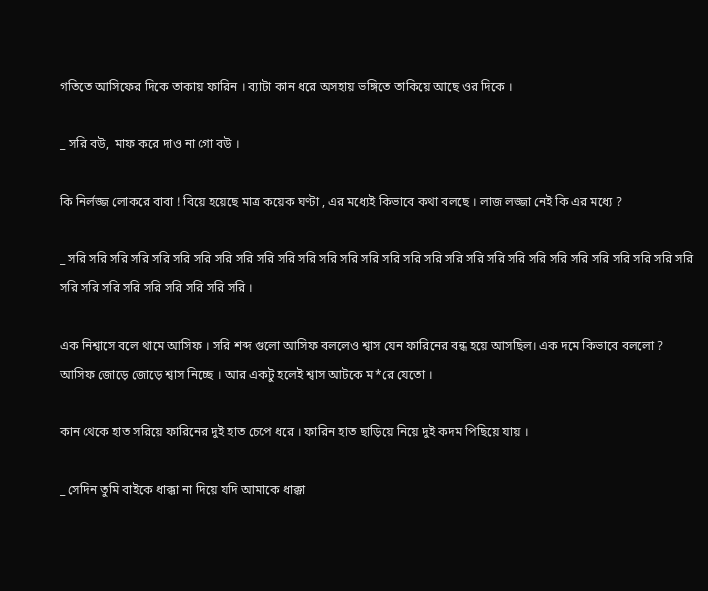গতিতে আসিফের দিকে তাকায় ফারিন । ব্যাটা কান ধরে অসহায় ভঙ্গিতে তাকিয়ে আছে ওর দিকে ।

_ সরি বউ,  মাফ করে দাও না গো বউ ।

কি নির্লজ্জ লোকরে বাবা ! বিয়ে হয়েছে মাত্র কয়েক ঘণ্টা , এর মধ্যেই কিভাবে কথা বলছে । লাজ লজ্জা নেই কি এর মধ্যে ?

_ সরি সরি সরি সরি সরি সরি সরি সরি সরি সরি সরি সরি সরি সরি সরি সরি সরি সরি সরি সরি সরি সরি সরি সরি সরি সরি সরি সরি সরি সরি সরি সরি সরি সরি সরি সরি সরি সরি সরি ।

এক নিশ্বাসে বলে থামে আসিফ । সরি শব্দ গুলো আসিফ বললেও শ্বাস যেন ফারিনের বন্ধ হয়ে আসছিল। এক দমে কিভাবে বললো ?
আসিফ জোড়ে জোড়ে শ্বাস নিচ্ছে । আর একটু হলেই শ্বাস আটকে ম*রে যেতো ।

কান থেকে হাত সরিয়ে ফারিনের দুই হাত চেপে ধরে । ফারিন হাত ছাড়িয়ে নিয়ে দুই কদম পিছিয়ে যায় ।

_ সেদিন তুমি বাইকে ধাক্কা না দিয়ে যদি আমাকে ধাক্কা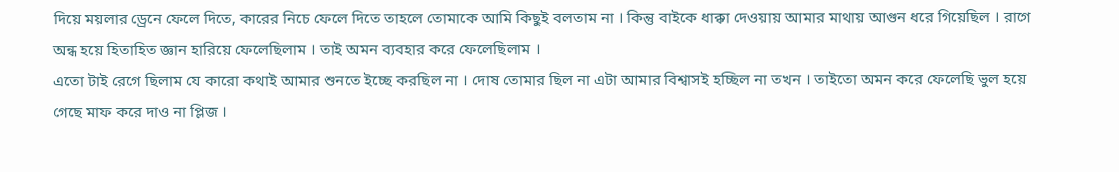দিয়ে ময়লার ড্রেনে ফেলে দিতে, কারের নিচে ফেলে দিতে তাহলে তোমাকে আমি কিছুই বলতাম না । কিন্তু বাইকে ধাক্কা দেওয়ায় আমার মাথায় আগুন ধরে গিয়েছিল । রাগে অন্ধ হয়ে হিতাহিত জ্ঞান হারিয়ে ফেলেছিলাম । তাই অমন ব্যবহার করে ফেলেছিলাম ।
এতো টাই রেগে ছিলাম যে কারো কথাই আমার শুনতে ইচ্ছে করছিল না । দোষ তোমার ছিল না এটা আমার বিশ্বাসই হচ্ছিল না তখন । তাইতো অমন করে ফেলেছি ভুল হয়ে গেছে মাফ করে দাও না প্লিজ ।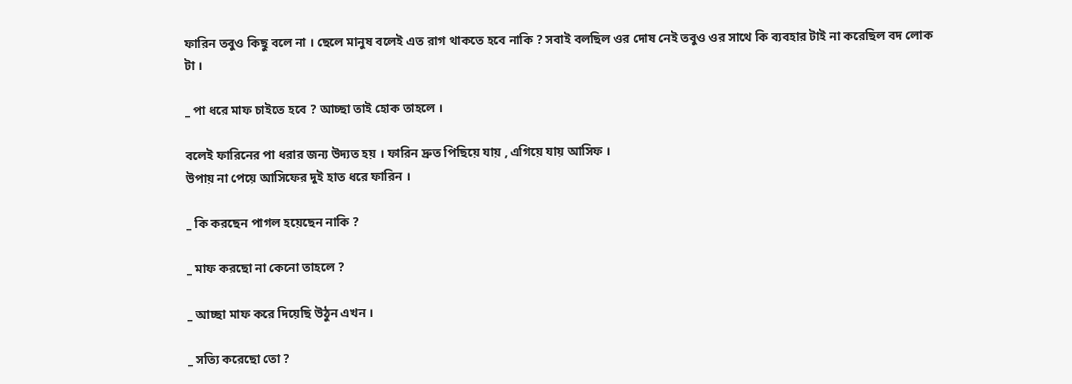ফারিন তবুও কিছু বলে না । ছেলে মানুষ বলেই এত রাগ থাকতে হবে নাকি ? সবাই বলছিল ওর দোষ নেই তবুও ওর সাথে কি ব্যবহার টাই না করেছিল বদ লোক টা ।

_ পা ধরে মাফ চাইতে হবে ? আচ্ছা তাই হোক তাহলে ।

বলেই ফারিনের পা ধরার জন্য উদ্যত হয় । ফারিন দ্রুত পিছিয়ে যায় , এগিয়ে যায় আসিফ ।
উপায় না পেয়ে আসিফের দুই হাত ধরে ফারিন ।

_ কি করছেন পাগল হয়েছেন নাকি ?

_ মাফ করছো না কেনো তাহলে ?

_ আচ্ছা মাফ করে দিয়েছি উঠুন এখন ।

_ সত্যি করেছো তো ?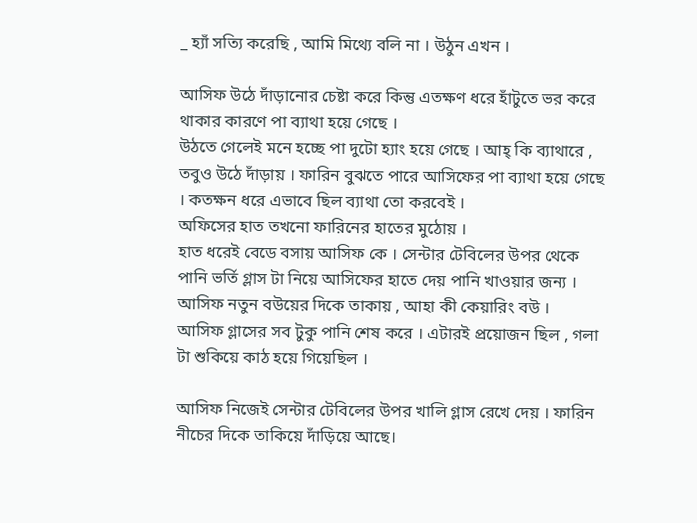_ হ্যাঁ সত্যি করেছি , আমি মিথ্যে বলি না । উঠুন এখন ।

আসিফ উঠে দাঁড়ানোর চেষ্টা করে কিন্তু এতক্ষণ ধরে হাঁটুতে ভর করে থাকার কারণে পা ব্যাথা হয়ে গেছে ।
উঠতে গেলেই মনে হচ্ছে পা দুটো হ্যাং হয়ে গেছে । আহ্ কি ব্যাথারে , তবুও উঠে দাঁড়ায় । ফারিন বুঝতে পারে আসিফের পা ব্যাথা হয়ে গেছে । কতক্ষন ধরে এভাবে ছিল ব্যাথা তো করবেই ।
অফিসের হাত তখনো ফারিনের হাতের মুঠোয় ।
হাত ধরেই বেডে বসায় আসিফ কে । সেন্টার টেবিলের উপর থেকে পানি ভর্তি গ্লাস টা নিয়ে আসিফের হাতে দেয় পানি খাওয়ার জন্য । আসিফ নতুন বউয়ের দিকে তাকায় , আহা কী কেয়ারিং বউ ।
আসিফ গ্লাসের সব টুকু পানি শেষ করে । এটারই প্রয়োজন ছিল , গলা টা শুকিয়ে কাঠ হয়ে গিয়েছিল ।

আসিফ নিজেই সেন্টার টেবিলের উপর খালি গ্লাস রেখে দেয় । ফারিন নীচের দিকে তাকিয়ে দাঁড়িয়ে আছে।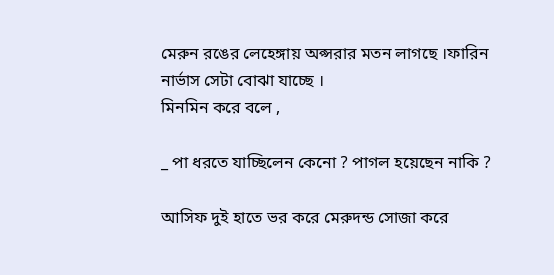মেরুন রঙের লেহেঙ্গায় অপ্সরার মতন লাগছে ।ফারিন নার্ভাস সেটা বোঝা যাচ্ছে ।
মিনমিন করে বলে ,

_ পা ধরতে যাচ্ছিলেন কেনো ? পাগল হয়েছেন নাকি ?

আসিফ দুই হাতে ভর করে মেরুদন্ড সোজা করে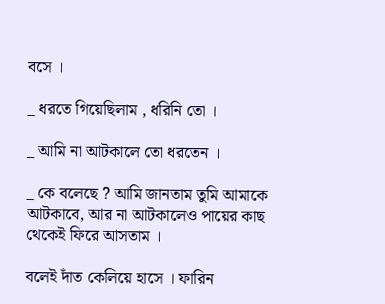বসে ।

_ ধরতে গিয়েছিলাম , ধরিনি তো ।

_ আমি না আটকালে তো ধরতেন ।

_ কে বলেছে ? আমি জানতাম তুমি আমাকে আটকাবে, আর না আটকালেও পায়ের কাছ থেকেই ফিরে আসতাম ।

বলেই দাঁত কেলিয়ে হাসে । ফারিন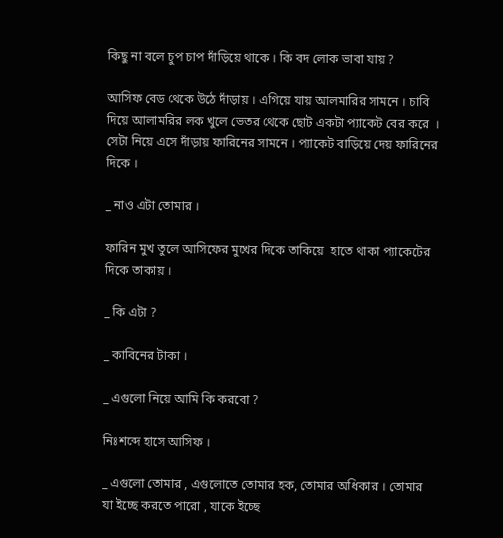কিছু না বলে চুপ চাপ দাঁড়িয়ে থাকে । কি বদ লোক ভাবা যায় ?

আসিফ বেড থেকে উঠে দাঁড়ায় । এগিয়ে যায় আলমারির সামনে । চাবি দিয়ে আলামরির লক খুলে ভেতর থেকে ছোট একটা প্যাকেট বের করে  । সেটা নিয়ে এসে দাঁড়ায় ফারিনের সামনে । প্যাকেট বাড়িয়ে দেয় ফারিনের দিকে ।

_ নাও এটা তোমার ।

ফারিন মুখ তুলে আসিফের মুখের দিকে তাকিয়ে  হাতে থাকা প্যাকেটের দিকে তাকায় ।

_ কি এটা ?

_ কাবিনের টাকা ।

_ এগুলো নিয়ে আমি কি করবো ?

নিঃশব্দে হাসে আসিফ ।

_ এগুলো তোমার , এগুলোতে তোমার হক, তোমার অধিকার । তোমার যা ইচ্ছে করতে পারো , যাকে ইচ্ছে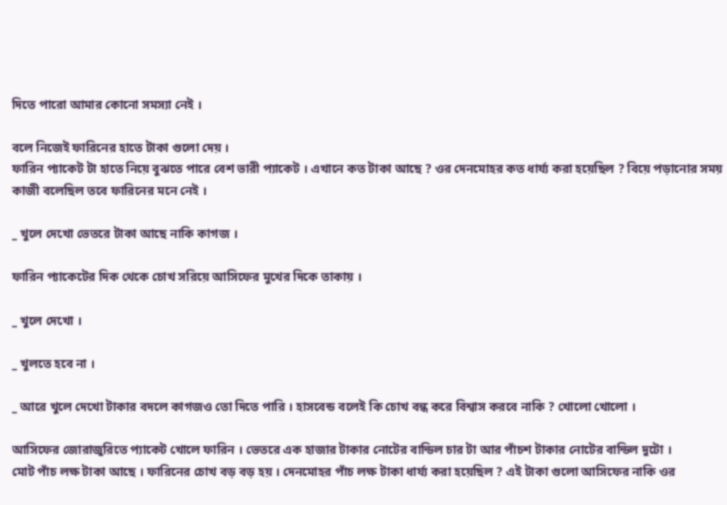দিতে পারো আমার কোনো সমস্যা নেই ।

বলে নিজেই ফারিনের হাতে টাকা গুলো দেয় ।
ফারিন প্যাকেট টা হাতে নিয়ে বুঝতে পারে বেশ ভারী প্যাকেট । এখানে কত টাকা আছে ? ওর দেনমোহর কত ধার্য্য করা হয়েছিল ? বিয়ে পড়ানোর সময় কাজী বলেছিল তবে ফারিনের মনে নেই ।

_ খুলে দেখো ভেতরে টাকা আছে নাকি কাগজ ।

ফারিন প্যাকেটের দিক থেকে চোখ সরিয়ে আসিফের মুখের দিকে তাকায় ।

_ খুলে দেখো ।

_ খুলতে হবে না ।

_ আরে খুলে দেখো টাকার বদলে কাগজও তো দিতে পারি । হাসবেন্ড বলেই কি চোখ বন্ধ করে বিশ্বাস করবে নাকি ? খোলো খোলো ।

আসিফের জোরাজুরিতে প্যাকেট খোলে ফারিন । ভেতরে এক হাজার টাকার নোটের বান্ডিল চার টা আর পাঁচশ টাকার নোটের বান্ডিল দুটো ।
মোট পাঁচ লক্ষ টাকা আছে । ফারিনের চোখ বড় বড় হয় । দেনমোহর পাঁচ লক্ষ টাকা ধার্য্য করা হয়েছিল ? এই টাকা গুলো আসিফের নাকি ওর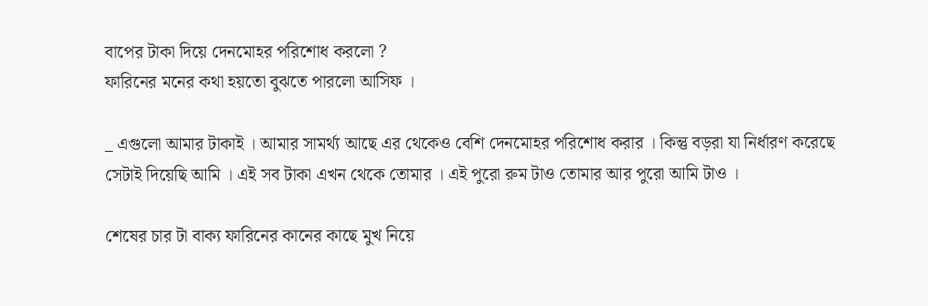বাপের টাকা দিয়ে দেনমোহর পরিশোধ করলো ?
ফারিনের মনের কথা হয়তো বুঝতে পারলো আসিফ ।

_ এগুলো আমার টাকাই । আমার সামর্থ্য আছে এর থেকেও বেশি দেনমোহর পরিশোধ করার । কিন্তু বড়রা যা নির্ধারণ করেছে সেটাই দিয়েছি আমি । এই সব টাকা এখন থেকে তোমার । এই পুরো রুম টাও তোমার আর পুরো আমি টাও ।

শেষের চার টা বাক্য ফারিনের কানের কাছে মুখ নিয়ে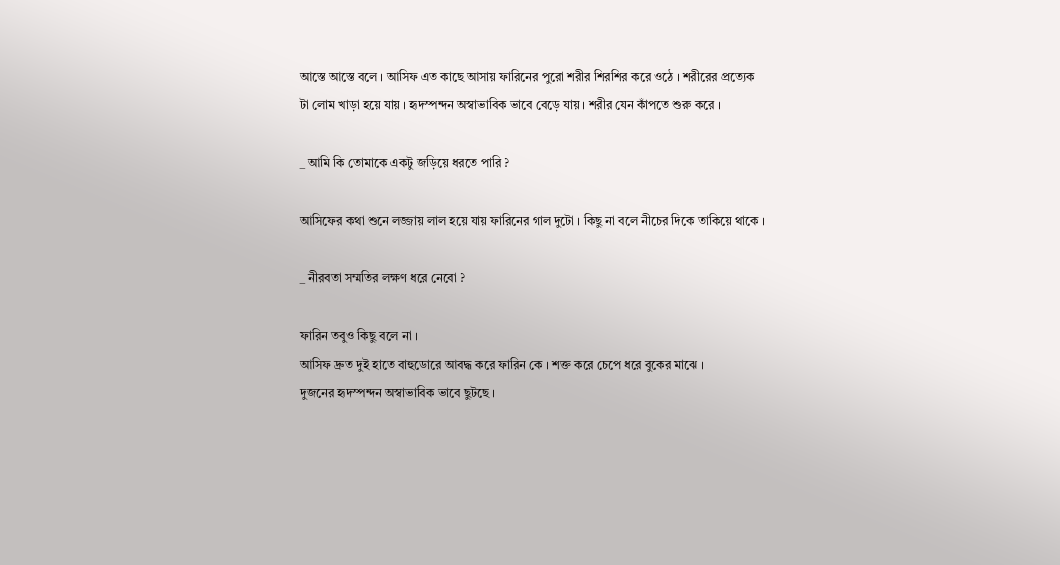আস্তে আস্তে বলে । আসিফ এত কাছে আসায় ফারিনের পুরো শরীর শিরশির করে ওঠে । শরীরের প্রত্যেক টা লোম খাড়া হয়ে যায় । হৃদস্পন্দন অস্বাভাবিক ভাবে বেড়ে যায় । শরীর যেন কাঁপতে শুরু করে ।

_ আমি কি তোমাকে একটু জড়িয়ে ধরতে পারি ?

আসিফের কথা শুনে লজ্জায় লাল হয়ে যায় ফারিনের গাল দুটো । কিছু না বলে নীচের দিকে তাকিয়ে থাকে ।

_ নীরবতা সম্মতির লক্ষণ ধরে নেবো ?

ফারিন তবুও কিছু বলে না ।
আসিফ দ্রুত দুই হাতে বাহুডোরে আবদ্ধ করে ফারিন কে । শক্ত করে চেপে ধরে বুকের মাঝে ।
দুজনের হৃদস্পন্দন অস্বাভাবিক ভাবে ছুটছে ।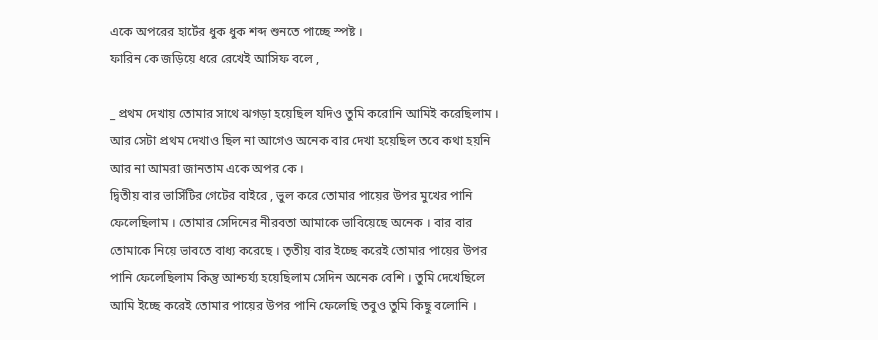একে অপরের হার্টের ধুক ধুক শব্দ শুনতে পাচ্ছে স্পষ্ট ।
ফারিন কে জড়িয়ে ধরে রেখেই আসিফ বলে ,

_ প্রথম দেখায় তোমার সাথে ঝগড়া হয়েছিল যদিও তুমি করোনি আমিই করেছিলাম । আর সেটা প্রথম দেখাও ছিল না আগেও অনেক বার দেখা হয়েছিল তবে কথা হয়নি আর না আমরা জানতাম একে অপর কে ।
দ্বিতীয় বার ভার্সিটির গেটের বাইরে , ভুল করে তোমার পায়ের উপর মুখের পানি ফেলেছিলাম । তোমার সেদিনের নীরবতা আমাকে ভাবিয়েছে অনেক । বার বার তোমাকে নিয়ে ভাবতে বাধ্য করেছে । তৃতীয় বার ইচ্ছে করেই তোমার পায়ের উপর পানি ফেলেছিলাম কিন্তু আশ্চর্য্য হয়েছিলাম সেদিন অনেক বেশি । তুমি দেখেছিলে আমি ইচ্ছে করেই তোমার পায়ের উপর পানি ফেলেছি তবুও তুমি কিছু বলোনি ।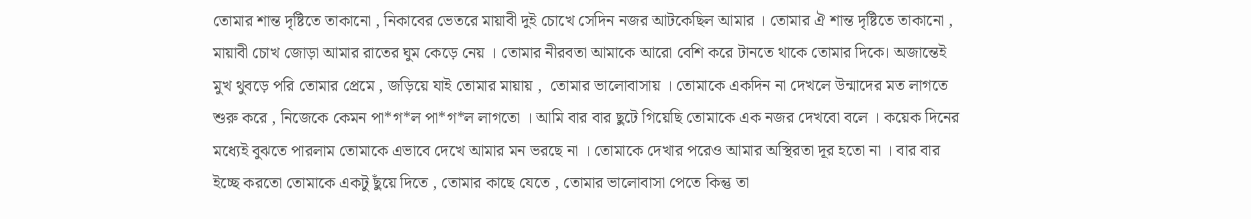তোমার শান্ত দৃষ্টিতে তাকানো , নিকাবের ভেতরে মায়াবী দুই চোখে সেদিন নজর আটকেছিল আমার । তোমার ঐ শান্ত দৃষ্টিতে তাকানো , মায়াবী চোখ জোড়া আমার রাতের ঘুম কেড়ে নেয় । তোমার নীরবতা আমাকে আরো বেশি করে টানতে থাকে তোমার দিকে। অজান্তেই মুখ থুবড়ে পরি তোমার প্রেমে , জড়িয়ে যাই তোমার মায়ায় ,  তোমার ভালোবাসায় । তোমাকে একদিন না দেখলে উন্মাদের মত লাগতে শুরু করে , নিজেকে কেমন পা*গ*ল পা*গ*ল লাগতো । আমি বার বার ছুটে গিয়েছি তোমাকে এক নজর দেখবো বলে । কয়েক দিনের মধ্যেই বুঝতে পারলাম তোমাকে এভাবে দেখে আমার মন ভরছে না । তোমাকে দেখার পরেও আমার অস্থিরতা দূর হতো না । বার বার ইচ্ছে করতো তোমাকে একটু ছুঁয়ে দিতে , তোমার কাছে যেতে , তোমার ভালোবাসা পেতে কিন্তু তা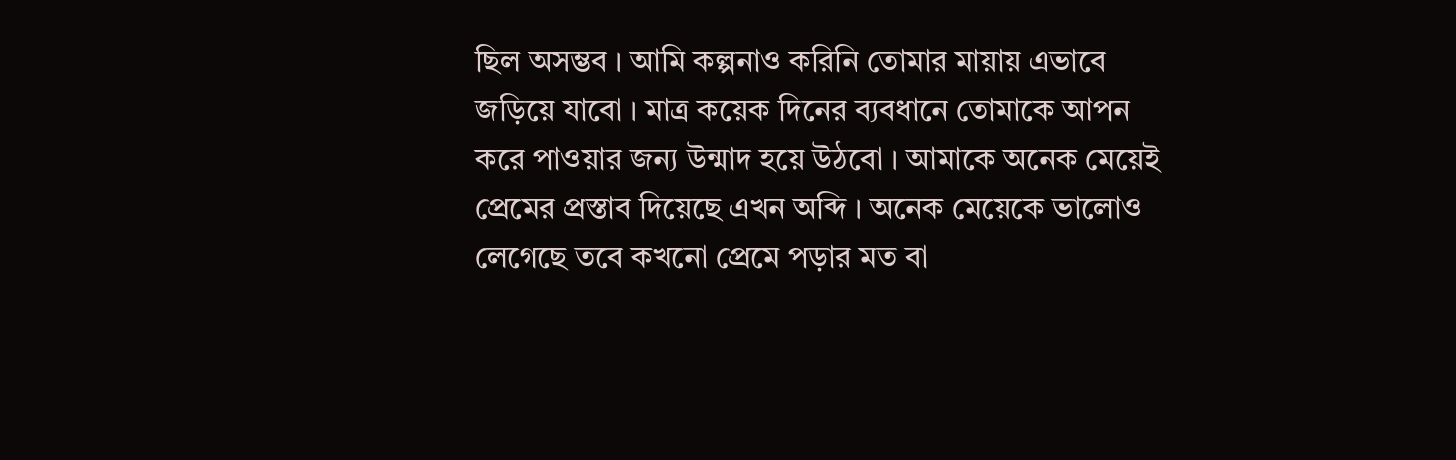ছিল অসম্ভব । আমি কল্পনাও করিনি তোমার মায়ায় এভাবে জড়িয়ে যাবো । মাত্র কয়েক দিনের ব্যবধানে তোমাকে আপন করে পাওয়ার জন্য উন্মাদ হয়ে উঠবো । আমাকে অনেক মেয়েই প্রেমের প্রস্তাব দিয়েছে এখন অব্দি । অনেক মেয়েকে ভালোও লেগেছে তবে কখনো প্রেমে পড়ার মত বা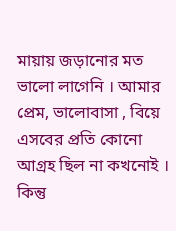মায়ায় জড়ানোর মত ভালো লাগেনি । আমার প্রেম, ভালোবাসা , বিয়ে এসবের প্রতি কোনো আগ্রহ ছিল না কখনোই । কিন্তু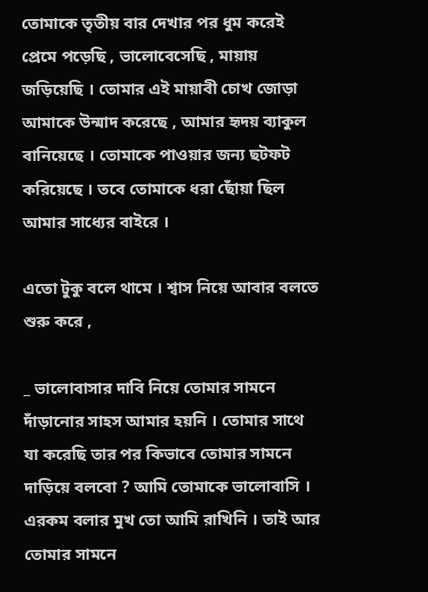তোমাকে তৃতীয় বার দেখার পর ধুম করেই প্রেমে পড়েছি , ভালোবেসেছি , মায়ায় জড়িয়েছি । তোমার এই মায়াবী চোখ জোড়া আমাকে উন্মাদ করেছে , আমার হৃদয় ব্যাকুল বানিয়েছে । তোমাকে পাওয়ার জন্য ছটফট করিয়েছে । তবে তোমাকে ধরা ছোঁয়া ছিল আমার সাধ্যের বাইরে ।

এতো টুকু বলে থামে । শ্বাস নিয়ে আবার বলতে শুরু করে ,

_ ভালোবাসার দাবি নিয়ে তোমার সামনে দাঁড়ানোর সাহস আমার হয়নি । তোমার সাথে যা করেছি তার পর কিভাবে তোমার সামনে দাড়িয়ে বলবো ? আমি তোমাকে ভালোবাসি । এরকম বলার মুখ তো আমি রাখিনি । তাই আর তোমার সামনে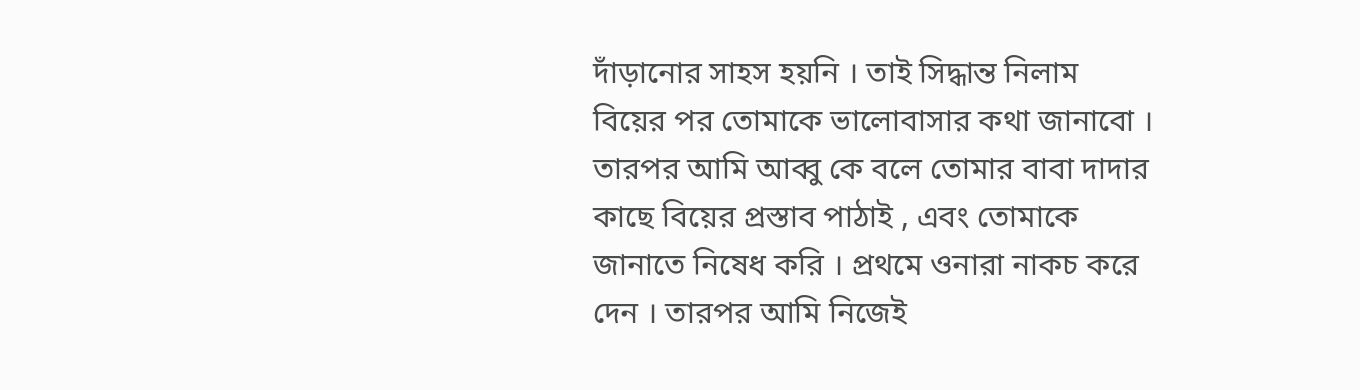দাঁড়ানোর সাহস হয়নি । তাই সিদ্ধান্ত নিলাম বিয়ের পর তোমাকে ভালোবাসার কথা জানাবো ।
তারপর আমি আব্বু কে বলে তোমার বাবা দাদার কাছে বিয়ের প্রস্তাব পাঠাই , এবং তোমাকে জানাতে নিষেধ করি । প্রথমে ওনারা নাকচ করে দেন । তারপর আমি নিজেই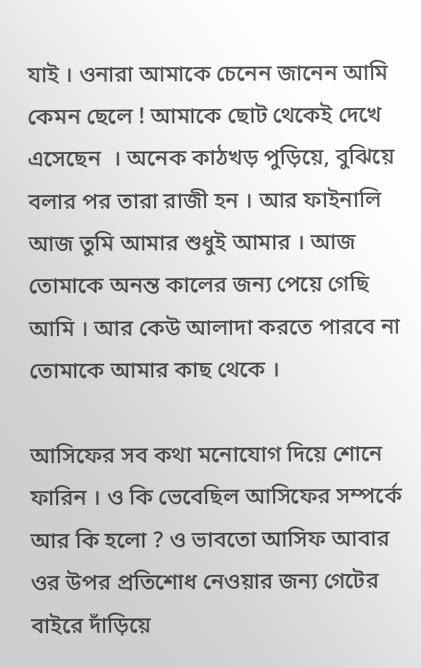যাই । ওনারা আমাকে চেনেন জানেন আমি কেমন ছেলে ! আমাকে ছোট থেকেই দেখে এসেছেন  । অনেক কাঠখড় পুড়িয়ে, বুঝিয়ে বলার পর তারা রাজী হন । আর ফাইনালি আজ তুমি আমার শুধুই আমার । আজ  তোমাকে অনন্ত কালের জন্য পেয়ে গেছি আমি । আর কেউ আলাদা করতে পারবে না তোমাকে আমার কাছ থেকে ।

আসিফের সব কথা মনোযোগ দিয়ে শোনে ফারিন । ও কি ভেবেছিল আসিফের সম্পর্কে আর কি হলো ? ও ভাবতো আসিফ আবার ওর উপর প্রতিশোধ নেওয়ার জন্য গেটের বাইরে দাঁড়িয়ে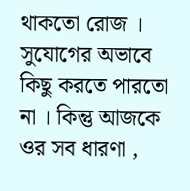থাকতো রোজ । সুযোগের অভাবে কিছু করতে পারতো না । কিন্তু আজকে ওর সব ধারণা ,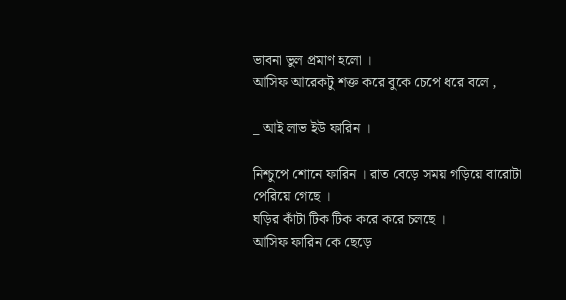ভাবনা ভুল প্রমাণ হলো ।
আসিফ আরেকটু শক্ত করে বুকে চেপে ধরে বলে ,

_ আই লাভ ইউ ফারিন ।

নিশ্চুপে শোনে ফারিন । রাত বেড়ে সময় গড়িয়ে বারোটা পেরিয়ে গেছে ।
ঘড়ির কাঁটা টিক টিক করে করে চলছে ।
আসিফ ফারিন কে ছেড়ে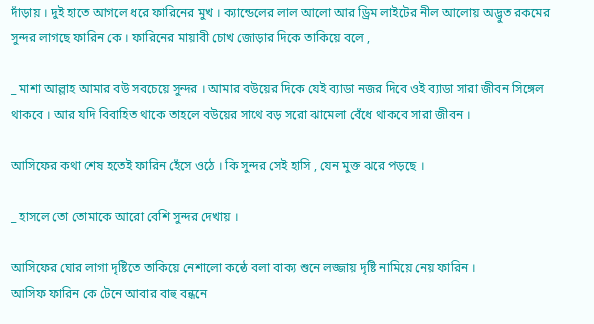দাঁড়ায় । দুই হাতে আগলে ধরে ফারিনের মুখ । ক্যান্ডেলের লাল আলো আর ড্রিম লাইটের নীল আলোয় অদ্ভুত রকমের সুন্দর লাগছে ফারিন কে । ফারিনের মায়াবী চোখ জোড়ার দিকে তাকিয়ে বলে ,

_ মাশা আল্লাহ আমার বউ সবচেয়ে সুন্দর । আমার বউয়ের দিকে যেই ব্যাডা নজর দিবে ওই ব্যাডা সারা জীবন সিঙ্গেল থাকবে । আর যদি বিবাহিত থাকে তাহলে বউয়ের সাথে বড় সরো ঝামেলা বেঁধে থাকবে সারা জীবন ।

আসিফের কথা শেষ হতেই ফারিন হেঁসে ওঠে । কি সুন্দর সেই হাসি , যেন মুক্ত ঝরে পড়ছে ।

_ হাসলে তো তোমাকে আরো বেশি সুন্দর দেখায় ।

আসিফের ঘোর লাগা দৃষ্টিতে তাকিয়ে নেশালো কন্ঠে বলা বাক্য শুনে লজ্জায় দৃষ্টি নামিয়ে নেয় ফারিন ।
আসিফ ফারিন কে টেনে আবার বাহু বন্ধনে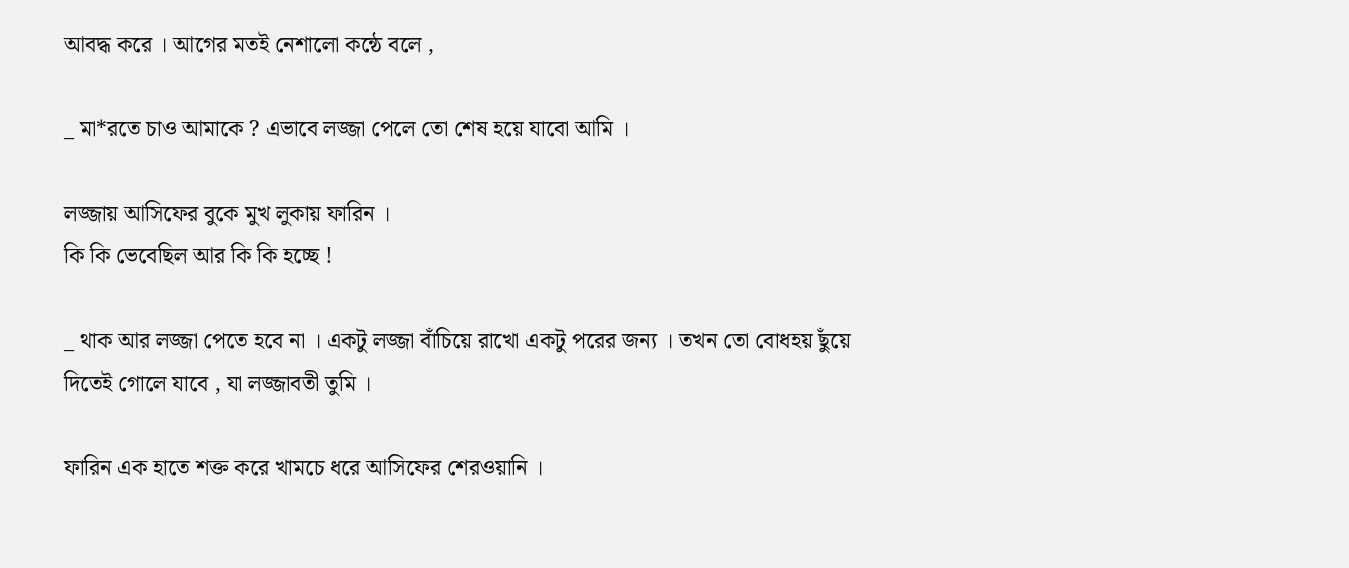আবদ্ধ করে । আগের মতই নেশালো কন্ঠে বলে ,

_ মা*রতে চাও আমাকে ? এভাবে লজ্জা পেলে তো শেষ হয়ে যাবো আমি ।

লজ্জায় আসিফের বুকে মুখ লুকায় ফারিন ।
কি কি ভেবেছিল আর কি কি হচ্ছে !

_ থাক আর লজ্জা পেতে হবে না । একটু লজ্জা বাঁচিয়ে রাখো একটু পরের জন্য । তখন তো বোধহয় ছুঁয়ে দিতেই গোলে যাবে , যা লজ্জাবতী তুমি ।

ফারিন এক হাতে শক্ত করে খামচে ধরে আসিফের শেরওয়ানি ।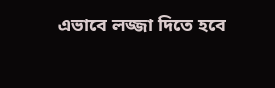এভাবে লজ্জা দিতে হবে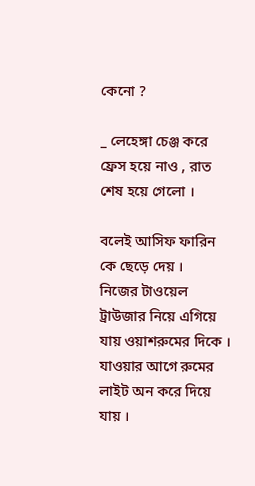কেনো ?

_ লেহেঙ্গা চেঞ্জ করে ফ্রেস হয়ে নাও , রাত শেষ হয়ে গেলো ।

বলেই আসিফ ফারিন কে ছেড়ে দেয় ।
নিজের টাওয়েল ট্রাউজার নিয়ে এগিয়ে যায় ওয়াশরুমের দিকে । যাওয়ার আগে রুমের লাইট অন করে দিয়ে যায় ।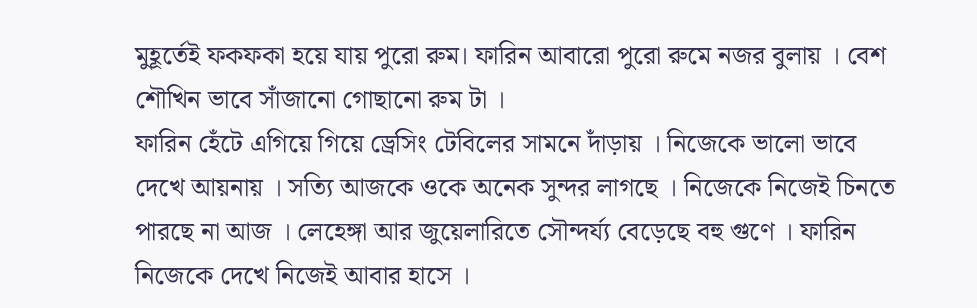মুহূর্তেই ফকফকা হয়ে যায় পুরো রুম। ফারিন আবারো পুরো রুমে নজর বুলায় । বেশ শৌখিন ভাবে সাঁজানো গোছানো রুম টা ।
ফারিন হেঁটে এগিয়ে গিয়ে ড্রেসিং টেবিলের সামনে দাঁড়ায় । নিজেকে ভালো ভাবে দেখে আয়নায় । সত্যি আজকে ওকে অনেক সুন্দর লাগছে । নিজেকে নিজেই চিনতে পারছে না আজ । লেহেঙ্গা আর জুয়েলারিতে সৌন্দর্য্য বেড়েছে বহু গুণে । ফারিন নিজেকে দেখে নিজেই আবার হাসে ।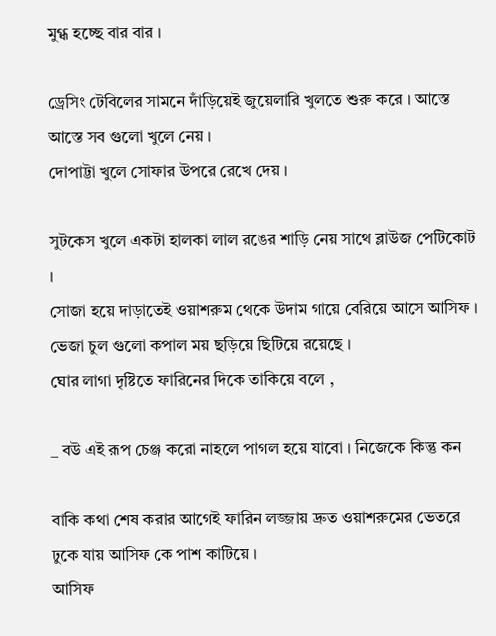মুগ্ধ হচ্ছে বার বার ।

ড্রেসিং টেবিলের সামনে দাঁড়িয়েই জুয়েলারি খুলতে শুরু করে । আস্তে আস্তে সব গুলো খুলে নেয় ।
দোপাট্টা খুলে সোফার উপরে রেখে দেয় ।

সুটকেস খুলে একটা হালকা লাল রঙের শাড়ি নেয় সাথে ব্লাউজ পেটিকোট ।
সোজা হয়ে দাড়াতেই ওয়াশরুম থেকে উদাম গায়ে বেরিয়ে আসে আসিফ । ভেজা চুল গুলো কপাল ময় ছড়িয়ে ছিটিয়ে রয়েছে ।
ঘোর লাগা দৃষ্টিতে ফারিনের দিকে তাকিয়ে বলে ,

_ বউ এই রূপ চেঞ্জ করো নাহলে পাগল হয়ে যাবো । নিজেকে কিন্তু কন

বাকি কথা শেষ করার আগেই ফারিন লজ্জায় দ্রুত ওয়াশরুমের ভেতরে ঢুকে যায় আসিফ কে পাশ কাটিয়ে ।
আসিফ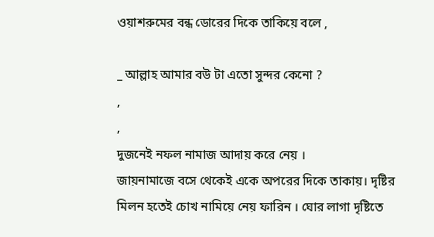ওয়াশরুমের বন্ধ ডোরের দিকে তাকিয়ে বলে ,

_ আল্লাহ আমার বউ টা এতো সুন্দর কেনো ?
,
,
দুজনেই নফল নামাজ আদায় করে নেয় ।
জায়নামাজে বসে থেকেই একে অপরের দিকে তাকায়। দৃষ্টির মিলন হতেই চোখ নামিয়ে নেয় ফারিন । ঘোর লাগা দৃষ্টিতে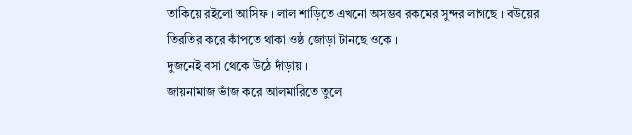তাকিয়ে রইলো আসিফ । লাল শাড়িতে এখনো অসম্ভব রকমের সুন্দর লাগছে । বউয়ের তিরতির করে কাঁপতে থাকা ওষ্ঠ জোড়া টানছে ওকে ।
দুজনেই বসা থেকে উঠে দাঁড়ায় ।
জায়নামাজ ভাঁজ করে আলমারিতে তুলে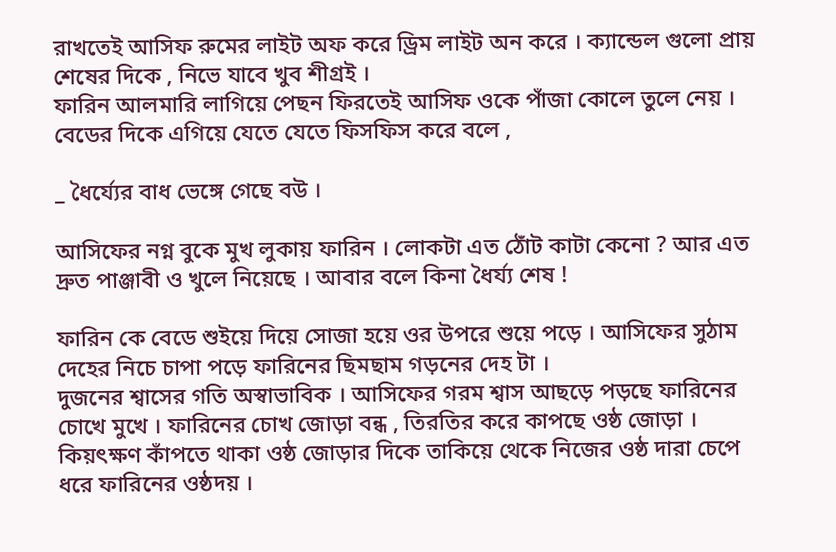রাখতেই আসিফ রুমের লাইট অফ করে ড্রিম লাইট অন করে । ক্যান্ডেল গুলো প্রায় শেষের দিকে , নিভে যাবে খুব শীগ্রই ।
ফারিন আলমারি লাগিয়ে পেছন ফিরতেই আসিফ ওকে পাঁজা কোলে তুলে নেয় । বেডের দিকে এগিয়ে যেতে যেতে ফিসফিস করে বলে ,

_ ধৈর্য্যের বাধ ভেঙ্গে গেছে বউ ।

আসিফের নগ্ন বুকে মুখ লুকায় ফারিন । লোকটা এত ঠোঁট কাটা কেনো ? আর এত দ্রুত পাঞ্জাবী ও খুলে নিয়েছে । আবার বলে কিনা ধৈর্য্য শেষ !

ফারিন কে বেডে শুইয়ে দিয়ে সোজা হয়ে ওর উপরে শুয়ে পড়ে । আসিফের সুঠাম দেহের নিচে চাপা পড়ে ফারিনের ছিমছাম গড়নের দেহ টা ।
দুজনের শ্বাসের গতি অস্বাভাবিক । আসিফের গরম শ্বাস আছড়ে পড়ছে ফারিনের চোখে মুখে । ফারিনের চোখ জোড়া বন্ধ , তিরতির করে কাপছে ওষ্ঠ জোড়া ।
কিয়ৎক্ষণ কাঁপতে থাকা ওষ্ঠ জোড়ার দিকে তাকিয়ে থেকে নিজের ওষ্ঠ দারা চেপে ধরে ফারিনের ওষ্ঠদয় ।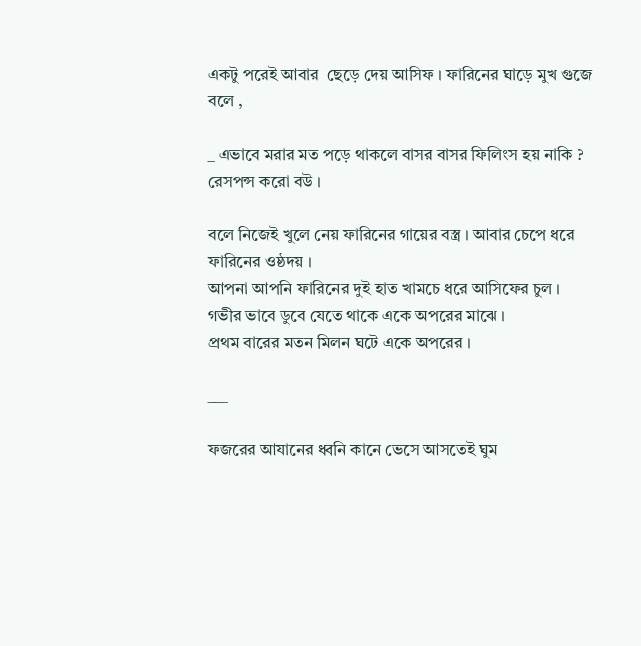একটু পরেই আবার  ছেড়ে দেয় আসিফ । ফারিনের ঘাড়ে মুখ গুজে বলে ,

_ এভাবে মরার মত পড়ে থাকলে বাসর বাসর ফিলিংস হয় নাকি ? রেসপন্স করো বউ ।

বলে নিজেই খুলে নেয় ফারিনের গায়ের বস্ত্র । আবার চেপে ধরে ফারিনের ওষ্ঠদয় ।
আপনা আপনি ফারিনের দুই হাত খামচে ধরে আসিফের চুল ।
গভীর ভাবে ডুবে যেতে থাকে একে অপরের মাঝে ।
প্রথম বারের মতন মিলন ঘটে একে অপরের ।

___

ফজরের আযানের ধ্বনি কানে ভেসে আসতেই ঘুম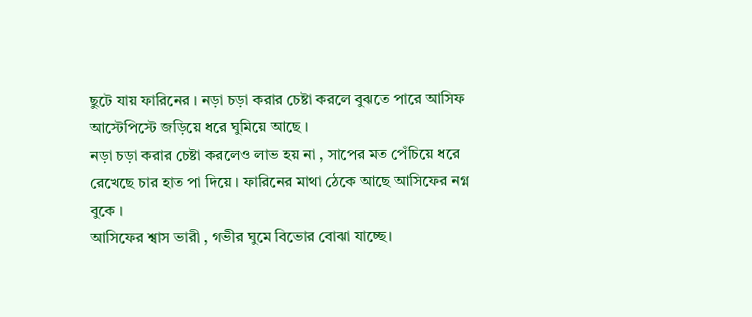ছুটে যায় ফারিনের । নড়া চড়া করার চেষ্টা করলে বুঝতে পারে আসিফ আস্টেপিস্টে জড়িয়ে ধরে ঘুমিয়ে আছে ।
নড়া চড়া করার চেষ্টা করলেও লাভ হয় না , সাপের মত পেঁচিয়ে ধরে রেখেছে চার হাত পা দিয়ে । ফারিনের মাথা ঠেকে আছে আসিফের নগ্ন বুকে ।
আসিফের শ্বাস ভারী , গভীর ঘুমে বিভোর বোঝা যাচ্ছে।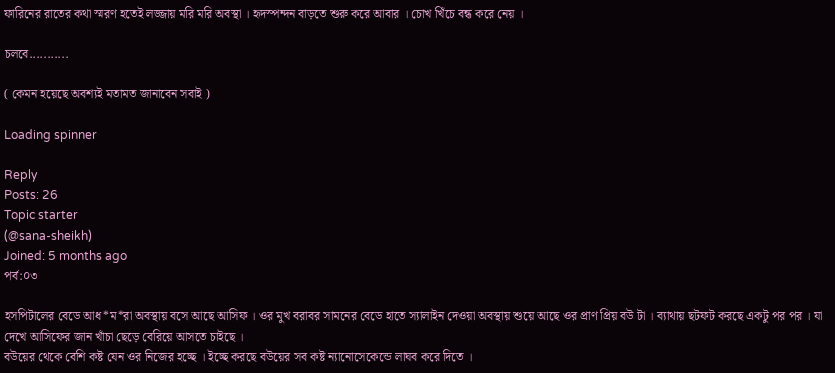ফারিনের রাতের কথা স্মরণ হতেই লজ্জায় মরি মরি অবস্থা । হৃদস্পন্দন বাড়তে শুরু করে আবার । চোখ খিঁচে বন্ধ করে নেয় ।

চলবে...........

( কেমন হয়েছে অবশ্যই মতামত জানাবেন সবাই )

Loading spinner

Reply
Posts: 26
Topic starter
(@sana-sheikh)
Joined: 5 months ago
পর্ব:০৩

হসপিটালের বেডে আধ*ম*রা অবস্থায় বসে আছে আসিফ । ওর মুখ বরাবর সামনের বেডে হাতে স্যালাইন দেওয়া অবস্থায় শুয়ে আছে ওর প্রাণ প্রিয় বউ টা । ব্যাথায় ছটফট করছে একটু পর পর । যা দেখে আসিফের জান খাঁচা ছেড়ে বেরিয়ে আসতে চাইছে ।
বউয়ের থেকে বেশি কষ্ট যেন ওর নিজের হচ্ছে । ইচ্ছে করছে বউয়ের সব কষ্ট ন্যানোসেকেন্ডে লাঘব করে দিতে ।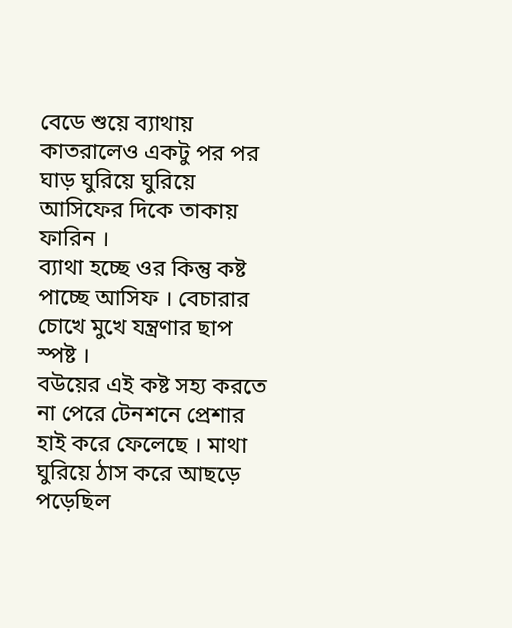বেডে শুয়ে ব্যাথায় কাতরালেও একটু পর পর ঘাড় ঘুরিয়ে ঘুরিয়ে আসিফের দিকে তাকায় ফারিন ।
ব্যাথা হচ্ছে ওর কিন্তু কষ্ট পাচ্ছে আসিফ । বেচারার চোখে মুখে যন্ত্রণার ছাপ স্পষ্ট ।
বউয়ের এই কষ্ট সহ্য করতে না পেরে টেনশনে প্রেশার হাই করে ফেলেছে । মাথা ঘুরিয়ে ঠাস করে আছড়ে পড়েছিল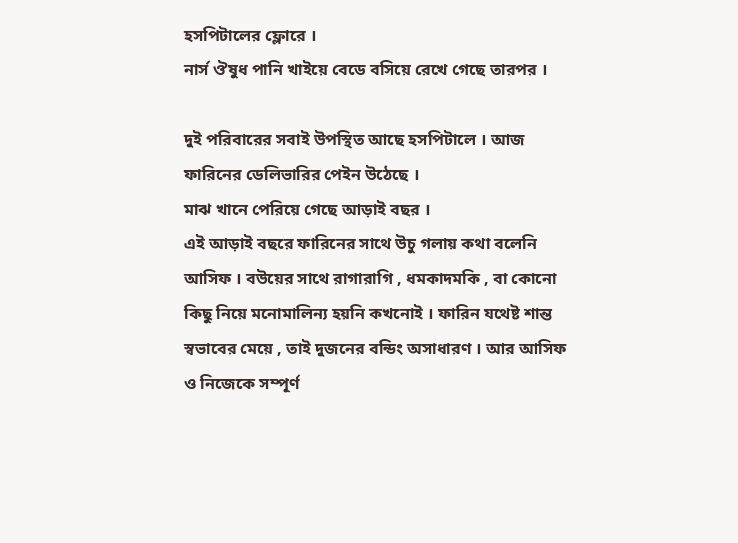হসপিটালের ফ্লোরে ।
নার্স ঔষুধ পানি খাইয়ে বেডে বসিয়ে রেখে গেছে তারপর ।

দুই পরিবারের সবাই উপস্থিত আছে হসপিটালে । আজ ফারিনের ডেলিভারির পেইন উঠেছে ।
মাঝ খানে পেরিয়ে গেছে আড়াই বছর ।
এই আড়াই বছরে ফারিনের সাথে উচু গলায় কথা বলেনি আসিফ । বউয়ের সাথে রাগারাগি , ধমকাদমকি , বা কোনো কিছু নিয়ে মনোমালিন্য হয়নি কখনোই । ফারিন যথেষ্ট শান্ত স্বভাবের মেয়ে , তাই দুজনের বন্ডিং অসাধারণ । আর আসিফ ও নিজেকে সম্পূর্ণ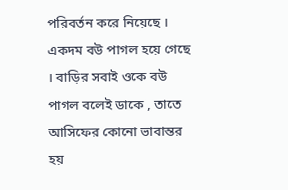পরিবর্তন করে নিয়েছে । একদম বউ পাগল হয়ে গেছে । বাড়ির সবাই ওকে বউ পাগল বলেই ডাকে , তাতে আসিফের কোনো ভাবান্তর হয়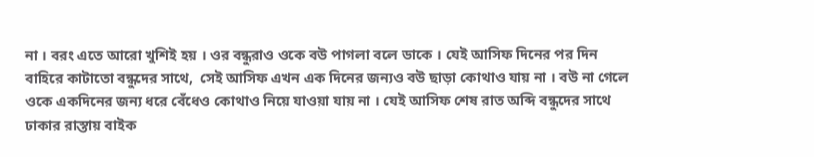না । বরং এতে আরো খুশিই হয় । ওর বন্ধুরাও ওকে বউ পাগলা বলে ডাকে । যেই আসিফ দিনের পর দিন বাহিরে কাটাতো বন্ধুদের সাথে,  সেই আসিফ এখন এক দিনের জন্যও বউ ছাড়া কোথাও যায় না । বউ না গেলে ওকে একদিনের জন্য ধরে বেঁধেও কোথাও নিয়ে যাওয়া যায় না । যেই আসিফ শেষ রাত অব্দি বন্ধুদের সাথে ঢাকার রাস্তায় বাইক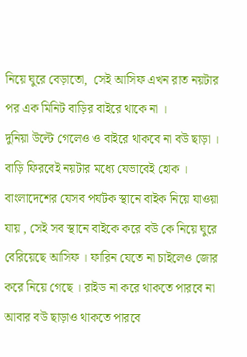নিয়ে ঘুরে বেড়াতো,  সেই আসিফ এখন রাত নয়টার পর এক মিনিট বাড়ির বাইরে থাকে না ।
দুনিয়া উল্টে গেলেও ও বাইরে থাকবে না বউ ছাড়া । বাড়ি ফিরবেই নয়টার মধ্যে যেভাবেই হোক ।
বাংলাদেশের যেসব পর্যটক স্থানে বাইক নিয়ে যাওয়া যায় , সেই সব স্থানে বাইকে করে বউ কে নিয়ে ঘুরে বেরিয়েছে আসিফ । ফারিন যেতে না চাইলেও জোর করে নিয়ে গেছে । রাইড না করে থাকতে পারবে না আবার বউ ছাড়াও থাকতে পারবে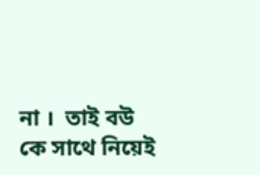না ।  তাই বউ কে সাথে নিয়েই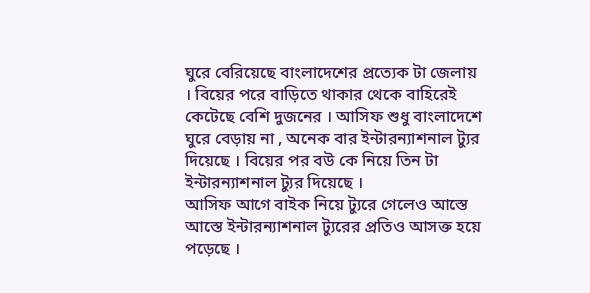ঘুরে বেরিয়েছে বাংলাদেশের প্রত্যেক টা জেলায় । বিয়ের পরে বাড়িতে থাকার থেকে বাহিরেই কেটেছে বেশি দুজনের । আসিফ শুধু বাংলাদেশে ঘুরে বেড়ায় না , অনেক বার ইন্টারন্যাশনাল ট্যুর দিয়েছে । বিয়ের পর বউ কে নিয়ে তিন টা ইন্টারন্যাশনাল ট্যুর দিয়েছে ।
আসিফ আগে বাইক নিয়ে ট্যুরে গেলেও আস্তে আস্তে ইন্টারন্যাশনাল ট্যুরের প্রতিও আসক্ত হয়ে পড়েছে ।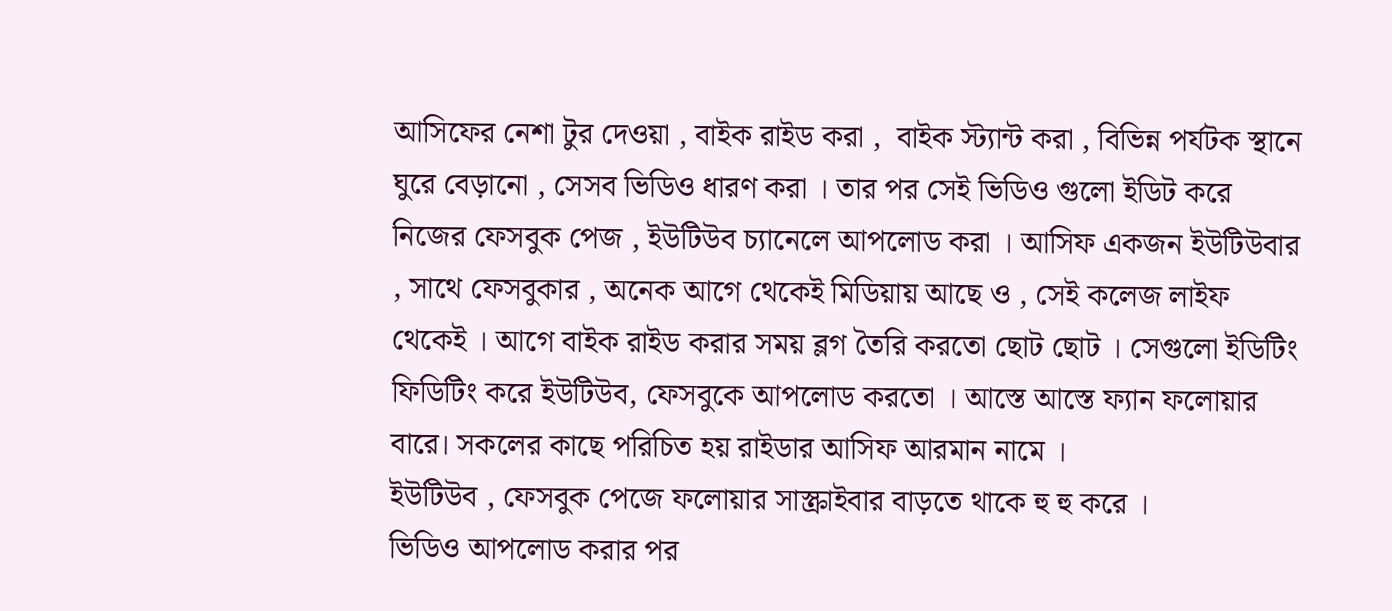আসিফের নেশা টুর দেওয়া , বাইক রাইড করা ,  বাইক স্ট্যান্ট করা , বিভিন্ন পর্যটক স্থানে ঘুরে বেড়ানো , সেসব ভিডিও ধারণ করা । তার পর সেই ভিডিও গুলো ইডিট করে নিজের ফেসবুক পেজ , ইউটিউব চ্যানেলে আপলোড করা । আসিফ একজন ইউটিউবার  , সাথে ফেসবুকার , অনেক আগে থেকেই মিডিয়ায় আছে ও , সেই কলেজ লাইফ থেকেই । আগে বাইক রাইড করার সময় ব্লগ তৈরি করতো ছোট ছোট । সেগুলো ইডিটিং ফিডিটিং করে ইউটিউব, ফেসবুকে আপলোড করতো । আস্তে আস্তে ফ্যান ফলোয়ার বারে। সকলের কাছে পরিচিত হয় রাইডার আসিফ আরমান নামে ।
ইউটিউব , ফেসবুক পেজে ফলোয়ার সাস্ক্রাইবার বাড়তে থাকে হু হু করে ।
ভিডিও আপলোড করার পর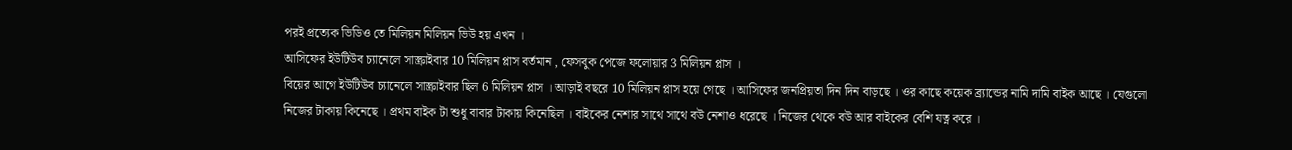পরই প্রত্যেক ভিডিও তে মিলিয়ন মিলিয়ন ভিউ হয় এখন ।
আসিফের ইউটিউব চ্যানেলে সাস্ক্রাইবার 10 মিলিয়ন প্লাস বর্তমান , ফেসবুক পেজে ফলোয়ার 3 মিলিয়ন প্লাস ।
বিয়ের আগে ইউটিউব চ্যানেলে সাস্ক্রাইবার ছিল 6 মিলিয়ন প্লাস । আড়াই বছরে 10 মিলিয়ন প্লাস হয়ে গেছে । আসিফের জনপ্রিয়তা দিন দিন বাড়ছে । ওর কাছে কয়েক ব্র্যান্ডের নামি দামি বাইক আছে । যেগুলো নিজের টাকায় কিনেছে । প্রথম বাইক টা শুধু বাবার টাকায় কিনেছিল । বাইকের নেশার সাথে সাথে বউ নেশাও ধরেছে । নিজের থেকে বউ আর বাইকের বেশি যত্ন করে ।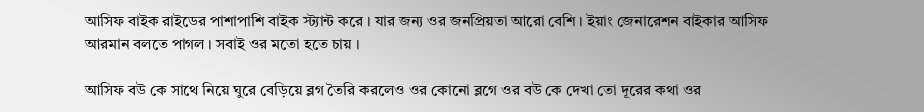আসিফ বাইক রাইডের পাশাপাশি বাইক স্ট্যান্ট করে । যার জন্য ওর জনপ্রিয়তা আরো বেশি । ইয়াং জেনারেশন বাইকার আসিফ আরমান বলতে পাগল । সবাই ওর মতো হতে চায় ।

আসিফ বউ কে সাথে নিয়ে ঘুরে বেড়িয়ে ব্লগ তৈরি করলেও ওর কোনো ব্লগে ওর বউ কে দেখা তো দূরের কথা ওর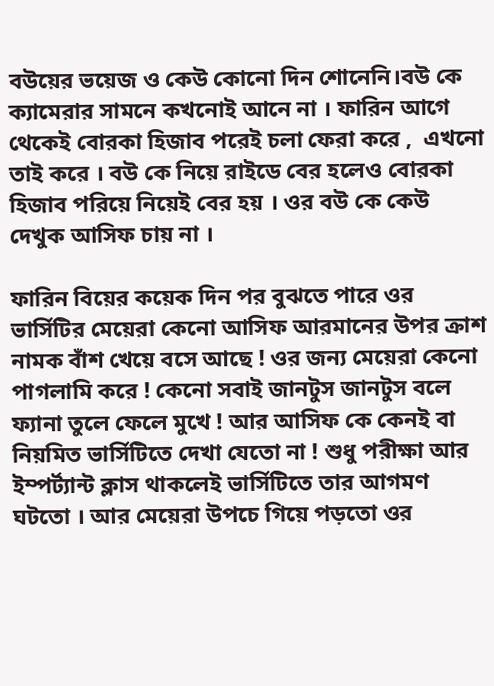বউয়ের ভয়েজ ও কেউ কোনো দিন শোনেনি।বউ কে ক্যামেরার সামনে কখনোই আনে না । ফারিন আগে থেকেই বোরকা হিজাব পরেই চলা ফেরা করে ,  এখনো তাই করে । বউ কে নিয়ে রাইডে বের হলেও বোরকা হিজাব পরিয়ে নিয়েই বের হয় । ওর বউ কে কেউ দেখুক আসিফ চায় না ।

ফারিন বিয়ের কয়েক দিন পর বুঝতে পারে ওর ভার্সিটির মেয়েরা কেনো আসিফ আরমানের উপর ক্রাশ নামক বাঁশ খেয়ে বসে আছে ! ওর জন্য মেয়েরা কেনো পাগলামি করে ! কেনো সবাই জানটুস জানটুস বলে ফ্যানা তুলে ফেলে মুখে ! আর আসিফ কে কেনই বা নিয়মিত ভার্সিটিতে দেখা যেতো না ! শুধু পরীক্ষা আর ইম্পর্ট্যান্ট ক্লাস থাকলেই ভার্সিটিতে তার আগমণ ঘটতো । আর মেয়েরা উপচে গিয়ে পড়তো ওর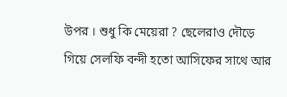উপর । শুধু কি মেয়েরা ? ছেলেরাও দৌড়ে গিয়ে সেলফি বন্দী হতো আসিফের সাথে আর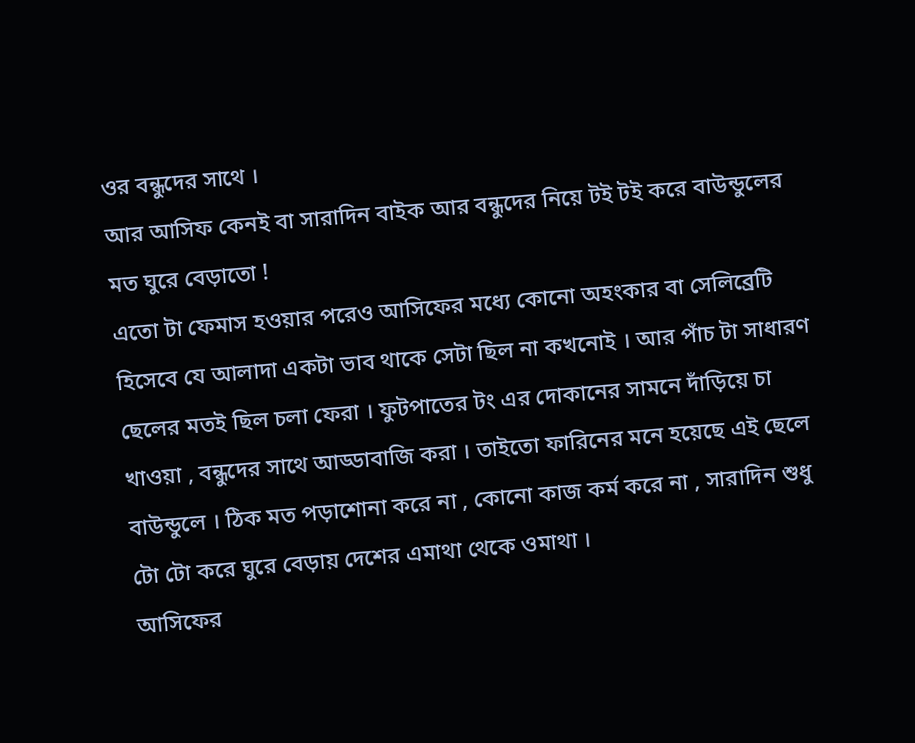ওর বন্ধুদের সাথে ।
আর আসিফ কেনই বা সারাদিন বাইক আর বন্ধুদের নিয়ে টই টই করে বাউন্ডুলের মত ঘুরে বেড়াতো !
এতো টা ফেমাস হওয়ার পরেও আসিফের মধ্যে কোনো অহংকার বা সেলিব্রেটি হিসেবে যে আলাদা একটা ভাব থাকে সেটা ছিল না কখনোই । আর পাঁচ টা সাধারণ ছেলের মতই ছিল চলা ফেরা । ফুটপাতের টং এর দোকানের সামনে দাঁড়িয়ে চা খাওয়া , বন্ধুদের সাথে আড্ডাবাজি করা । তাইতো ফারিনের মনে হয়েছে এই ছেলে বাউন্ডুলে । ঠিক মত পড়াশোনা করে না , কোনো কাজ কর্ম করে না , সারাদিন শুধু টো টো করে ঘুরে বেড়ায় দেশের এমাথা থেকে ওমাথা ।
আসিফের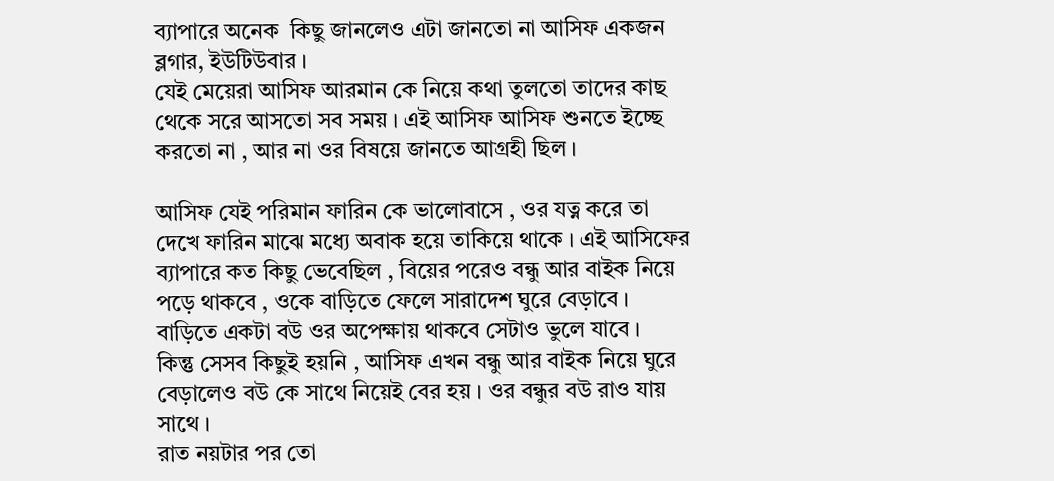ব্যাপারে অনেক  কিছু জানলেও এটা জানতো না আসিফ একজন ব্লগার, ইউটিউবার ।
যেই মেয়েরা আসিফ আরমান কে নিয়ে কথা তুলতো তাদের কাছ থেকে সরে আসতো সব সময় । এই আসিফ আসিফ শুনতে ইচ্ছে করতো না , আর না ওর বিষয়ে জানতে আগ্রহী ছিল ।

আসিফ যেই পরিমান ফারিন কে ভালোবাসে , ওর যত্ন করে তা দেখে ফারিন মাঝে মধ্যে অবাক হয়ে তাকিয়ে থাকে । এই আসিফের ব্যাপারে কত কিছু ভেবেছিল , বিয়ের পরেও বন্ধু আর বাইক নিয়ে পড়ে থাকবে , ওকে বাড়িতে ফেলে সারাদেশ ঘুরে বেড়াবে । বাড়িতে একটা বউ ওর অপেক্ষায় থাকবে সেটাও ভুলে যাবে ।
কিন্তু সেসব কিছুই হয়নি , আসিফ এখন বন্ধু আর বাইক নিয়ে ঘুরে বেড়ালেও বউ কে সাথে নিয়েই বের হয় । ওর বন্ধুর বউ রাও যায় সাথে ।
রাত নয়টার পর তো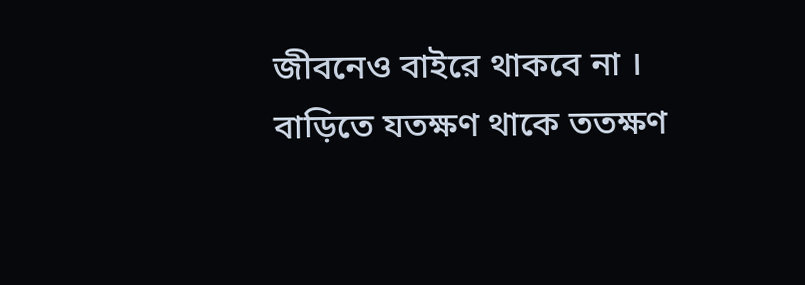জীবনেও বাইরে থাকবে না । বাড়িতে যতক্ষণ থাকে ততক্ষণ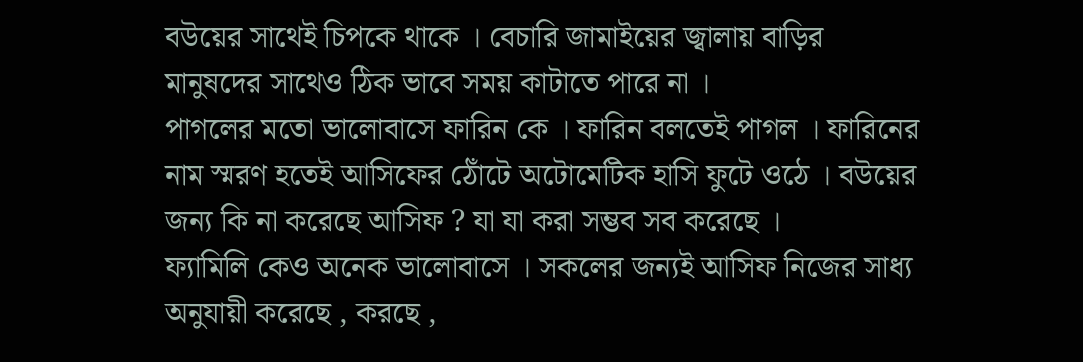বউয়ের সাথেই চিপকে থাকে । বেচারি জামাইয়ের জ্বালায় বাড়ির মানুষদের সাথেও ঠিক ভাবে সময় কাটাতে পারে না ।
পাগলের মতো ভালোবাসে ফারিন কে । ফারিন বলতেই পাগল । ফারিনের নাম স্মরণ হতেই আসিফের ঠোঁটে অটোমেটিক হাসি ফুটে ওঠে । বউয়ের জন্য কি না করেছে আসিফ ? যা যা করা সম্ভব সব করেছে ।
ফ্যামিলি কেও অনেক ভালোবাসে । সকলের জন্যই আসিফ নিজের সাধ্য অনুযায়ী করেছে , করছে ,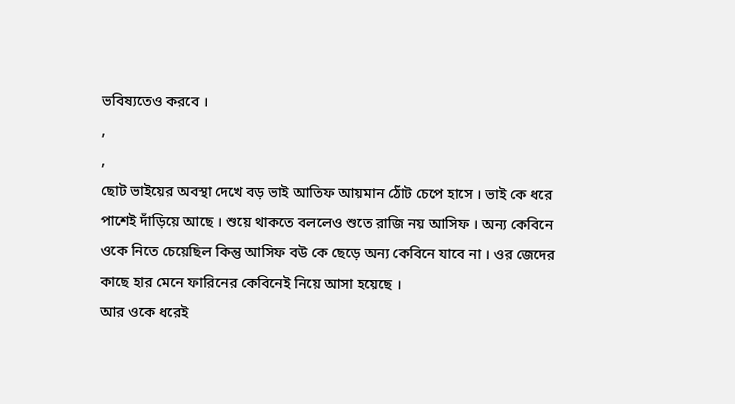ভবিষ্যতেও করবে ।
,
,
ছোট ভাইয়ের অবস্থা দেখে বড় ভাই আতিফ আয়মান ঠোঁট চেপে হাসে । ভাই কে ধরে পাশেই দাঁড়িয়ে আছে । শুয়ে থাকতে বললেও শুতে রাজি নয় আসিফ । অন্য কেবিনে ওকে নিতে চেয়েছিল কিন্তু আসিফ বউ কে ছেড়ে অন্য কেবিনে যাবে না । ওর জেদের কাছে হার মেনে ফারিনের কেবিনেই নিয়ে আসা হয়েছে ।
আর ওকে ধরেই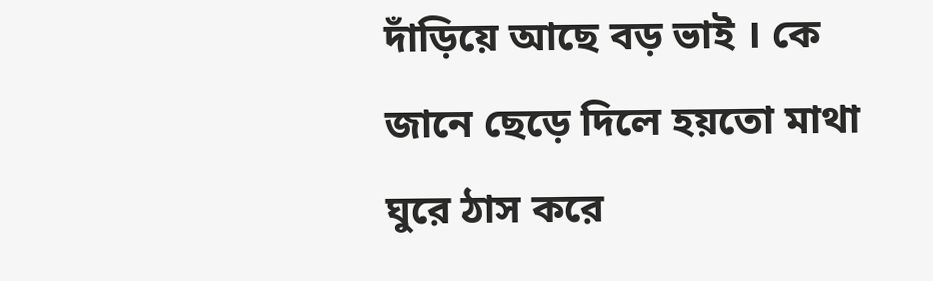দাঁড়িয়ে আছে বড় ভাই । কে জানে ছেড়ে দিলে হয়তো মাথা ঘুরে ঠাস করে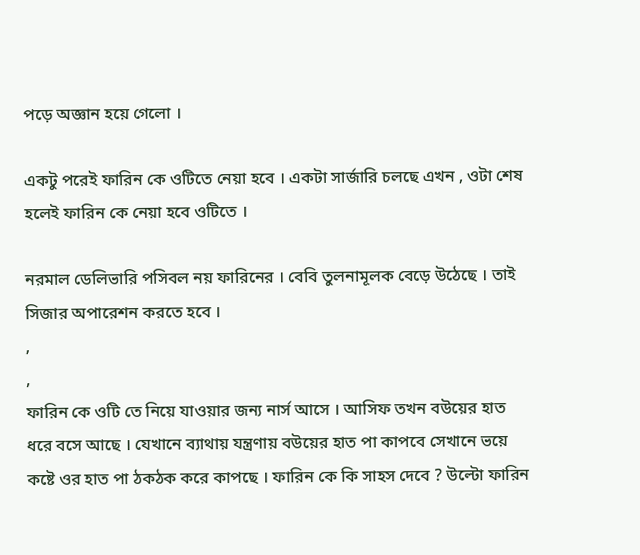পড়ে অজ্ঞান হয়ে গেলো ।

একটু পরেই ফারিন কে ওটিতে নেয়া হবে । একটা সার্জারি চলছে এখন , ওটা শেষ হলেই ফারিন কে নেয়া হবে ওটিতে ।

নরমাল ডেলিভারি পসিবল নয় ফারিনের । বেবি তুলনামূলক বেড়ে উঠেছে । তাই সিজার অপারেশন করতে হবে ।
,
,
ফারিন কে ওটি তে নিয়ে যাওয়ার জন্য নার্স আসে । আসিফ তখন বউয়ের হাত ধরে বসে আছে । যেখানে ব্যাথায় যন্ত্রণায় বউয়ের হাত পা কাপবে সেখানে ভয়ে কষ্টে ওর হাত পা ঠকঠক করে কাপছে । ফারিন কে কি সাহস দেবে ? উল্টো ফারিন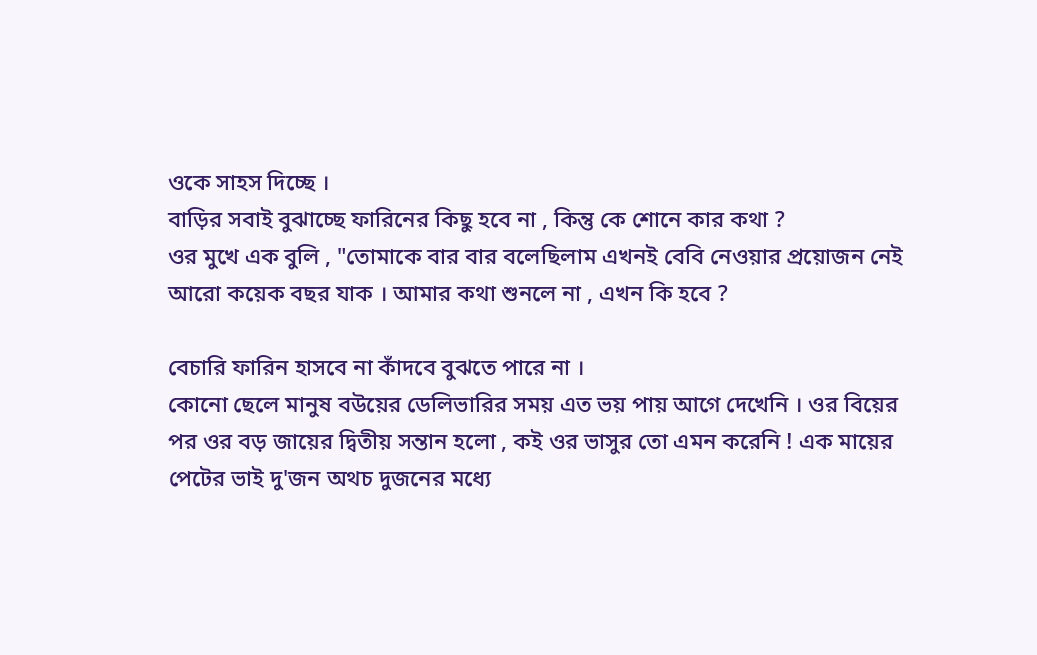ওকে সাহস দিচ্ছে ।
বাড়ির সবাই বুঝাচ্ছে ফারিনের কিছু হবে না , কিন্তু কে শোনে কার কথা ?
ওর মুখে এক বুলি , "তোমাকে বার বার বলেছিলাম এখনই বেবি নেওয়ার প্রয়োজন নেই আরো কয়েক বছর যাক । আমার কথা শুনলে না , এখন কি হবে ?

বেচারি ফারিন হাসবে না কাঁদবে বুঝতে পারে না ।
কোনো ছেলে মানুষ বউয়ের ডেলিভারির সময় এত ভয় পায় আগে দেখেনি । ওর বিয়ের পর ওর বড় জায়ের দ্বিতীয় সন্তান হলো , কই ওর ভাসুর তো এমন করেনি ! এক মায়ের পেটের ভাই দু'জন অথচ দুজনের মধ্যে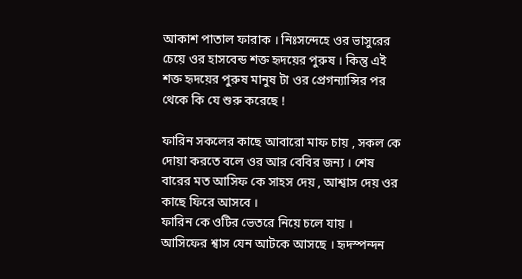আকাশ পাতাল ফারাক । নিঃসন্দেহে ওর ভাসুরের চেয়ে ওর হাসবেন্ড শক্ত হৃদয়ের পুরুষ । কিন্তু এই শক্ত হৃদয়ের পুরুষ মানুষ টা ওর প্রেগন্যান্সির পর থেকে কি যে শুরু করেছে !

ফারিন সকলের কাছে আবারো মাফ চায় , সকল কে দোয়া করতে বলে ওর আর বেবির জন্য । শেষ বারের মত আসিফ কে সাহস দেয় , আশ্বাস দেয় ওর কাছে ফিরে আসবে ।
ফারিন কে ওটির ভেতরে নিয়ে চলে যায় ।
আসিফের শ্বাস যেন আটকে আসছে । হৃদস্পন্দন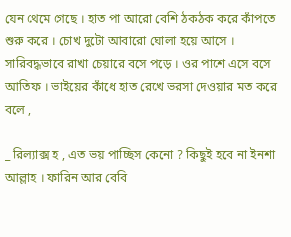যেন থেমে গেছে । হাত পা আরো বেশি ঠকঠক করে কাঁপতে শুরু করে । চোখ দুটো আবারো ঘোলা হয়ে আসে । সারিবদ্ধভাবে রাখা চেয়ারে বসে পড়ে । ওর পাশে এসে বসে আতিফ । ভাইয়ের কাঁধে হাত রেখে ভরসা দেওয়ার মত করে বলে ,

_ রিল্যাক্স হ , এত ভয় পাচ্ছিস কেনো ? কিছুই হবে না ইনশা আল্লাহ । ফারিন আর বেবি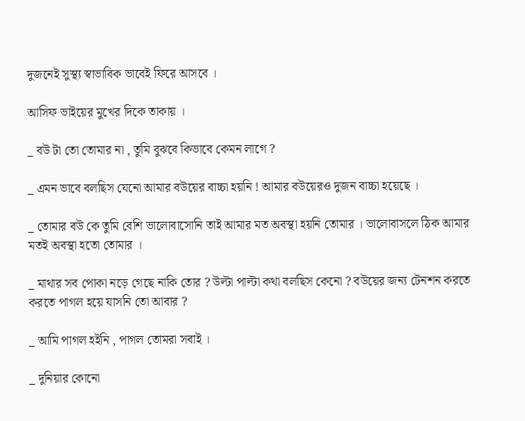দুজনেই সুস্থ্য স্বাভাবিক ভাবেই ফিরে আসবে ।

আসিফ ভাইয়ের মুখের দিকে তাকায় ।

_ বউ টা তো তোমার না , তুমি বুঝবে কিভাবে কেমন লাগে ?

_ এমন ভাবে বলছিস যেনো আমার বউয়ের বাচ্চা হয়নি ! আমার বউয়েরও দুজন বাচ্চা হয়েছে ।

_ তোমার বউ কে তুমি বেশি ভালোবাসোনি তাই আমার মত অবস্থা হয়নি তোমার । ভালোবাসলে ঠিক আমার মতই অবস্থা হতো তোমার ।

_ মাথার সব পোকা নড়ে গেছে নাকি তোর ? উল্টা পাল্টা কথা বলছিস কেনো ? বউয়ের জন্য টেনশন করতে করতে পাগল হয়ে যাসনি তো আবার ?

_ আমি পাগল হইনি , পাগল তোমরা সবাই ।

_ দুনিয়ার কোনো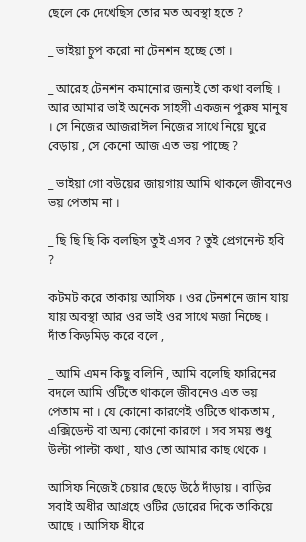ছেলে কে দেখেছিস তোর মত অবস্থা হতে ?

_ ভাইয়া চুপ করো না টেনশন হচ্ছে তো ।

_ আরেহ টেনশন কমানোর জন্যই তো কথা বলছি ।
আর আমার ভাই অনেক সাহসী একজন পুরুষ মানুষ । সে নিজের আজরাঈল নিজের সাথে নিয়ে ঘুরে বেড়ায় , সে কেনো আজ এত ভয় পাচ্ছে ?

_ ভাইয়া গো বউয়ের জায়গায় আমি থাকলে জীবনেও ভয় পেতাম না ।

_ ছি ছি ছি কি বলছিস তুই এসব ? তুই প্রেগনেন্ট হবি ?

কটমট করে তাকায় আসিফ । ওর টেনশনে জান যায় যায় অবস্থা আর ওর ভাই ওর সাথে মজা নিচ্ছে ।
দাঁত কিড়মিড় করে বলে ,

_ আমি এমন কিছু বলিনি , আমি বলেছি ফারিনের বদলে আমি ওটিতে থাকলে জীবনেও এত ভয় পেতাম না । যে কোনো কারণেই ওটিতে থাকতাম , এক্সিডেন্ট বা অন্য কোনো কারণে । সব সময় শুধু উল্টা পাল্টা কথা , যাও তো আমার কাছ থেকে ।

আসিফ নিজেই চেয়ার ছেড়ে উঠে দাঁড়ায় । বাড়ির সবাই অধীর আগ্রহে ওটির ডোরের দিকে তাকিয়ে আছে । আসিফ ধীরে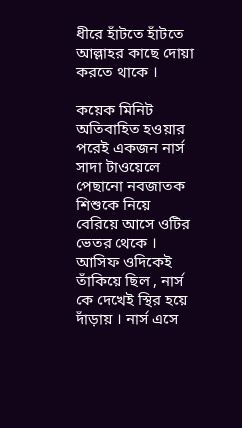ধীরে হাঁটতে হাঁটতে আল্লাহর কাছে দোয়া করতে থাকে ।

কয়েক মিনিট অতিবাহিত হওয়ার পরেই একজন নার্স সাদা টাওয়েলে পেছানো নবজাতক শিশুকে নিয়ে বেরিয়ে আসে ওটির ভেতর থেকে । আসিফ ওদিকেই তাঁকিয়ে ছিল , নার্স কে দেখেই স্থির হয়ে দাঁড়ায় । নার্স এসে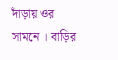দাঁড়ায় ওর সামনে । বাড়ির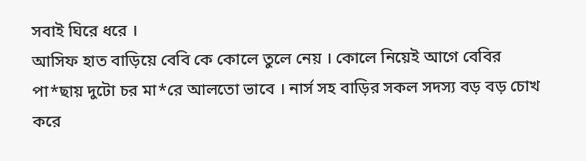সবাই ঘিরে ধরে ।
আসিফ হাত বাড়িয়ে বেবি কে কোলে তুলে নেয় । কোলে নিয়েই আগে বেবির পা*ছায় দুটো চর মা*রে আলতো ভাবে । নার্স সহ বাড়ির সকল সদস্য বড় বড় চোখ করে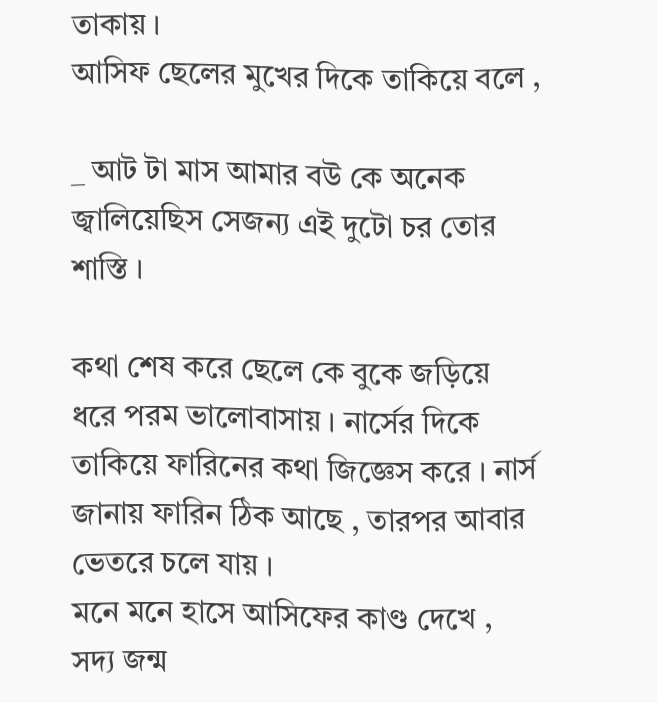তাকায় ।
আসিফ ছেলের মুখের দিকে তাকিয়ে বলে ,

_ আট টা মাস আমার বউ কে অনেক জ্বালিয়েছিস সেজন্য এই দুটো চর তোর শাস্তি ।

কথা শেষ করে ছেলে কে বুকে জড়িয়ে ধরে পরম ভালোবাসায় । নার্সের দিকে তাকিয়ে ফারিনের কথা জিজ্ঞেস করে । নার্স জানায় ফারিন ঠিক আছে , তারপর আবার ভেতরে চলে যায় ।
মনে মনে হাসে আসিফের কাণ্ড দেখে , সদ্য জন্ম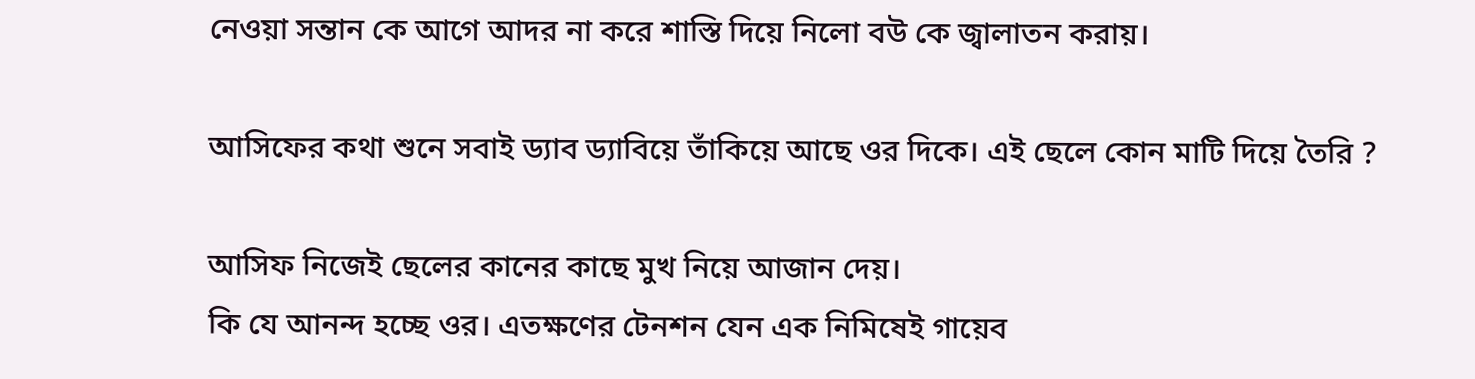নেওয়া সন্তান কে আগে আদর না করে শাস্তি দিয়ে নিলো বউ কে জ্বালাতন করায়।

আসিফের কথা শুনে সবাই ড্যাব ড্যাবিয়ে তাঁকিয়ে আছে ওর দিকে। এই ছেলে কোন মাটি দিয়ে তৈরি ?

আসিফ নিজেই ছেলের কানের কাছে মুখ নিয়ে আজান দেয়।
কি যে আনন্দ হচ্ছে ওর। এতক্ষণের টেনশন যেন এক নিমিষেই গায়েব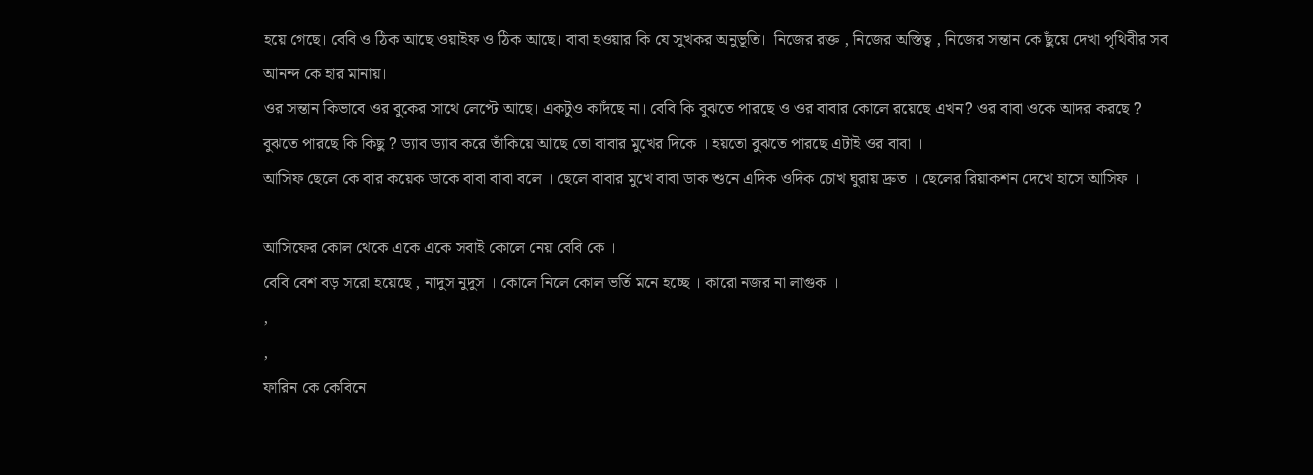হয়ে গেছে। বেবি ও ঠিক আছে ওয়াইফ ও ঠিক আছে। বাবা হওয়ার কি যে সুখকর অনুভূতি।  নিজের রক্ত , নিজের অস্তিত্ব , নিজের সন্তান কে ছুঁয়ে দেখা পৃথিবীর সব আনন্দ কে হার মানায়।
ওর সন্তান কিভাবে ওর বুকের সাথে লেপ্টে আছে। একটুও কাদঁছে না। বেবি কি বুঝতে পারছে ও ওর বাবার কোলে রয়েছে এখন? ওর বাবা ওকে আদর করছে ? বুঝতে পারছে কি কিছু ? ড্যাব ড্যাব করে তাঁকিয়ে আছে তো বাবার মুখের দিকে । হয়তো বুঝতে পারছে এটাই ওর বাবা ।
আসিফ ছেলে কে বার কয়েক ডাকে বাবা বাবা বলে । ছেলে বাবার মুখে বাবা ডাক শুনে এদিক ওদিক চোখ ঘুরায় দ্রুত । ছেলের রিয়াকশন দেখে হাসে আসিফ ।

আসিফের কোল থেকে একে একে সবাই কোলে নেয় বেবি কে ।
বেবি বেশ বড় সরো হয়েছে , নাদুস নুদুস । কোলে নিলে কোল ভর্তি মনে হচ্ছে । কারো নজর না লাগুক ।
,
,
ফারিন কে কেবিনে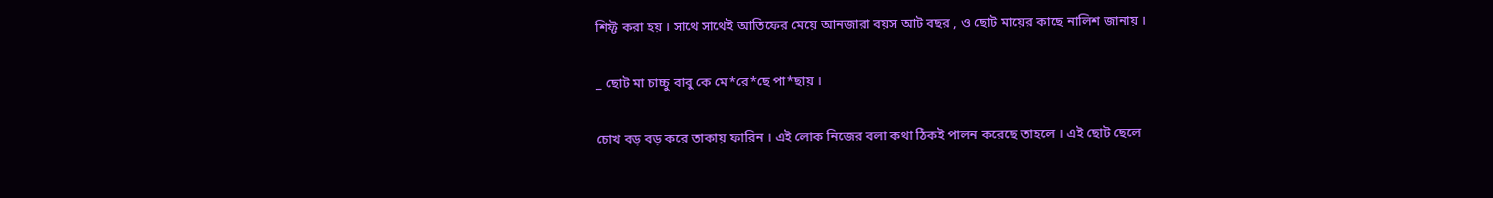শিফ্ট করা হয় । সাথে সাথেই আতিফের মেয়ে আনজারা বয়স আট বছর , ও ছোট মায়ের কাছে নালিশ জানায় ।

_ ছোট মা চাচ্চু বাবু কে মে*রে*ছে পা*ছায় ।

চোখ বড় বড় করে তাকায় ফারিন । এই লোক নিজের বলা কথা ঠিকই পালন করেছে তাহলে । এই ছোট ছেলে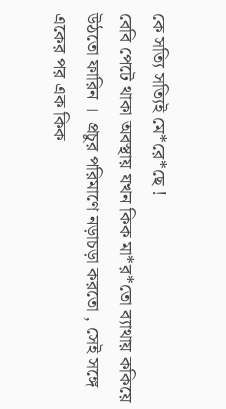কে সত্যি সত্যিই মে*রে*ছে !
বেবি পেটে থাকা অবস্থায় যখন কিক মা*র*তো ব্যাথায় ককিয়ে উঠতো ফারিন ।  প্রচুর পরিমাণে নড়াচড়া করতো , সেই সঙ্গে একের পর এক কিক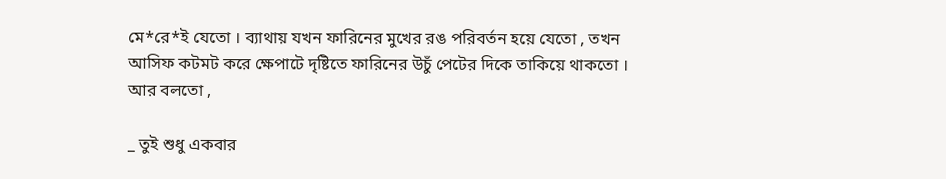মে*রে*ই যেতো । ব্যাথায় যখন ফারিনের মুখের রঙ পরিবর্তন হয়ে যেতো , তখন আসিফ কটমট করে ক্ষেপাটে দৃষ্টিতে ফারিনের উচুঁ পেটের দিকে তাকিয়ে থাকতো । আর বলতো ,

_ তুই শুধু একবার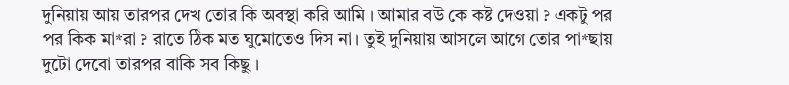দুনিয়ায় আয় তারপর দেখ তোর কি অবস্থা করি আমি । আমার বউ কে কষ্ট দেওয়া ? একটু পর পর কিক মা*রা ? রাতে ঠিক মত ঘুমোতেও দিস না। তুই দুনিয়ায় আসলে আগে তোর পা*ছায় দুটো দেবো তারপর বাকি সব কিছু ।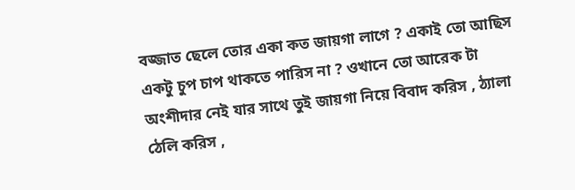বজ্জাত ছেলে তোর একা কত জায়গা লাগে ? একাই তো আছিস একটু চুপ চাপ থাকতে পারিস না ? ওখানে তো আরেক টা অংশীদার নেই যার সাথে তুই জায়গা নিয়ে বিবাদ করিস , ঠ্যালা ঠেলি করিস ,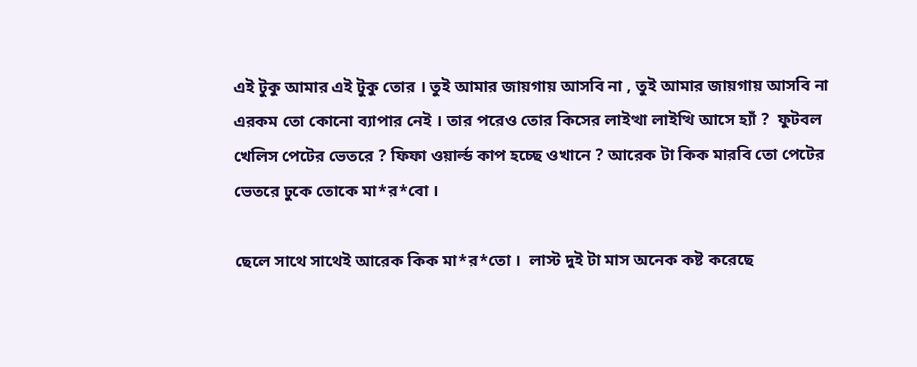এই টুকু আমার এই টুকু তোর । তুই আমার জায়গায় আসবি না , তুই আমার জায়গায় আসবি না এরকম তো কোনো ব্যাপার নেই । তার পরেও তোর কিসের লাইত্থা লাইত্থি আসে হ্যাঁ ?  ফুটবল খেলিস পেটের ভেতরে ? ফিফা ওয়ার্ল্ড কাপ হচ্ছে ওখানে ? আরেক টা কিক মারবি তো পেটের ভেতরে ঢুকে তোকে মা*র*বো ।

ছেলে সাথে সাথেই আরেক কিক মা*র*তো ।  লাস্ট দুই টা মাস অনেক কষ্ট করেছে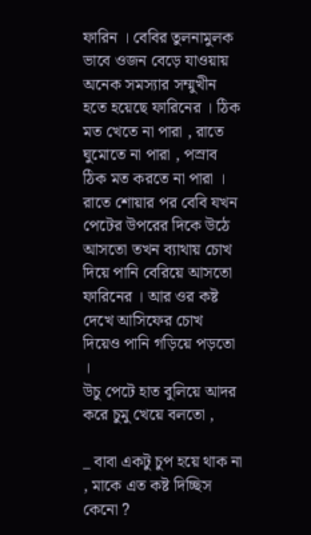ফারিন । বেবির তুলনামুলক ভাবে ওজন বেড়ে যাওয়ায় অনেক সমস্যার সম্মুখীন হতে হয়েছে ফারিনের । ঠিক মত খেতে না পারা , রাতে ঘুমোতে না পারা , পস্রাব ঠিক মত করতে না পারা ।
রাতে শোয়ার পর বেবি যখন পেটের উপরের দিকে উঠে আসতো তখন ব্যাথায় চোখ দিয়ে পানি বেরিয়ে আসতো ফারিনের । আর ওর কষ্ট দেখে আসিফের চোখ দিয়েও পানি গড়িয়ে পড়তো ।
উচু পেটে হাত বুলিয়ে আদর করে চুমু খেয়ে বলতো ,

_ বাবা একটু চুপ হয়ে থাক না , মাকে এত কষ্ট দিচ্ছিস কেনো ?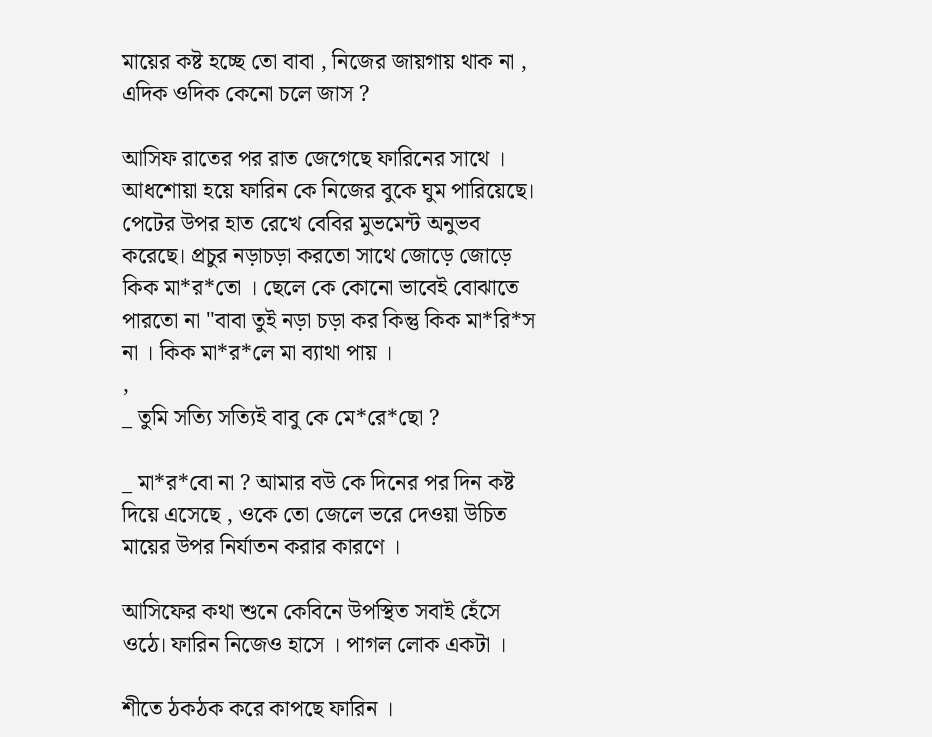মায়ের কষ্ট হচ্ছে তো বাবা , নিজের জায়গায় থাক না , এদিক ওদিক কেনো চলে জাস ?

আসিফ রাতের পর রাত জেগেছে ফারিনের সাথে । আধশোয়া হয়ে ফারিন কে নিজের বুকে ঘুম পারিয়েছে। পেটের উপর হাত রেখে বেবির মুভমেন্ট অনুভব করেছে। প্রচুর নড়াচড়া করতো সাথে জোড়ে জোড়ে কিক মা*র*তো । ছেলে কে কোনো ভাবেই বোঝাতে পারতো না "বাবা তুই নড়া চড়া কর কিন্তু কিক মা*রি*স না । কিক মা*র*লে মা ব্যাথা পায় ।
,
_ তুমি সত্যি সত্যিই বাবু কে মে*রে*ছো ?

_ মা*র*বো না ? আমার বউ কে দিনের পর দিন কষ্ট দিয়ে এসেছে , ওকে তো জেলে ভরে দেওয়া উচিত  মায়ের উপর নির্যাতন করার কারণে ।

আসিফের কথা শুনে কেবিনে উপস্থিত সবাই হেঁসে ওঠে। ফারিন নিজেও হাসে । পাগল লোক একটা ।

শীতে ঠকঠক করে কাপছে ফারিন ।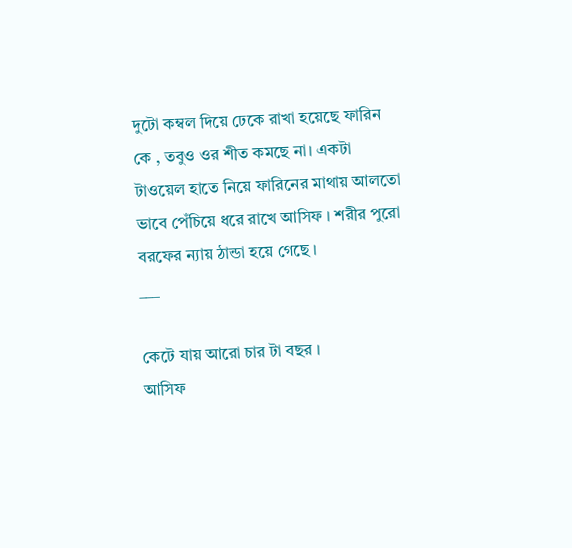দুটো কম্বল দিয়ে ঢেকে রাখা হয়েছে ফারিন কে , তবুও ওর শীত কমছে না। একটা টাওয়েল হাতে নিয়ে ফারিনের মাথায় আলতো ভাবে পেঁচিয়ে ধরে রাখে আসিফ । শরীর পুরো বরফের ন্যায় ঠান্ডা হয়ে গেছে ।
___

কেটে যায় আরো চার টা বছর ।
আসিফ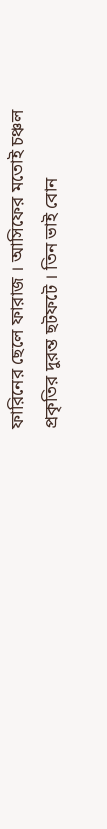ফারিনের ছেলে ফারাজ । আসিফের মতোই চঞ্চল প্রকৃতির দুরন্ত ছটফটে । তিন ভাই বোন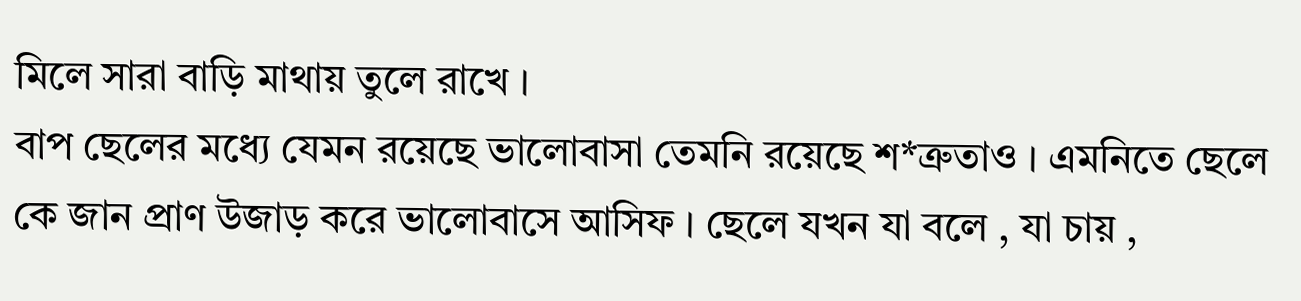মিলে সারা বাড়ি মাথায় তুলে রাখে ।
বাপ ছেলের মধ্যে যেমন রয়েছে ভালোবাসা তেমনি রয়েছে শ*ত্রুতাও । এমনিতে ছেলে কে জান প্রাণ উজাড় করে ভালোবাসে আসিফ । ছেলে যখন যা বলে , যা চায় ,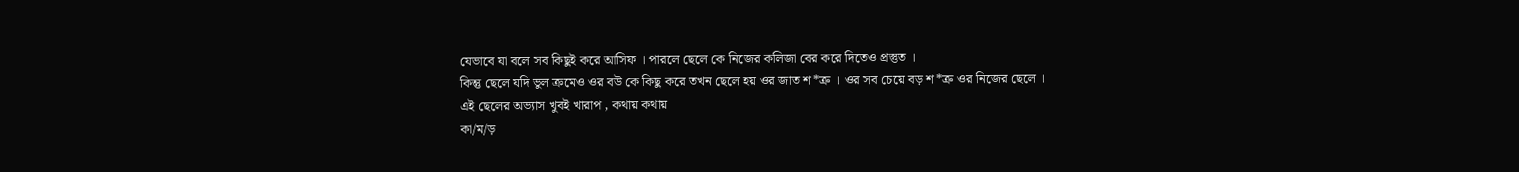যেভাবে যা বলে সব কিছুই করে আসিফ । পারলে ছেলে কে নিজের কলিজা বের করে দিতেও প্রস্তুত ।
কিন্তু ছেলে যদি ভুল ক্রমেও ওর বউ কে কিছু করে তখন ছেলে হয় ওর জাত শ*ত্রু । ওর সব চেয়ে বড় শ*ত্রু ওর নিজের ছেলে ।
এই ছেলের অভ্যাস খুবই খারাপ , কথায় কথায়
কা/ম/ড়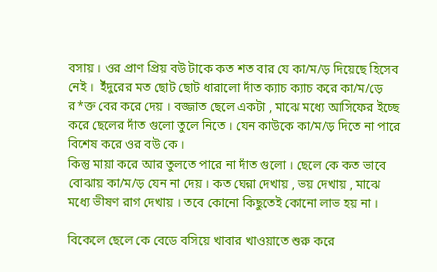বসায় । ওর প্রাণ প্রিয় বউ টাকে কত শত বার যে কা/ম/ড় দিয়েছে হিসেব নেই ।  ইঁদুরের মত ছোট ছোট ধারালো দাঁত ক্যাচ ক্যাচ করে কা/ম/ড়ে র*ক্ত বের করে দেয় । বজ্জাত ছেলে একটা , মাঝে মধ্যে আসিফের ইচ্ছে করে ছেলের দাঁত গুলো তুলে নিতে । যেন কাউকে কা/ম/ড় দিতে না পারে বিশেষ করে ওর বউ কে ।
কিন্তু মায়া করে আর তুলতে পারে না দাঁত গুলো । ছেলে কে কত ভাবে বোঝায় কা/ম/ড় যেন না দেয় । কত ঘেন্না দেখায় , ভয় দেখায় , মাঝে মধ্যে ভীষণ রাগ দেখায় । তবে কোনো কিছুতেই কোনো লাভ হয় না ।

বিকেলে ছেলে কে বেডে বসিয়ে খাবার খাওয়াতে শুরু করে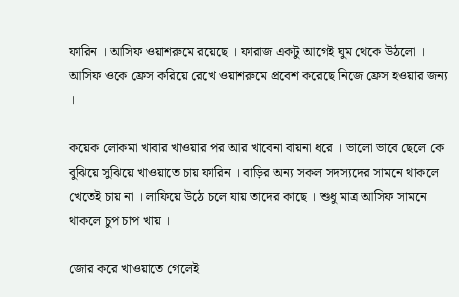ফারিন । আসিফ ওয়াশরুমে রয়েছে । ফারাজ একটু আগেই ঘুম থেকে উঠলো । আসিফ ওকে ফ্রেস করিয়ে রেখে ওয়াশরুমে প্রবেশ করেছে নিজে ফ্রেস হওয়ার জন্য ।

কয়েক লোকমা খাবার খাওয়ার পর আর খাবেনা বায়না ধরে । ভালো ভাবে ছেলে কে বুঝিয়ে সুঝিয়ে খাওয়াতে চায় ফারিন । বাড়ির অন্য সকল সদস্যদের সামনে থাকলে খেতেই চায় না । লাফিয়ে উঠে চলে যায় তাদের কাছে । শুধু মাত্র আসিফ সামনে থাকলে চুপ চাপ খায় ।

জোর করে খাওয়াতে গেলেই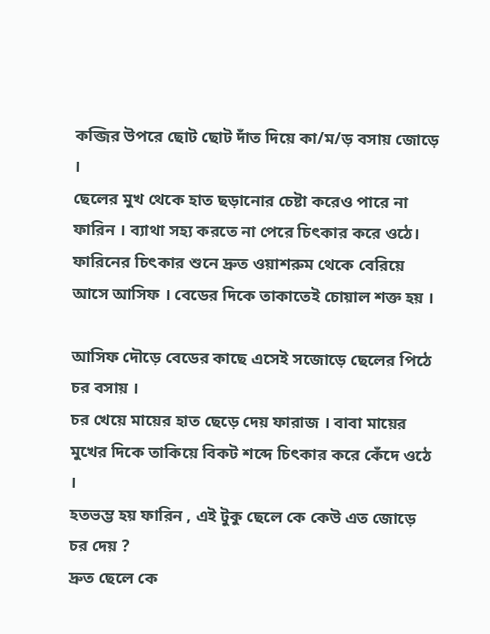কব্জির উপরে ছোট ছোট দাঁত দিয়ে কা/ম/ড় বসায় জোড়ে ।
ছেলের মুখ থেকে হাত ছড়ানোর চেষ্টা করেও পারে না ফারিন । ব্যাথা সহ্য করতে না পেরে চিৎকার করে ওঠে।
ফারিনের চিৎকার শুনে দ্রুত ওয়াশরুম থেকে বেরিয়ে আসে আসিফ । বেডের দিকে তাকাতেই চোয়াল শক্ত হয় ।

আসিফ দৌড়ে বেডের কাছে এসেই সজোড়ে ছেলের পিঠে চর বসায় ।
চর খেয়ে মায়ের হাত ছেড়ে দেয় ফারাজ । বাবা মায়ের মুখের দিকে তাকিয়ে বিকট শব্দে চিৎকার করে কেঁদে ওঠে ।
হতভম্ভ হয় ফারিন , এই টুকু ছেলে কে কেউ এত জোড়ে চর দেয় ?
দ্রুত ছেলে কে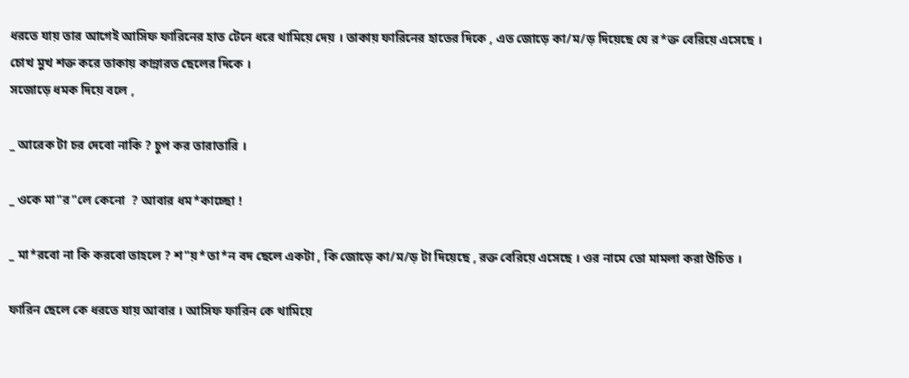ধরতে যায় তার আগেই আসিফ ফারিনের হাত টেনে ধরে থামিয়ে দেয় । তাকায় ফারিনের হাতের দিকে , এত জোড়ে কা/ম/ড় দিয়েছে যে র*ক্ত বেরিয়ে এসেছে ।
চোখ মুখ শক্ত করে তাকায় কান্নারত ছেলের দিকে ।
সজোড়ে ধমক দিয়ে বলে ,

_ আরেক টা চর দেবো নাকি ? চুপ কর তারাতারি ।

_ ওকে মা"র"লে কেনো  ? আবার ধম*কাচ্ছো !

_ মা*রবো না কি করবো তাহলে ? শ"য়*তা*ন বদ ছেলে একটা , কি জোড়ে কা/ম/ড় টা দিয়েছে , রক্ত বেরিয়ে এসেছে । ওর নামে তো মামলা করা উচিত ।

ফারিন ছেলে কে ধরতে যায় আবার । আসিফ ফারিন কে থামিয়ে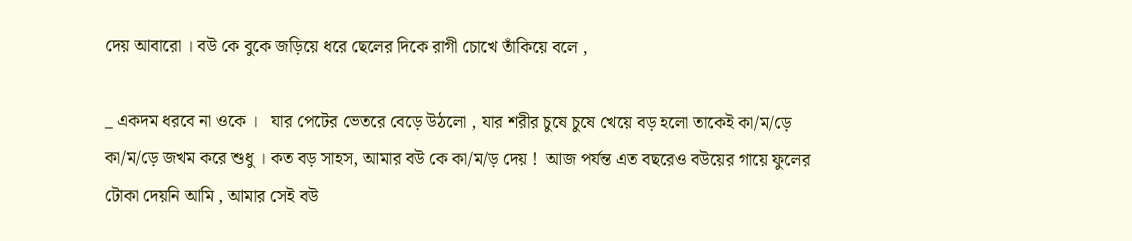দেয় আবারো । বউ কে বুকে জড়িয়ে ধরে ছেলের দিকে রাগী চোখে তাঁকিয়ে বলে ,

_ একদম ধরবে না ওকে ।   যার পেটের ভেতরে বেড়ে উঠলো , যার শরীর চুষে চুষে খেয়ে বড় হলো তাকেই কা/ম/ড়ে কা/ম/ড়ে জখম করে শুধু । কত বড় সাহস, আমার বউ কে কা/ম/ড় দেয় !  আজ পর্যন্ত এত বছরেও বউয়ের গায়ে ফুলের টোকা দেয়নি আমি , আমার সেই বউ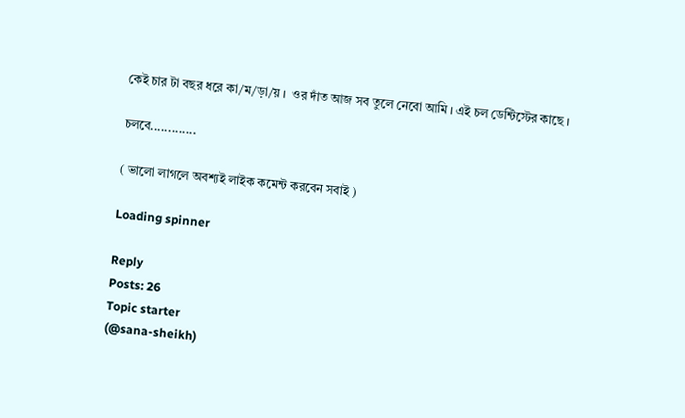কেই চার টা বছর ধরে কা/ম/ড়া/য় ।  ওর দাঁত আজ সব তুলে নেবো আমি । এই চল ডেন্টিস্টের কাছে ।

চলবে.............

( ভালো লাগলে অবশ্যই লাইক কমেন্ট করবেন সবাই )

Loading spinner

Reply
Posts: 26
Topic starter
(@sana-sheikh)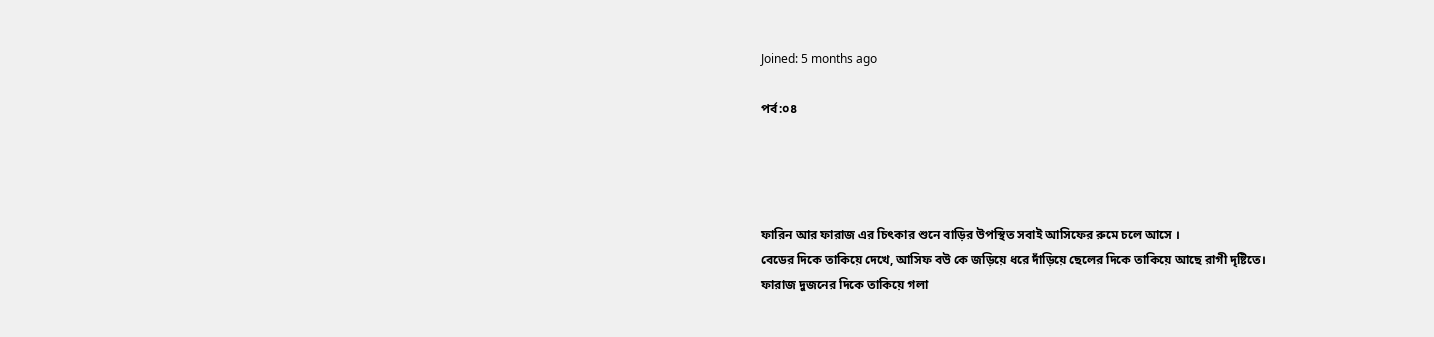Joined: 5 months ago

পর্ব:০৪




ফারিন আর ফারাজ এর চিৎকার শুনে বাড়ির উপস্থিত সবাই আসিফের রুমে চলে আসে ।
বেডের দিকে তাকিয়ে দেখে, আসিফ বউ কে জড়িয়ে ধরে দাঁড়িয়ে ছেলের দিকে তাকিয়ে আছে রাগী দৃষ্টিতে।
ফারাজ দুজনের দিকে তাকিয়ে গলা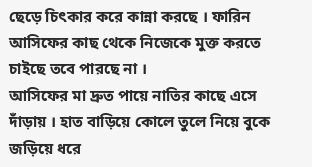ছেড়ে চিৎকার করে কান্না করছে । ফারিন আসিফের কাছ থেকে নিজেকে মুক্ত করতে চাইছে তবে পারছে না ।
আসিফের মা দ্রুত পায়ে নাতির কাছে এসে দাঁড়ায় । হাত বাড়িয়ে কোলে তুলে নিয়ে বুকে জড়িয়ে ধরে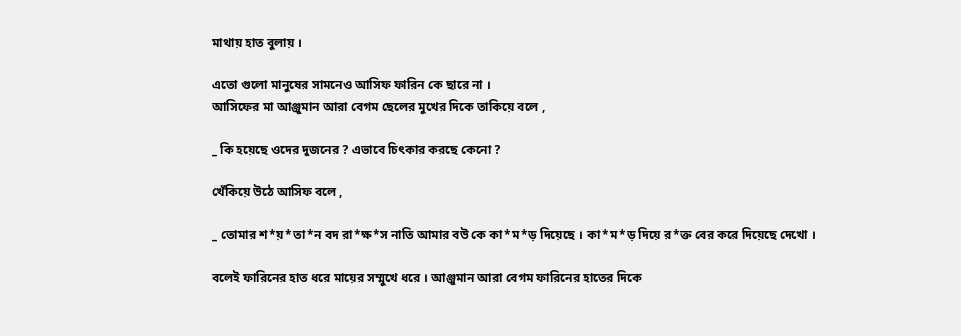মাথায় হাত বুলায় ।

এতো গুলো মানুষের সামনেও আসিফ ফারিন কে ছারে না ।
আসিফের মা আঞ্জুমান আরা বেগম ছেলের মুখের দিকে তাকিয়ে বলে ,

_ কি হয়েছে ওদের দুজনের ? এভাবে চিৎকার করছে কেনো ?

খেঁকিয়ে উঠে আসিফ বলে ,

_ তোমার শ*য়*তা*ন বদ রা*ক্ষ*স নাতি আমার বউ কে কা*ম*ড় দিয়েছে । কা*ম*ড় দিয়ে র*ক্ত বের করে দিয়েছে দেখো ।

বলেই ফারিনের হাত ধরে মায়ের সম্মুখে ধরে । আঞ্জুমান আরা বেগম ফারিনের হাতের দিকে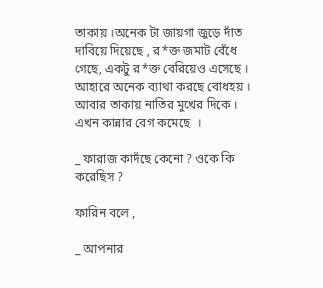তাকায় ।অনেক টা জায়গা জুড়ে দাঁত দাবিয়ে দিয়েছে , র*ক্ত জমাট বেঁধে গেছে, একটু র*ক্ত বেরিয়েও এসেছে ।
আহারে অনেক ব্যাথা করছে বোধহয় ।
আবার তাকায় নাতির মুখের দিকে । এখন কান্নার বেগ কমেছে  ।

_ ফারাজ কাদঁছে কেনো ? ওকে কি করেছিস ?

ফারিন বলে ,

_ আপনার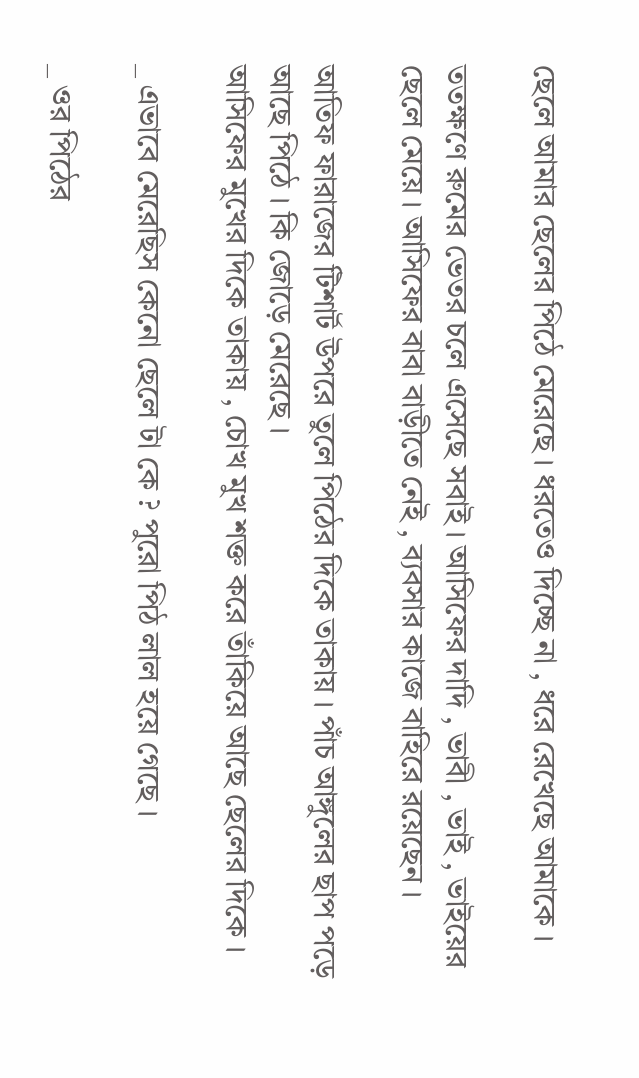ছেলে আমার ছেলের পিঠে মেরেছে । ধরতেও দিচ্ছে না , ধরে রেখেছে আমাকে ।

ততক্ষণে রুমের ভেতর চলে এসেছে সবাই । আসিফের দাদি , ভাবী , ভাই , ভাইয়ের ছেলে মেয়ে । আসিফের বাবা বাড়ীতে নেই , ব্যবসার কাজে বাহিরে রয়েছেন ।

আতিফ ফারাজের টিশার্ট উপরে তুলে পিঠের দিকে তাকায় । পাঁচ আঙ্গুলের ছাপ পড়ে আছে পিঠে । কি জোড়ে মেরেছে ।
আসিফের মুখের দিকে তাকায় , চোখ মুখ শক্ত করে তাঁকিয়ে আছে ছেলের দিকে ।

_ এভাবে মেরেছিস কেনো ছেলে টা কে ? পুরো পিঠ লাল হয়ে গেছে ।

_ ওর পিঠের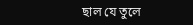ছাল যে তুলে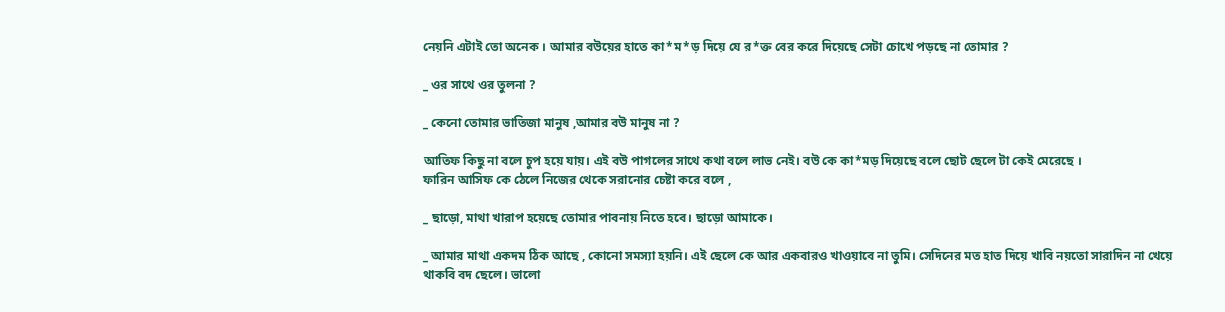নেয়নি এটাই তো অনেক । আমার বউয়ের হাতে কা*ম*ড় দিয়ে যে র*ক্ত বের করে দিয়েছে সেটা চোখে পড়ছে না তোমার ?

_ ওর সাথে ওর তুলনা ?

_ কেনো তোমার ভাতিজা মানুষ ,আমার বউ মানুষ না ?

আতিফ কিছু না বলে চুপ হয়ে যায়। এই বউ পাগলের সাথে কথা বলে লাভ নেই। বউ কে কা*মড় দিয়েছে বলে ছোট ছেলে টা কেই মেরেছে ।
ফারিন আসিফ কে ঠেলে নিজের থেকে সরানোর চেষ্টা করে বলে ,

_ ছাড়ো, মাথা খারাপ হয়েছে তোমার পাবনায় নিতে হবে। ছাড়ো আমাকে।

_ আমার মাথা একদম ঠিক আছে , কোনো সমস্যা হয়নি। এই ছেলে কে আর একবারও খাওয়াবে না তুমি। সেদিনের মত হাত দিয়ে খাবি নয়তো সারাদিন না খেয়ে থাকবি বদ ছেলে। ভালো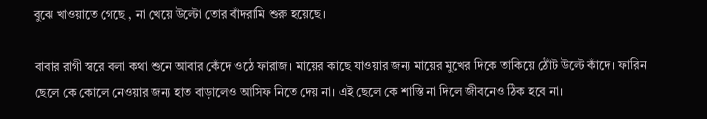বুঝে খাওয়াতে গেছে , না খেয়ে উল্টো তোর বাঁদরামি শুরু হয়েছে।

বাবার রাগী স্বরে বলা কথা শুনে আবার কেঁদে ওঠে ফারাজ। মায়ের কাছে যাওয়ার জন্য মায়ের মুখের দিকে তাকিয়ে ঠোঁট উল্টে কাঁদে। ফারিন ছেলে কে কোলে নেওয়ার জন্য হাত বাড়ালেও আসিফ নিতে দেয় না। এই ছেলে কে শাস্তি না দিলে জীবনেও ঠিক হবে না।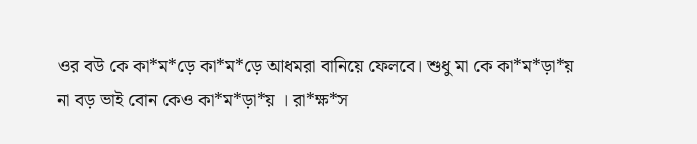ওর বউ কে কা*ম*ড়ে কা*ম*ড়ে আধমরা বানিয়ে ফেলবে। শুধু মা কে কা*ম*ড়া*য় না বড় ভাই বোন কেও কা*ম*ড়া*য় । রা*ক্ষ*স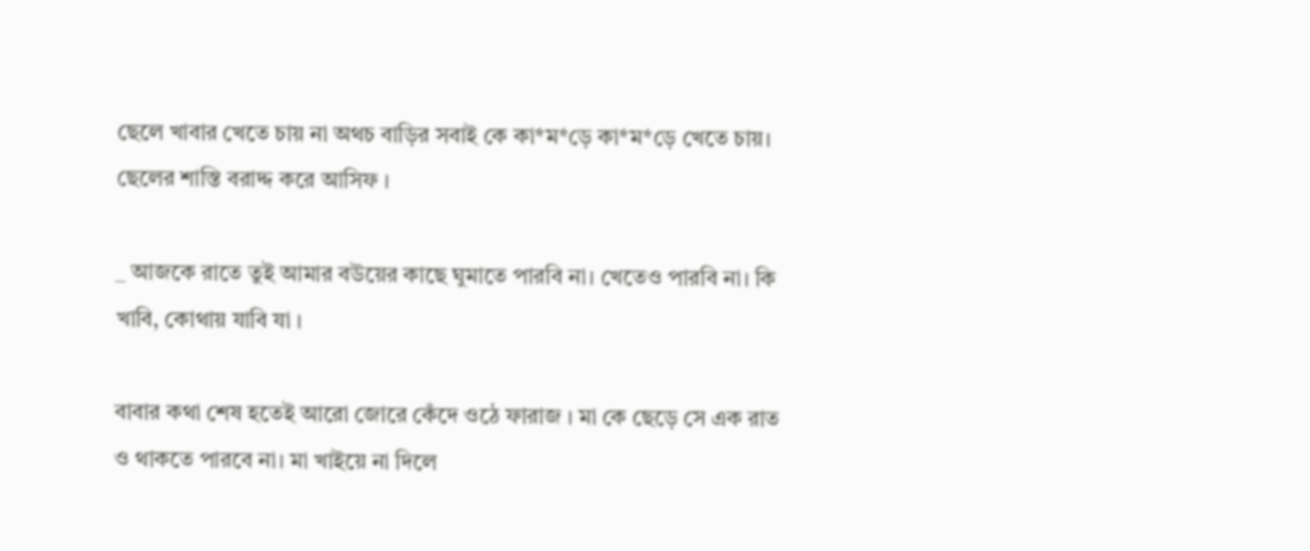ছেলে খাবার খেতে চায় না অথচ বাড়ির সবাই কে কা*ম*ড়ে কা*ম*ড়ে খেতে চায়।
ছেলের শাস্তি বরাদ্দ করে আসিফ ।

_ আজকে রাতে তুই আমার বউয়ের কাছে ঘুমাতে পারবি না। খেতেও পারবি না। কি খাবি, কোথায় যাবি যা ।

বাবার কথা শেষ হতেই আরো জোরে কেঁদে ওঠে ফারাজ । মা কে ছেড়ে সে এক রাত ও থাকতে পারবে না। মা খাইয়ে না দিলে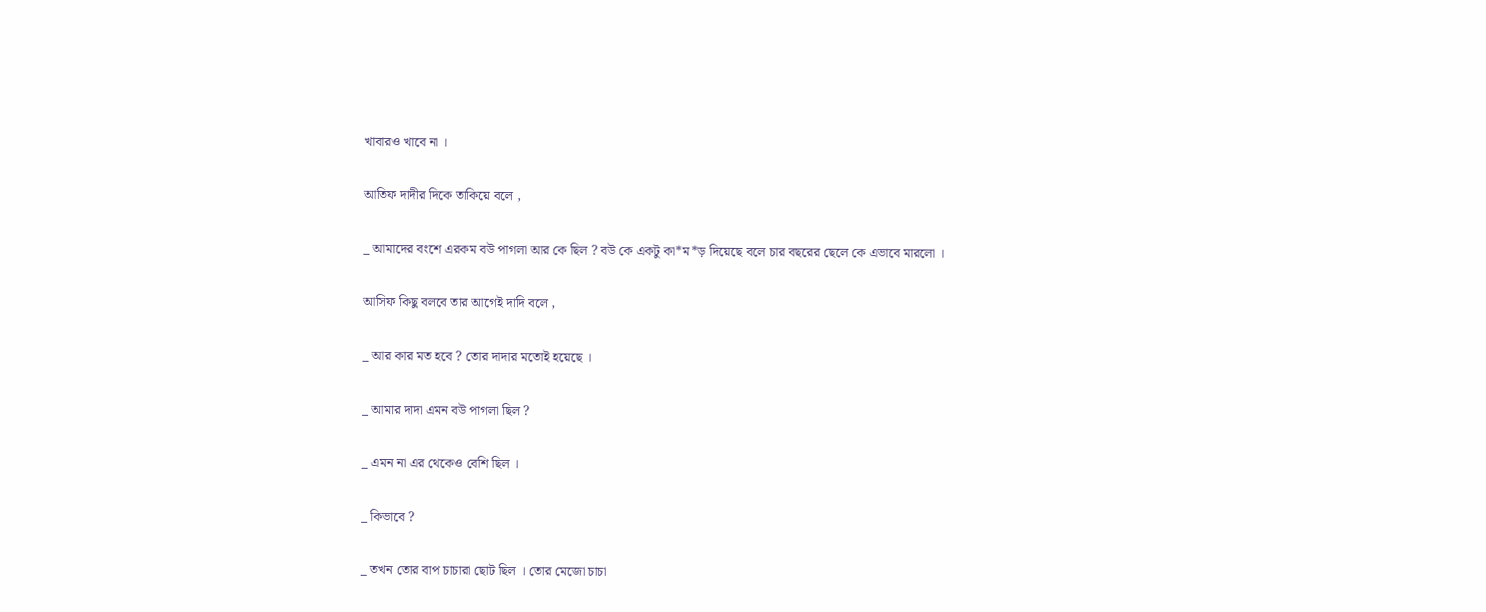খাবারও খাবে না ।

আতিফ দাদীর দিকে তাকিয়ে বলে ,

_ আমাদের বংশে এরকম বউ পাগলা আর কে ছিল ? বউ কে একটু কা*ম*ড় দিয়েছে বলে চার বছরের ছেলে কে এভাবে মারলো ।

আসিফ কিছু বলবে তার আগেই দাদি বলে ,

_ আর কার মত হবে ? তোর দাদার মতোই হয়েছে ।

_ আমার দাদা এমন বউ পাগলা ছিল ?

_ এমন না এর থেকেও বেশি ছিল ।

_ কিভাবে ?

_ তখন তোর বাপ চাচারা ছোট ছিল । তোর মেজো চাচা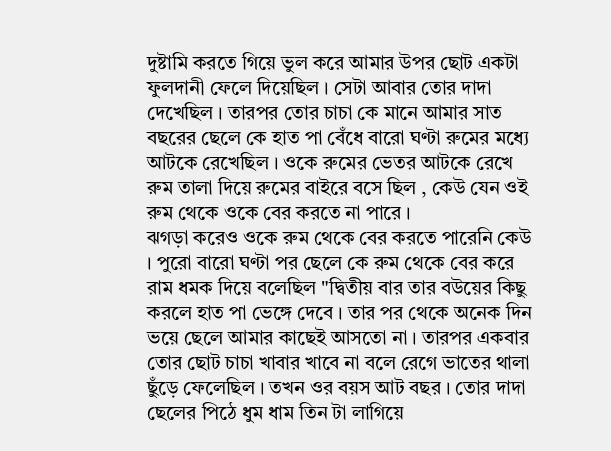দুষ্টামি করতে গিয়ে ভুল করে আমার উপর ছোট একটা ফুলদানী ফেলে দিয়েছিল । সেটা আবার তোর দাদা দেখেছিল । তারপর তোর চাচা কে মানে আমার সাত বছরের ছেলে কে হাত পা বেঁধে বারো ঘণ্টা রুমের মধ্যে আটকে রেখেছিল । ওকে রুমের ভেতর আটকে রেখে রুম তালা দিয়ে রুমের বাইরে বসে ছিল , কেউ যেন ওই রুম থেকে ওকে বের করতে না পারে ।
ঝগড়া করেও ওকে রুম থেকে বের করতে পারেনি কেউ । পুরো বারো ঘণ্টা পর ছেলে কে রুম থেকে বের করে রাম ধমক দিয়ে বলেছিল "দ্বিতীয় বার তার বউয়ের কিছু করলে হাত পা ভেঙ্গে দেবে । তার পর থেকে অনেক দিন ভয়ে ছেলে আমার কাছেই আসতো না । তারপর একবার তোর ছোট চাচা খাবার খাবে না বলে রেগে ভাতের থালা ছুঁড়ে ফেলেছিল । তখন ওর বয়স আট বছর । তোর দাদা ছেলের পিঠে ধুম ধাম তিন টা লাগিয়ে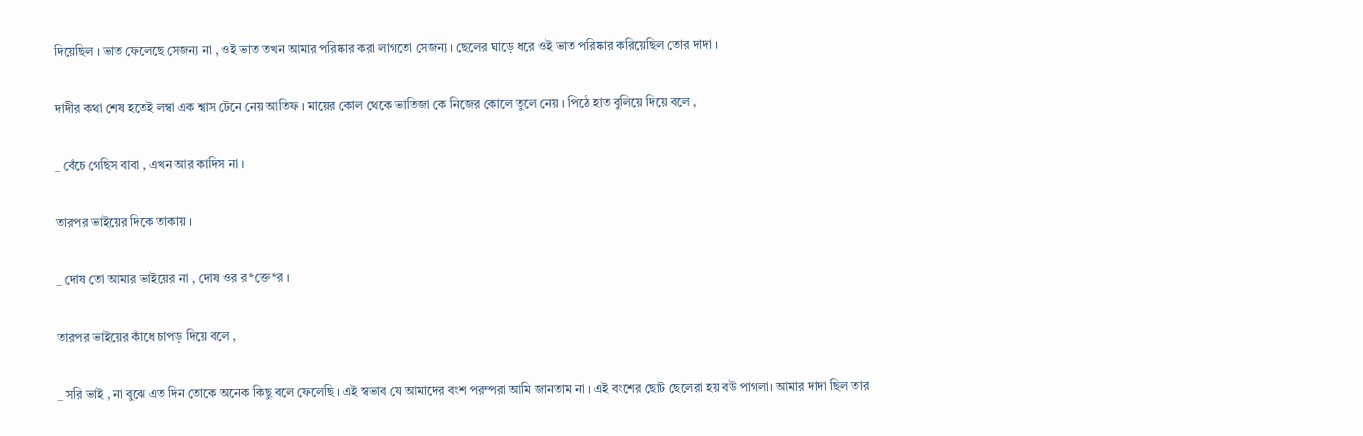দিয়েছিল । ভাত ফেলেছে সেজন্য না , ওই ভাত তখন আমার পরিষ্কার করা লাগতো সেজন্য । ছেলের ঘাড়ে ধরে ওই ভাত পরিষ্কার করিয়েছিল তোর দাদা ।

দাদীর কথা শেষ হতেই লম্বা এক শ্বাস টেনে নেয় আতিফ । মায়ের কোল থেকে ভাতিজা কে নিজের কোলে তুলে নেয় । পিঠে হাত বুলিয়ে দিয়ে বলে ,

_ বেঁচে গেছিস বাবা , এখন আর কাদিস না ।

তারপর ভাইয়ের দিকে তাকায় ।

_ দোষ তো আমার ভাইয়ের না , দোষ ওর র*ক্তে*র ।

তারপর ভাইয়ের কাঁধে চাপড় দিয়ে বলে ,

_ সরি ভাই , না বুঝে এত দিন তোকে অনেক কিছু বলে ফেলেছি । এই স্বভাব যে আমাদের বংশ পরম্পরা আমি জানতাম না । এই বংশের ছোট ছেলেরা হয় বউ পাগলা। আমার দাদা ছিল তার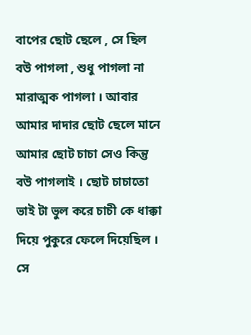বাপের ছোট ছেলে , সে ছিল বউ পাগলা , শুধু পাগলা না মারাত্মক পাগলা । আবার আমার দাদার ছোট ছেলে মানে আমার ছোট চাচা সেও কিন্তু বউ পাগলাই । ছোট চাচাতো ভাই টা ভুল করে চাচী কে ধাক্কা দিয়ে পুকুরে ফেলে দিয়েছিল । সে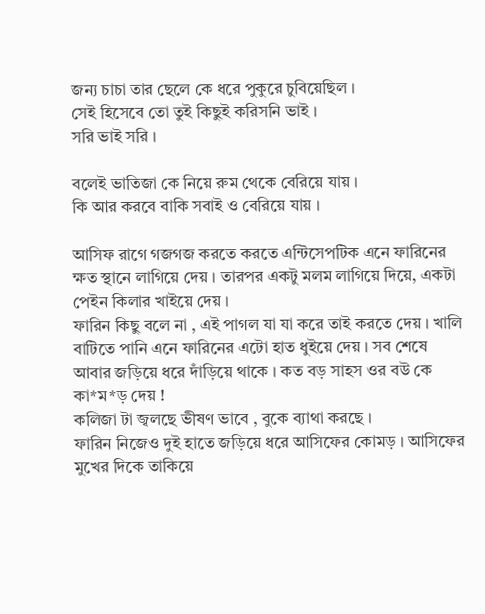জন্য চাচা তার ছেলে কে ধরে পুকুরে চুবিয়েছিল ।
সেই হিসেবে তো তুই কিছুই করিসনি ভাই ।
সরি ভাই সরি ।

বলেই ভাতিজা কে নিয়ে রুম থেকে বেরিয়ে যায় ।
কি আর করবে বাকি সবাই ও বেরিয়ে যায় ।

আসিফ রাগে গজগজ করতে করতে এন্টিসেপটিক এনে ফারিনের ক্ষত স্থানে লাগিয়ে দেয় । তারপর একটু মলম লাগিয়ে দিয়ে, একটা পেইন কিলার খাইয়ে দেয় ।
ফারিন কিছু বলে না , এই পাগল যা যা করে তাই করতে দেয় । খালি বাটিতে পানি এনে ফারিনের এটো হাত ধুইয়ে দেয় । সব শেষে আবার জড়িয়ে ধরে দাঁড়িয়ে থাকে । কত বড় সাহস ওর বউ কে কা*ম*ড় দেয় !
কলিজা টা জ্বলছে ভীষণ ভাবে , বুকে ব্যাথা করছে ।
ফারিন নিজেও দুই হাতে জড়িয়ে ধরে আসিফের কোমড় । আসিফের মুখের দিকে তাকিয়ে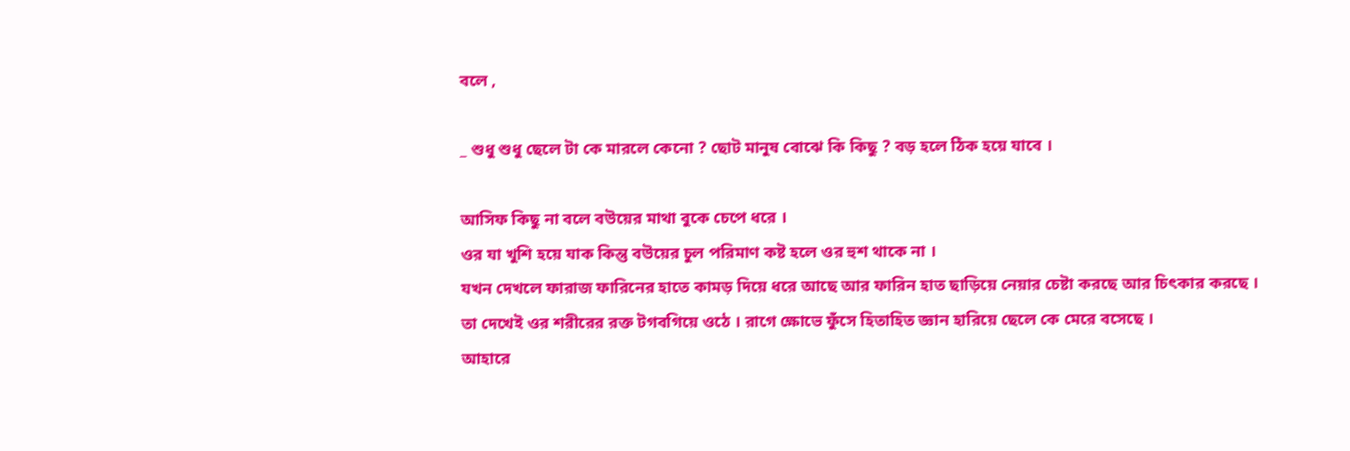বলে ,

_ শুধু শুধু ছেলে টা কে মারলে কেনো ? ছোট মানুষ বোঝে কি কিছু ? বড় হলে ঠিক হয়ে যাবে ।

আসিফ কিছু না বলে বউয়ের মাথা বুকে চেপে ধরে ।
ওর যা খুশি হয়ে যাক কিন্তু বউয়ের চুল পরিমাণ কষ্ট হলে ওর হুশ থাকে না ।
যখন দেখলে ফারাজ ফারিনের হাতে কামড় দিয়ে ধরে আছে আর ফারিন হাত ছাড়িয়ে নেয়ার চেষ্টা করছে আর চিৎকার করছে । তা দেখেই ওর শরীরের রক্ত টগবগিয়ে ওঠে । রাগে ক্ষোভে ফুঁসে হিতাহিত জ্ঞান হারিয়ে ছেলে কে মেরে বসেছে ।
আহারে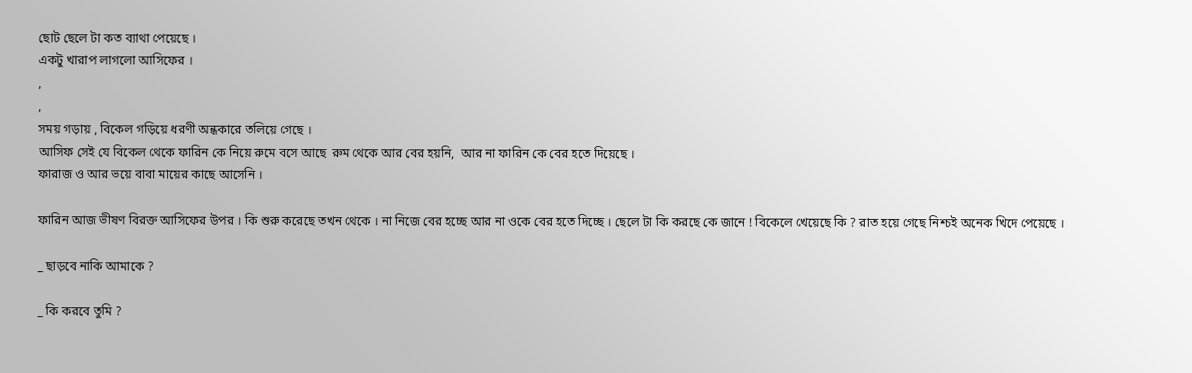ছোট ছেলে টা কত ব্যাথা পেয়েছে ।
একটু খারাপ লাগলো আসিফের ।
,
,
সময় গড়ায় , বিকেল গড়িয়ে ধরণী অন্ধকারে তলিয়ে গেছে ।
আসিফ সেই যে বিকেল থেকে ফারিন কে নিয়ে রুমে বসে আছে  রুম থেকে আর বের হয়নি,  আর না ফারিন কে বের হতে দিয়েছে ।
ফারাজ ও আর ভয়ে বাবা মায়ের কাছে আসেনি ।

ফারিন আজ ভীষণ বিরক্ত আসিফের উপর । কি শুরু করেছে তখন থেকে । না নিজে বের হচ্ছে আর না ওকে বের হতে দিচ্ছে । ছেলে টা কি করছে কে জানে ! বিকেলে খেয়েছে কি ? রাত হয়ে গেছে নিশ্চই অনেক খিদে পেয়েছে ।

_ ছাড়বে নাকি আমাকে ?

_ কি করবে তুমি ?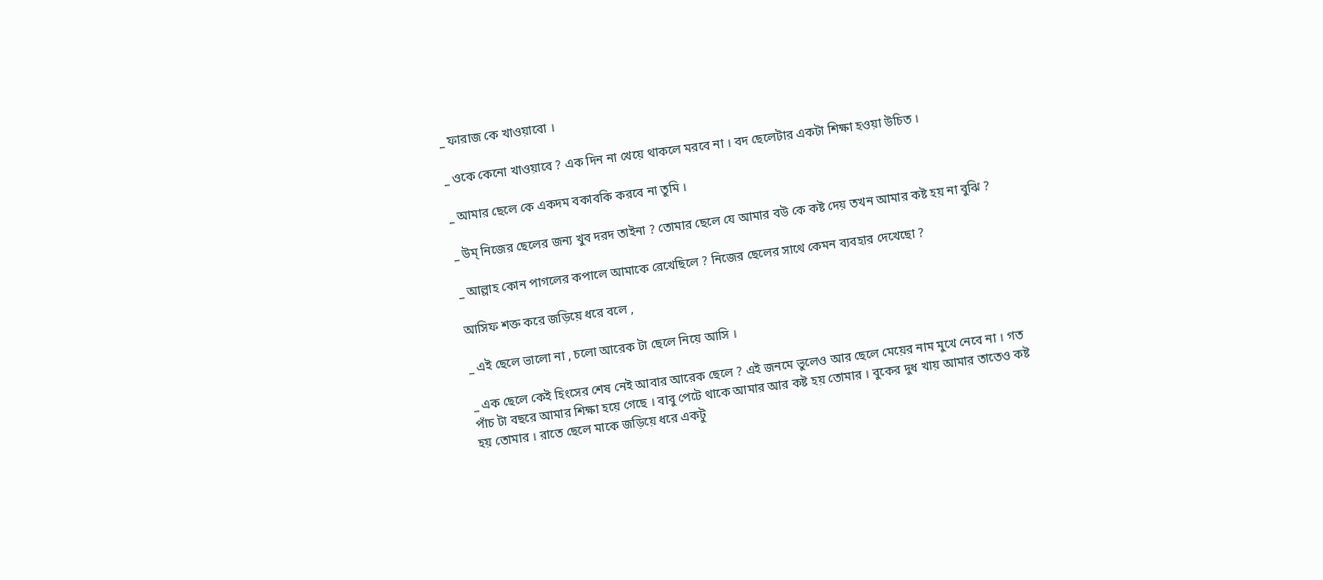_ ফারাজ কে খাওয়াবো ।

_ ওকে কেনো খাওয়াবে ? এক দিন না খেয়ে থাকলে মরবে না । বদ ছেলেটার একটা শিক্ষা হওয়া উচিত ।

_ আমার ছেলে কে একদম বকাবকি করবে না তুমি ।

_ উম্ নিজের ছেলের জন্য খুব দরদ তাইনা ? তোমার ছেলে যে আমার বউ কে কষ্ট দেয় তখন আমার কষ্ট হয় না বুঝি ?

_ আল্লাহ কোন পাগলের কপালে আমাকে রেখেছিলে ? নিজের ছেলের সাথে কেমন ব্যবহার দেখেছো ?

আসিফ শক্ত করে জড়িয়ে ধরে বলে ,

_ এই ছেলে ভালো না , চলো আরেক টা ছেলে নিয়ে আসি ।

_ এক ছেলে কেই হিংসের শেষ নেই আবার আরেক ছেলে ? এই জনমে ভুলেও আর ছেলে মেয়ের নাম মুখে নেবে না । গত পাঁচ টা বছরে আমার শিক্ষা হয়ে গেছে । বাবু পেটে থাকে আমার আর কষ্ট হয় তোমার । বুকের দুধ খায় আমার তাতেও কষ্ট হয় তোমার । রাতে ছেলে মাকে জড়িয়ে ধরে একটু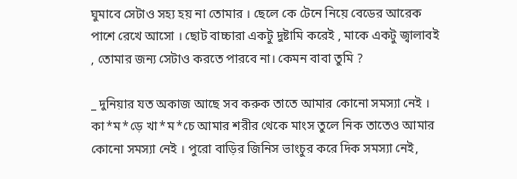ঘুমাবে সেটাও সহ্য হয় না তোমার । ছেলে কে টেনে নিয়ে বেডের আরেক পাশে রেখে আসো । ছোট বাচ্চারা একটু দুষ্টামি করেই , মাকে একটু জ্বালাবই , তোমার জন্য সেটাও করতে পারবে না। কেমন বাবা তুমি ?

_ দুনিয়ার যত অকাজ আছে সব করুক তাতে আমার কোনো সমস্যা নেই । কা*ম*ড়ে খা*ম*চে আমার শরীর থেকে মাংস তুলে নিক তাতেও আমার কোনো সমস্যা নেই । পুরো বাড়ির জিনিস ভাংচুর করে দিক সমস্যা নেই,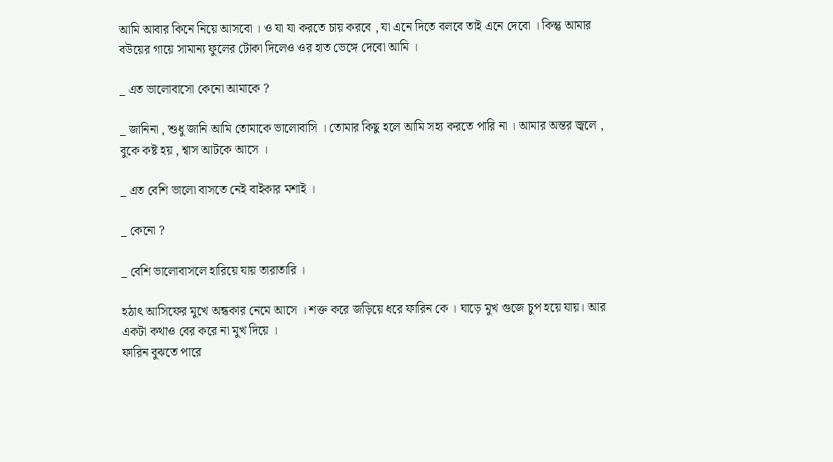আমি আবার কিনে নিয়ে আসবো । ও যা যা করতে চায় করবে , যা এনে দিতে বলবে তাই এনে দেবো । কিন্তু আমার বউয়ের গায়ে সামান্য ফুলের টোকা দিলেও ওর হাত ভেঙ্গে দেবো আমি ।

_ এত ভালোবাসো কেনো আমাকে ?

_ জানিনা , শুধু জানি আমি তোমাকে ভালোবাসি । তোমার কিছু হলে আমি সহ্য করতে পারি না । আমার অন্তর জ্বলে , বুকে কষ্ট হয় , শ্বাস আটকে আসে ।

_ এত বেশি ভালো বাসতে নেই বাইকার মশাই ।

_ কেনো ?

_ বেশি ভালোবাসলে হারিয়ে যায় তারাতারি ।

হঠাৎ আসিফের মুখে অন্ধকার নেমে আসে । শক্ত করে জড়িয়ে ধরে ফারিন কে । ঘাড়ে মুখ গুজে চুপ হয়ে যায়। আর একটা কথাও বের করে না মুখ দিয়ে ।
ফারিন বুঝতে পারে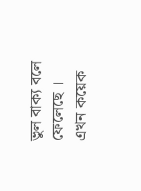ভুল বাক্য বলে ফেলেছে ।
এখন কয়েক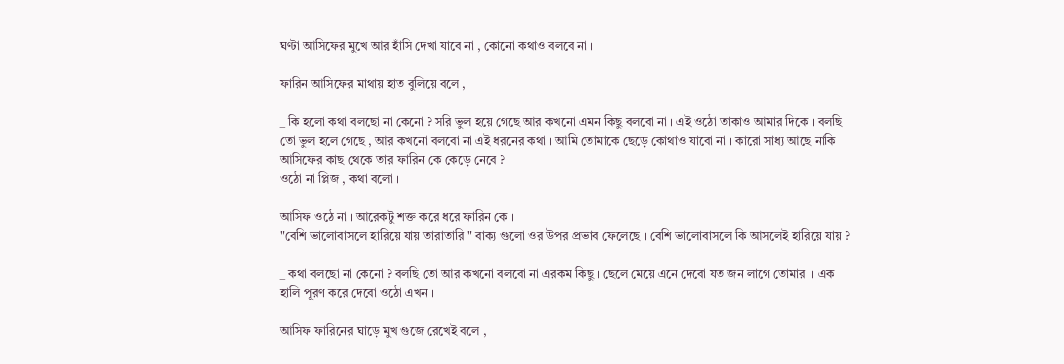ঘণ্টা আসিফের মুখে আর হাঁসি দেখা যাবে না , কোনো কথাও বলবে না ।

ফারিন আসিফের মাথায় হাত বুলিয়ে বলে ,

_ কি হলো কথা বলছো না কেনো ? সরি ভুল হয়ে গেছে আর কখনো এমন কিছু বলবো না । এই ওঠো তাকাও আমার দিকে । বলছি তো ভুল হলে গেছে , আর কখনো বলবো না এই ধরনের কথা । আমি তোমাকে ছেড়ে কোথাও যাবো না । কারো সাধ্য আছে নাকি আসিফের কাছ থেকে তার ফারিন কে কেড়ে নেবে ?
ওঠো না প্লিজ , কথা বলো ।

আসিফ ওঠে না । আরেকটু শক্ত করে ধরে ফারিন কে ।
"বেশি ভালোবাসলে হারিয়ে যায় তারাতারি " বাক্য গুলো ওর উপর প্রভাব ফেলেছে । বেশি ভালোবাসলে কি আসলেই হারিয়ে যায় ?

_ কথা বলছো না কেনো ? বলছি তো আর কখনো বলবো না এরকম কিছু । ছেলে মেয়ে এনে দেবো যত জন লাগে তোমার  । এক হালি পূরণ করে দেবো ওঠো এখন ।

আসিফ ফারিনের ঘাড়ে মুখ গুজে রেখেই বলে ,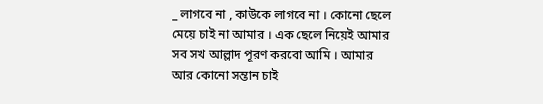_ লাগবে না , কাউকে লাগবে না । কোনো ছেলে মেয়ে চাই না আমার । এক ছেলে নিয়েই আমার সব সখ আল্লাদ পূরণ করবো আমি । আমার আর কোনো সন্তান চাই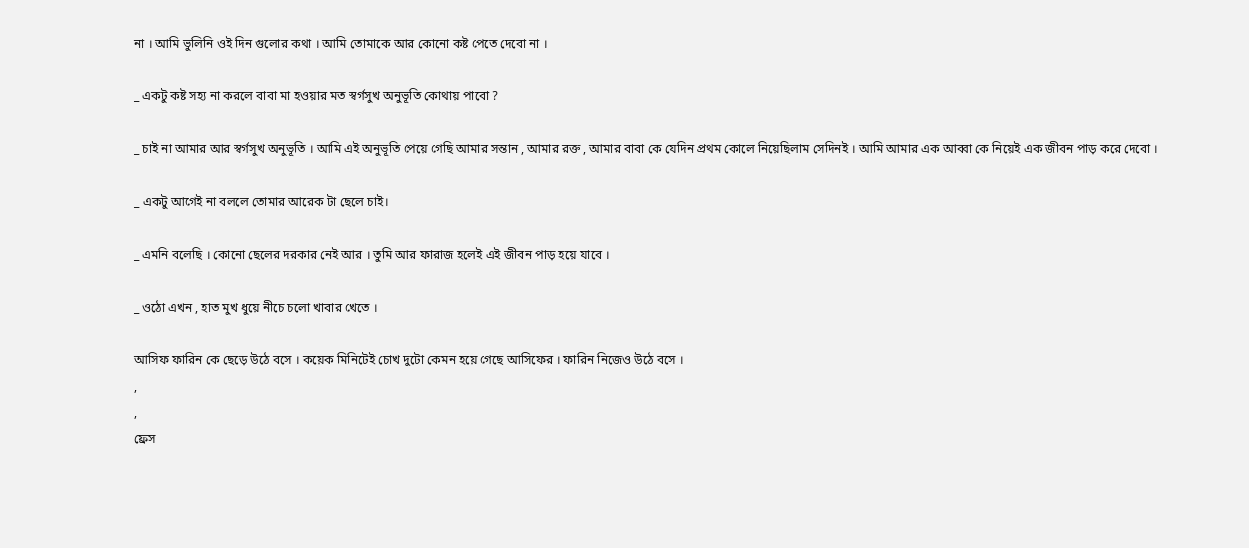না । আমি ভুলিনি ওই দিন গুলোর কথা । আমি তোমাকে আর কোনো কষ্ট পেতে দেবো না ।

_ একটু কষ্ট সহ্য না করলে বাবা মা হওয়ার মত স্বর্গসুখ অনুভূতি কোথায় পাবো ?

_ চাই না আমার আর স্বর্গসুখ অনুভূতি । আমি এই অনুভূতি পেয়ে গেছি আমার সন্তান , আমার রক্ত , আমার বাবা কে যেদিন প্রথম কোলে নিয়েছিলাম সেদিনই । আমি আমার এক আব্বা কে নিয়েই এক জীবন পাড় করে দেবো ।

_ একটু আগেই না বললে তোমার আরেক টা ছেলে চাই।

_ এমনি বলেছি । কোনো ছেলের দরকার নেই আর । তুমি আর ফারাজ হলেই এই জীবন পাড় হয়ে যাবে ।

_ ওঠো এখন , হাত মুখ ধুয়ে নীচে চলো খাবার খেতে ।

আসিফ ফারিন কে ছেড়ে উঠে বসে । কয়েক মিনিটেই চোখ দুটো কেমন হয়ে গেছে আসিফের । ফারিন নিজেও উঠে বসে ।
,
,
ফ্রেস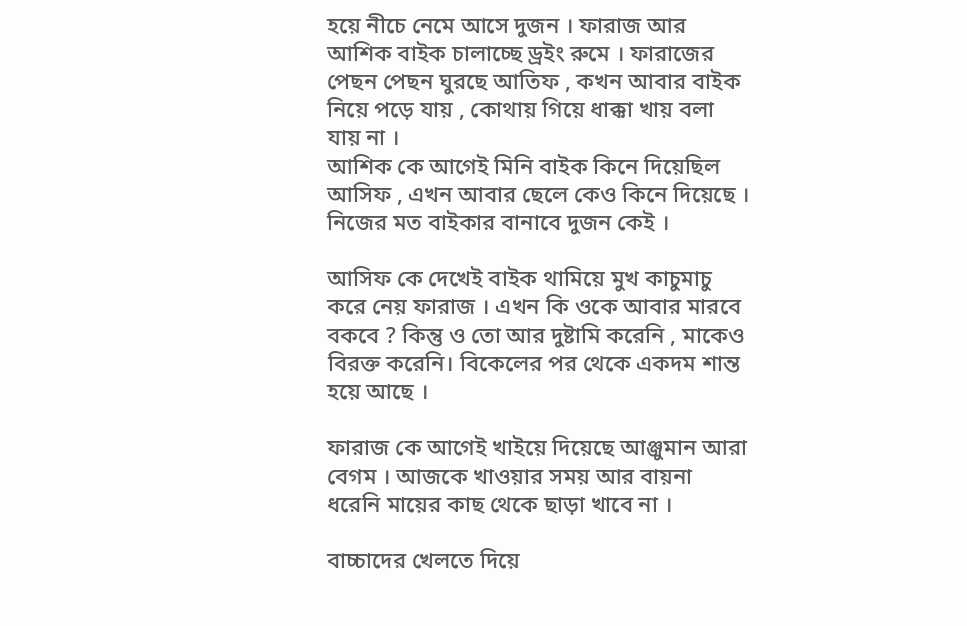হয়ে নীচে নেমে আসে দুজন । ফারাজ আর আশিক বাইক চালাচ্ছে ড্রইং রুমে । ফারাজের পেছন পেছন ঘুরছে আতিফ , কখন আবার বাইক নিয়ে পড়ে যায় , কোথায় গিয়ে ধাক্কা খায় বলা যায় না ।
আশিক কে আগেই মিনি বাইক কিনে দিয়েছিল আসিফ , এখন আবার ছেলে কেও কিনে দিয়েছে ।
নিজের মত বাইকার বানাবে দুজন কেই ।

আসিফ কে দেখেই বাইক থামিয়ে মুখ কাচুমাচু করে নেয় ফারাজ । এখন কি ওকে আবার মারবে বকবে ? কিন্তু ও তো আর দুষ্টামি করেনি , মাকেও বিরক্ত করেনি। বিকেলের পর থেকে একদম শান্ত হয়ে আছে ।

ফারাজ কে আগেই খাইয়ে দিয়েছে আঞ্জুমান আরা বেগম । আজকে খাওয়ার সময় আর বায়না ধরেনি মায়ের কাছ থেকে ছাড়া খাবে না ।

বাচ্চাদের খেলতে দিয়ে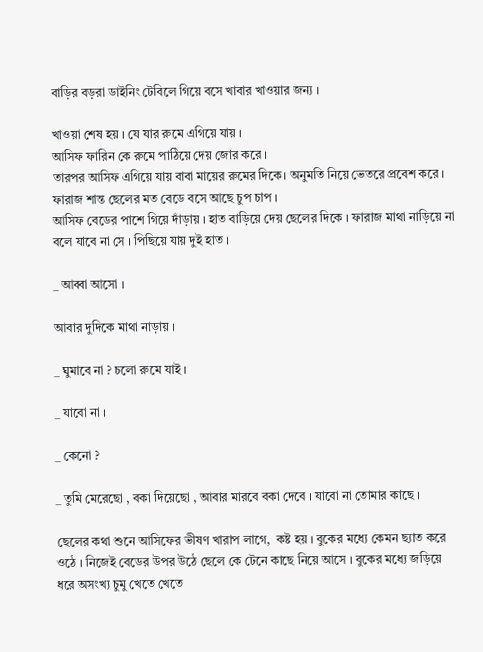বাড়ির বড়রা ডাইনিং টেবিলে গিয়ে বসে খাবার খাওয়ার জন্য ।

খাওয়া শেষ হয় । যে যার রুমে এগিয়ে যায় ।
আসিফ ফারিন কে রুমে পাঠিয়ে দেয় জোর করে ।
তারপর আসিফ এগিয়ে যায় বাবা মায়ের রুমের দিকে। অনুমতি নিয়ে ভেতরে প্রবেশ করে । ফারাজ শান্ত ছেলের মত বেডে বসে আছে চুপ চাপ ।
আসিফ বেডের পাশে গিয়ে দাঁড়ায় । হাত বাড়িয়ে দেয় ছেলের দিকে । ফারাজ মাথা নাড়িয়ে না বলে যাবে না সে । পিছিয়ে যায় দুই হাত ।

_ আব্বা আসো ।

আবার দুদিকে মাথা নাড়ায় ।

_ ঘুমাবে না ? চলো রুমে যাই ।

_ যাবো না ।

_ কেনো ?

_ তুমি মেরেছো , বকা দিয়েছো , আবার মারবে বকা দেবে । যাবো না তোমার কাছে ।

ছেলের কথা শুনে আসিফের ভীষণ খারাপ লাগে,  কষ্ট হয় । বুকের মধ্যে কেমন ছ্যাত করে ওঠে । নিজেই বেডের উপর উঠে ছেলে কে টেনে কাছে নিয়ে আসে । বুকের মধ্যে জড়িয়ে ধরে অসংখ্য চুমু খেতে খেতে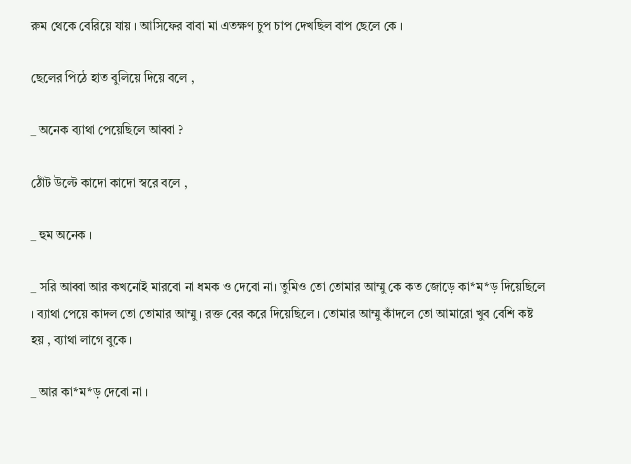রুম থেকে বেরিয়ে যায় । আসিফের বাবা মা এতক্ষণ চুপ চাপ দেখছিল বাপ ছেলে কে ।

ছেলের পিঠে হাত বুলিয়ে দিয়ে বলে ,

_ অনেক ব্যাথা পেয়েছিলে আব্বা ?

ঠোঁট উল্টে কাদো কাদো স্বরে বলে ,

_ হুম অনেক ।

_ সরি আব্বা আর কখনোই মারবো না ধমক ও দেবো না। তুমিও তো তোমার আম্মু কে কত জোড়ে কা*ম*ড় দিয়েছিলে । ব্যাথা পেয়ে কাদল তো তোমার আম্মু । রক্ত বের করে দিয়েছিলে । তোমার আম্মু কাঁদলে তো আমারো খুব বেশি কষ্ট হয় , ব্যাথা লাগে বুকে ।

_ আর কা*ম*ড় দেবো না ।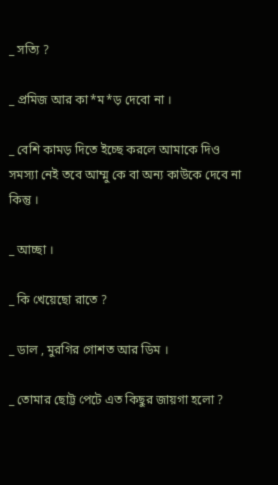_ সত্যি ?

_ প্রমিজ আর কা*ম*ড় দেবো না ।

_ বেশি কামড় দিতে ইচ্ছে করলে আমাকে দিও সমস্যা নেই তবে আম্মু কে বা অন্য কাউকে দেবে না কিন্তু ।

_ আচ্ছা ।

_ কি খেয়েছো রাতে ?

_ ডাল , মুরগির গোশত আর ডিম ।

_ তোমার ছোট্ট পেটে এত কিছুর জায়গা হলো ?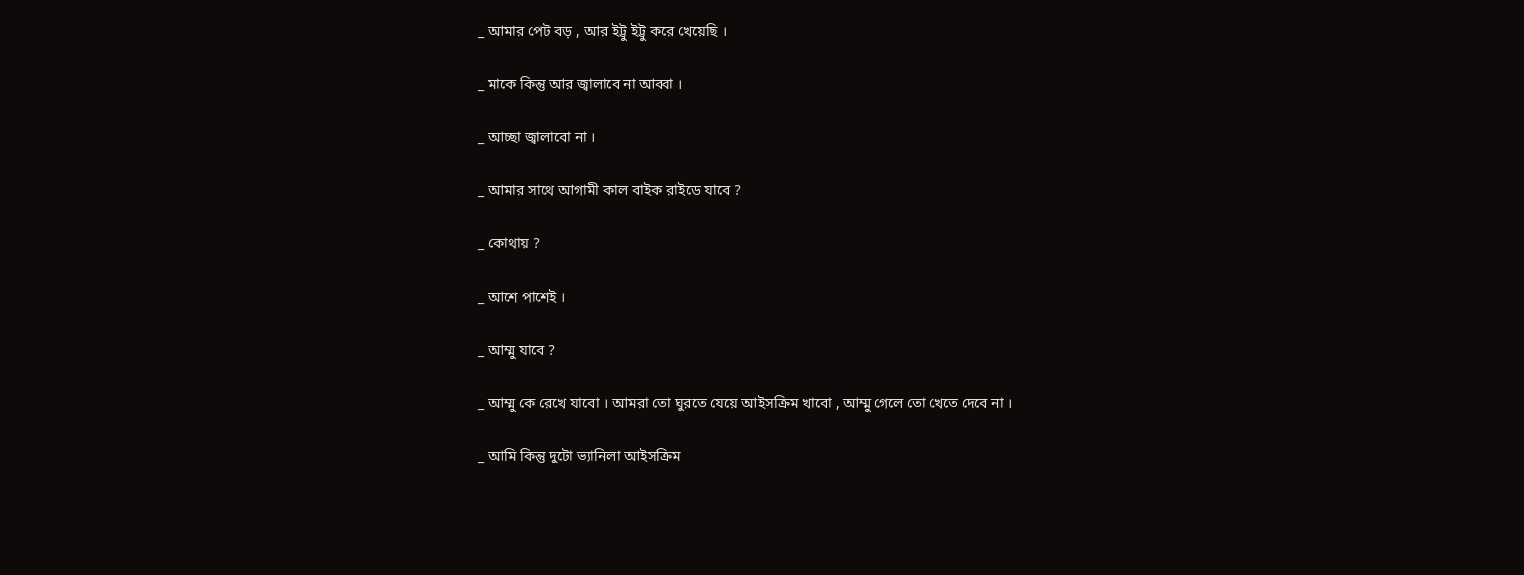_ আমার পেট বড় , আর ইট্টু ইট্টু করে খেয়েছি ।

_ মাকে কিন্তু আর জ্বালাবে না আব্বা ।

_ আচ্ছা জ্বালাবো না ।

_ আমার সাথে আগামী কাল বাইক রাইডে যাবে ?

_ কোথায় ?

_ আশে পাশেই ।

_ আম্মু যাবে ?

_ আম্মু কে রেখে যাবো । আমরা তো ঘুরতে যেয়ে আইসক্রিম খাবো , আম্মু গেলে তো খেতে দেবে না ।

_ আমি কিন্তু দুটো ভ্যানিলা আইসক্রিম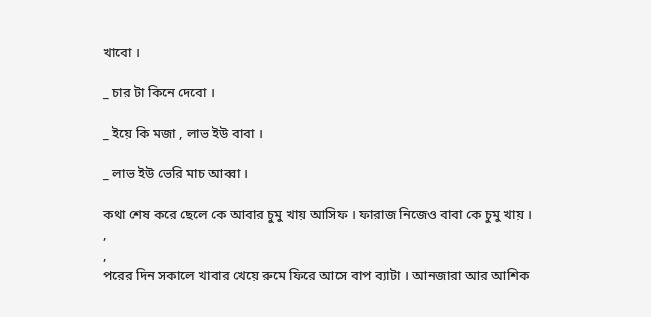খাবো ।

_ চার টা কিনে দেবো ।

_ ইয়ে কি মজা , লাভ ইউ বাবা ।

_ লাভ ইউ ভেরি মাচ আব্বা ।

কথা শেষ করে ছেলে কে আবার চুমু খায় আসিফ । ফারাজ নিজেও বাবা কে চুমু খায় ।
,
,
পরের দিন সকালে খাবার খেয়ে রুমে ফিরে আসে বাপ ব্যাটা । আনজারা আর আশিক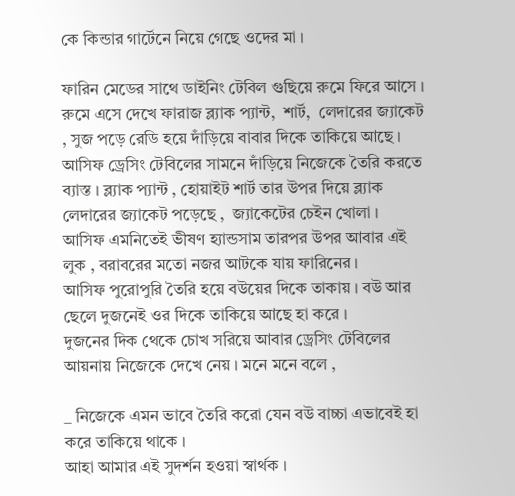কে কিন্ডার গার্টেনে নিয়ে গেছে ওদের মা ।

ফারিন মেডের সাথে ডাইনিং টেবিল গুছিয়ে রুমে ফিরে আসে । রুমে এসে দেখে ফারাজ ব্ল্যাক প্যান্ট,  শার্ট,  লেদারের জ্যাকেট , সুজ পড়ে রেডি হয়ে দাঁড়িয়ে বাবার দিকে তাকিয়ে আছে ।
আসিফ ড্রেসিং টেবিলের সামনে দাঁড়িয়ে নিজেকে তৈরি করতে ব্যাস্ত । ব্ল্যাক প্যান্ট , হোয়াইট শার্ট তার উপর দিয়ে ব্ল্যাক লেদারের জ্যাকেট পড়েছে ,  জ্যাকেটের চেইন খোলা ।
আসিফ এমনিতেই ভীষণ হ্যান্ডসাম তারপর উপর আবার এই লুক , বরাবরের মতো নজর আটকে যায় ফারিনের ।
আসিফ পুরোপুরি তৈরি হয়ে বউয়ের দিকে তাকায় । বউ আর ছেলে দুজনেই ওর দিকে তাকিয়ে আছে হা করে ।
দুজনের দিক থেকে চোখ সরিয়ে আবার ড্রেসিং টেবিলের আয়নায় নিজেকে দেখে নেয় । মনে মনে বলে ,

_ নিজেকে এমন ভাবে তৈরি করো যেন বউ বাচ্চা এভাবেই হা করে তাকিয়ে থাকে ।
আহা আমার এই সুদর্শন হওয়া স্বার্থক ।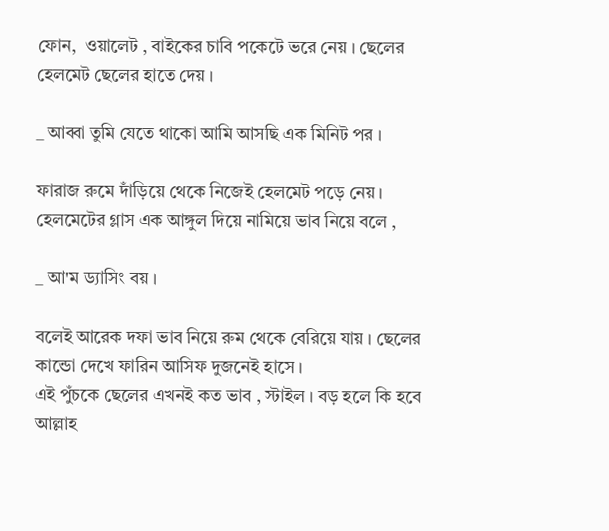ফোন,  ওয়ালেট , বাইকের চাবি পকেটে ভরে নেয় । ছেলের হেলমেট ছেলের হাতে দেয় ।

_ আব্বা তুমি যেতে থাকো আমি আসছি এক মিনিট পর ।

ফারাজ রুমে দাঁড়িয়ে থেকে নিজেই হেলমেট পড়ে নেয়।
হেলমেটের গ্লাস এক আঙ্গুল দিয়ে নামিয়ে ভাব নিয়ে বলে ,

_ আ'ম ড্যাসিং বয় ।

বলেই আরেক দফা ভাব নিয়ে রুম থেকে বেরিয়ে যায় । ছেলের কান্ডো দেখে ফারিন আসিফ দুজনেই হাসে ।
এই পুঁচকে ছেলের এখনই কত ভাব , স্টাইল । বড় হলে কি হবে আল্লাহ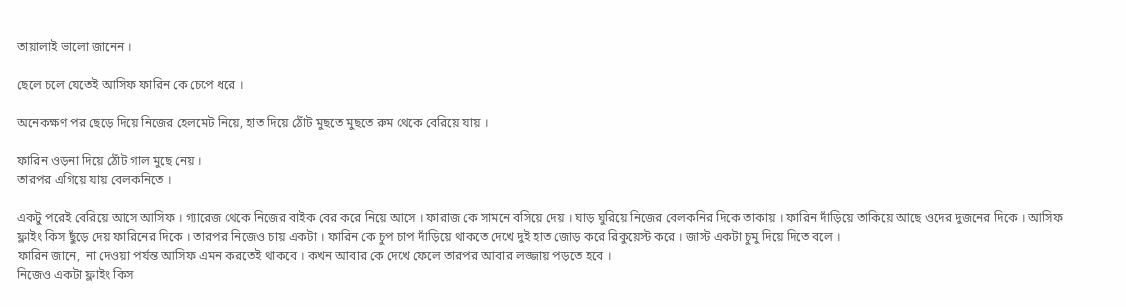তায়ালাই ভালো জানেন ।

ছেলে চলে যেতেই আসিফ ফারিন কে চেপে ধরে ।

অনেকক্ষণ পর ছেড়ে দিয়ে নিজের হেলমেট নিয়ে, হাত দিয়ে ঠোঁট মুছতে মুছতে রুম থেকে বেরিয়ে যায় ।

ফারিন ওড়না দিয়ে ঠোঁট গাল মুছে নেয় ।
তারপর এগিয়ে যায় বেলকনিতে ।

একটু পরেই বেরিয়ে আসে আসিফ । গ্যারেজ থেকে নিজের বাইক বের করে নিয়ে আসে । ফারাজ কে সামনে বসিয়ে দেয় । ঘাড় ঘুরিয়ে নিজের বেলকনির দিকে তাকায় । ফারিন দাঁড়িয়ে তাকিয়ে আছে ওদের দুজনের দিকে । আসিফ ফ্লাইং কিস ছুঁড়ে দেয় ফারিনের দিকে । তারপর নিজেও চায় একটা । ফারিন কে চুপ চাপ দাঁড়িয়ে থাকতে দেখে দুই হাত জোড় করে রিকুয়েস্ট করে । জাস্ট একটা চুমু দিয়ে দিতে বলে ।
ফারিন জানে,  না দেওয়া পর্যন্ত আসিফ এমন করতেই থাকবে । কখন আবার কে দেখে ফেলে তারপর আবার লজ্জায় পড়তে হবে ।
নিজেও একটা ফ্লাইং কিস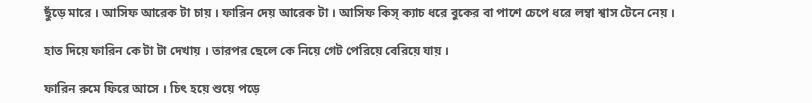ছুঁড়ে মারে । আসিফ আরেক টা চায় । ফারিন দেয় আরেক টা । আসিফ কিস্ ক্যাচ ধরে বুকের বা পাশে চেপে ধরে লম্বা শ্বাস টেনে নেয় ।

হাত দিয়ে ফারিন কে টা টা দেখায় । তারপর ছেলে কে নিয়ে গেট পেরিয়ে বেরিয়ে যায় ।

ফারিন রুমে ফিরে আসে । চিৎ হয়ে শুয়ে পড়ে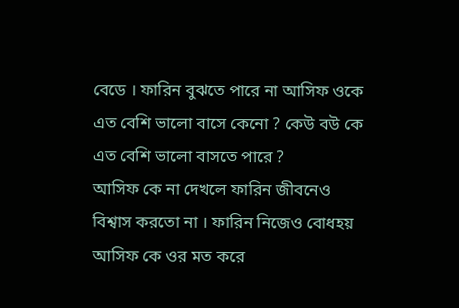বেডে । ফারিন বুঝতে পারে না আসিফ ওকে এত বেশি ভালো বাসে কেনো ? কেউ বউ কে এত বেশি ভালো বাসতে পারে ?
আসিফ কে না দেখলে ফারিন জীবনেও বিশ্বাস করতো না । ফারিন নিজেও বোধহয় আসিফ কে ওর মত করে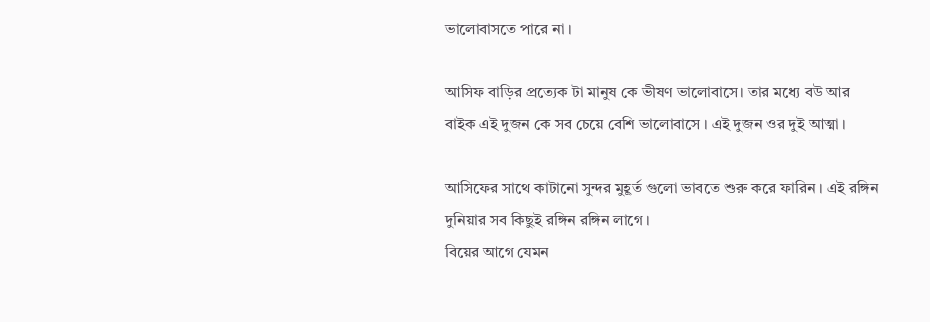ভালোবাসতে পারে না ।

আসিফ বাড়ির প্রত্যেক টা মানুষ কে ভীষণ ভালোবাসে। তার মধ্যে বউ আর বাইক এই দুজন কে সব চেয়ে বেশি ভালোবাসে । এই দুজন ওর দুই আত্মা ।

আসিফের সাথে কাটানো সুন্দর মুহূর্ত গুলো ভাবতে শুরু করে ফারিন । এই রঙ্গিন দুনিয়ার সব কিছুই রঙ্গিন রঙ্গিন লাগে ।
বিয়ের আগে যেমন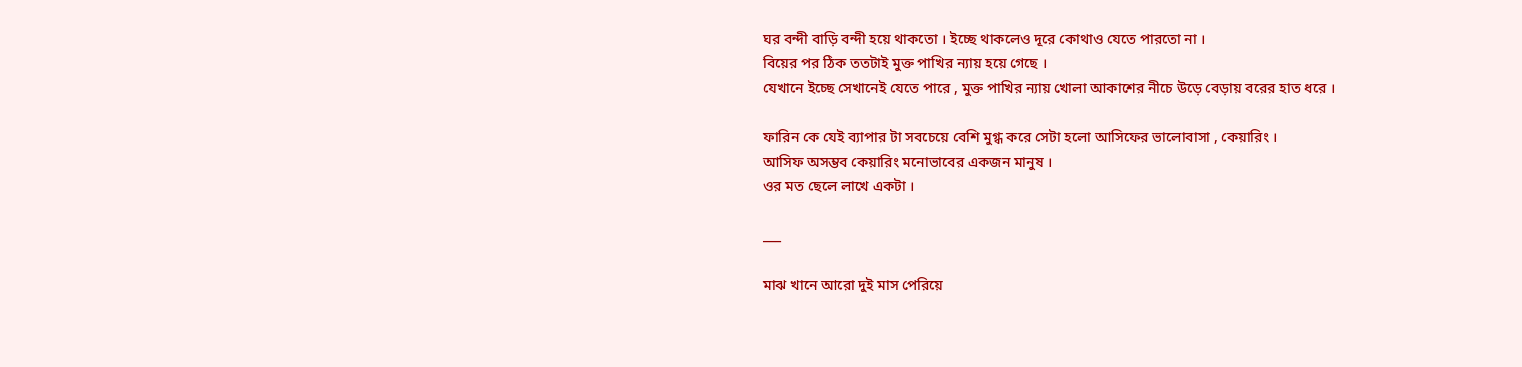ঘর বন্দী বাড়ি বন্দী হয়ে থাকতো । ইচ্ছে থাকলেও দূরে কোথাও যেতে পারতো না ।
বিয়ের পর ঠিক ততটাই মুক্ত পাখির ন্যায় হয়ে গেছে ।
যেখানে ইচ্ছে সেখানেই যেতে পারে , মুক্ত পাখির ন্যায় খোলা আকাশের নীচে উড়ে বেড়ায় বরের হাত ধরে ।

ফারিন কে যেই ব্যাপার টা সবচেয়ে বেশি মুগ্ধ করে সেটা হলো আসিফের ভালোবাসা , কেয়ারিং ।
আসিফ অসম্ভব কেয়ারিং মনোভাবের একজন মানুষ ।
ওর মত ছেলে লাখে একটা ।

___

মাঝ খানে আরো দুই মাস পেরিয়ে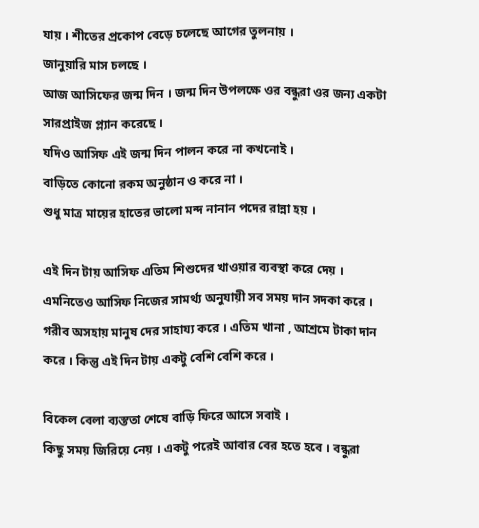যায় । শীতের প্রকোপ বেড়ে চলেছে আগের তুলনায় ।
জানুয়ারি মাস চলছে ।
আজ আসিফের জন্ম দিন । জন্ম দিন উপলক্ষে ওর বন্ধুরা ওর জন্য একটা সারপ্রাইজ প্ল্যান করেছে ।
যদিও আসিফ এই জন্ম দিন পালন করে না কখনোই ।
বাড়িতে কোনো রকম অনুষ্ঠান ও করে না ।
শুধু মাত্র মায়ের হাতের ভালো মন্দ নানান পদের রান্না হয় ।

এই দিন টায় আসিফ এতিম শিশুদের খাওয়ার ব্যবস্থা করে দেয় ।
এমনিতেও আসিফ নিজের সামর্থ্য অনুযায়ী সব সময় দান সদকা করে । গরীব অসহায় মানুষ দের সাহায্য করে । এতিম খানা , আশ্রমে টাকা দান করে । কিন্তু এই দিন টায় একটু বেশি বেশি করে ।

বিকেল বেলা ব্যস্ততা শেষে বাড়ি ফিরে আসে সবাই ।
কিছু সময় জিরিয়ে নেয় । একটু পরেই আবার বের হতে হবে । বন্ধুরা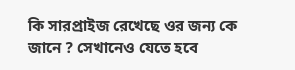কি সারপ্রাইজ রেখেছে ওর জন্য কে জানে ? সেখানেও যেতে হবে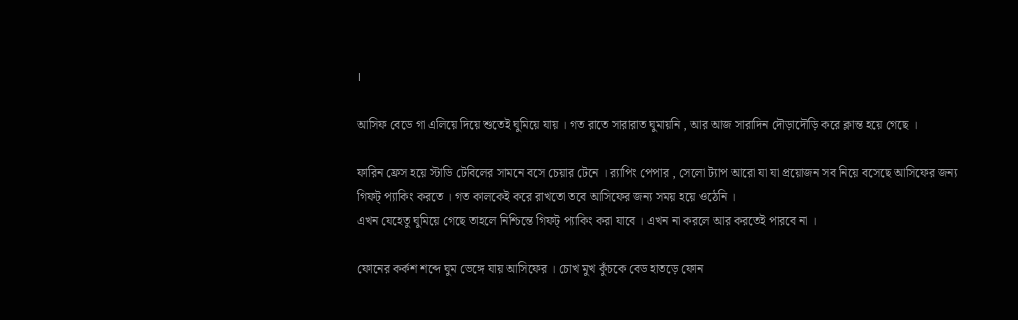।

আসিফ বেডে গা এলিয়ে দিয়ে শুতেই ঘুমিয়ে যায় । গত রাতে সারারাত ঘুমায়নি , আর আজ সারাদিন দৌড়াদৌড়ি করে ক্লান্ত হয়ে গেছে ।

ফারিন ফ্রেস হয়ে স্টাডি টেবিলের সামনে বসে চেয়ার টেনে । র‍্যাপিং পেপার , সেলো ট্যাপ আরো যা যা প্রয়োজন সব নিয়ে বসেছে আসিফের জন্য গিফট্ প্যাকিং করতে । গত কালকেই করে রাখতো তবে আসিফের জন্য সময় হয়ে ওঠেনি ।
এখন যেহেতু ঘুমিয়ে গেছে তাহলে নিশ্চিন্তে গিফট্ প্যাকিং করা যাবে । এখন না করলে আর করতেই পারবে না ।

ফোনের কর্কশ শব্দে ঘুম ভেঙ্গে যায় আসিফের । চোখ মুখ কুঁচকে বেড হাতড়ে ফোন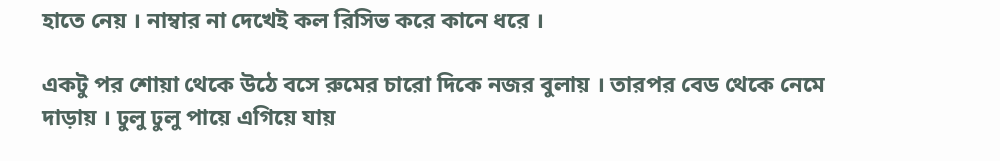হাতে নেয় । নাম্বার না দেখেই কল রিসিভ করে কানে ধরে ।

একটু পর শোয়া থেকে উঠে বসে রুমের চারো দিকে নজর বুলায় । তারপর বেড থেকে নেমে দাড়ায় । ঢুলু ঢুলু পায়ে এগিয়ে যায়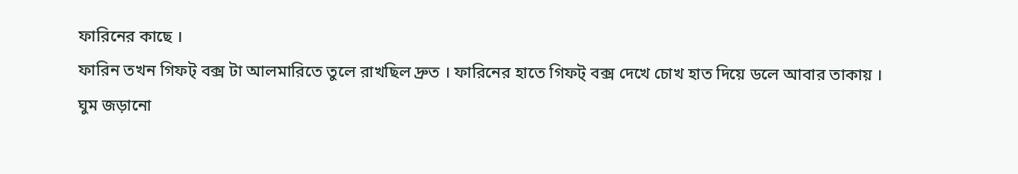ফারিনের কাছে ।
ফারিন তখন গিফট্ বক্স টা আলমারিতে তুলে রাখছিল দ্রুত । ফারিনের হাতে গিফট্ বক্স দেখে চোখ হাত দিয়ে ডলে আবার তাকায় ।
ঘুম জড়ানো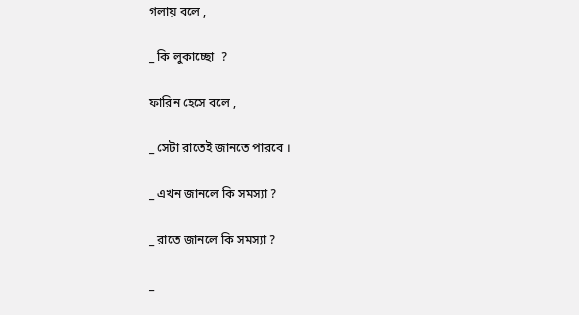গলায় বলে ,

_ কি লুকাচ্ছো  ?

ফারিন হেসে বলে ,

_ সেটা রাতেই জানতে পারবে ।

_ এখন জানলে কি সমস্যা ?

_ রাতে জানলে কি সমস্যা ?

_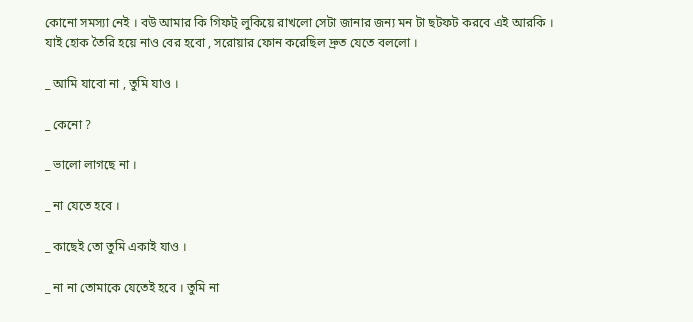কোনো সমস্যা নেই । বউ আমার কি গিফট্ লুকিয়ে রাখলো সেটা জানার জন্য মন টা ছটফট করবে এই আরকি । যাই হোক তৈরি হয়ে নাও বের হবো , সরোয়ার ফোন করেছিল দ্রুত যেতে বললো ।

_ আমি যাবো না , তুমি যাও ।

_ কেনো ?

_ ভালো লাগছে না ।

_ না যেতে হবে ।

_ কাছেই তো তুমি একাই যাও ।

_ না না তোমাকে যেতেই হবে । তুমি না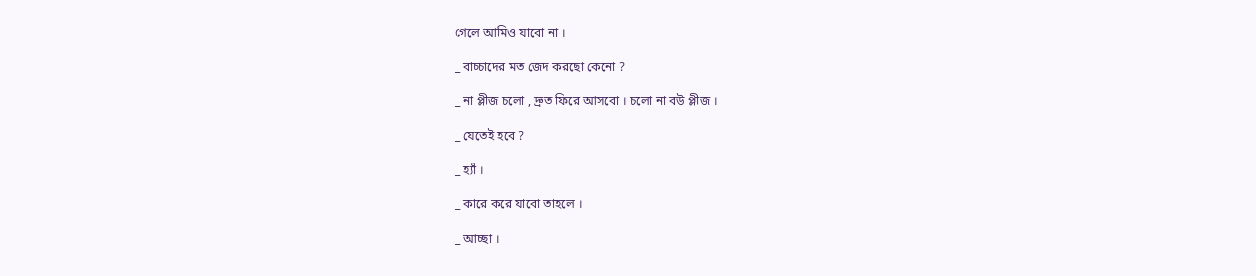গেলে আমিও যাবো না ।

_ বাচ্চাদের মত জেদ করছো কেনো ?

_ না প্লীজ চলো , দ্রুত ফিরে আসবো । চলো না বউ প্লীজ ।

_ যেতেই হবে ?

_ হ্যাঁ ।

_ কারে করে যাবো তাহলে ।

_ আচ্ছা ।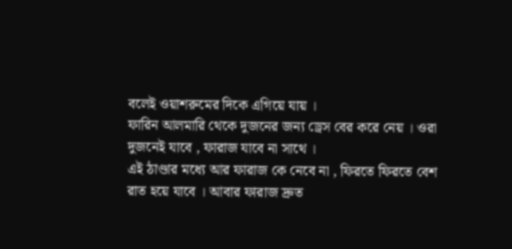বলেই ওয়াশরুমের দিকে এগিয়ে যায় ।
ফারিন আলমারি থেকে দুজনের জন্য ড্রেস বের করে নেয় । ওরা দুজনেই যাবে , ফারাজ যাবে না সাথে ।
এই ঠাণ্ডার মধ্যে আর ফারাজ কে নেবে না , ফিরতে ফিরতে বেশ রাত হয়ে যাবে । আবার ফারাজ দ্রুত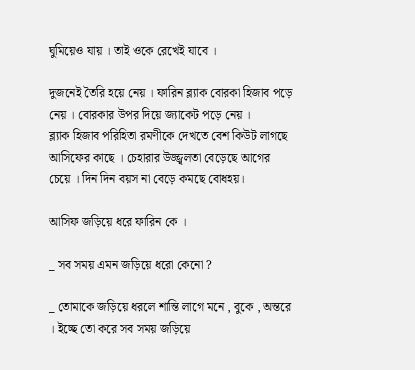ঘুমিয়েও যায় । তাই ওকে রেখেই যাবে ।

দুজনেই তৈরি হয়ে নেয় । ফারিন ব্ল্যাক বোরকা হিজাব পড়ে নেয় । বোরকার উপর দিয়ে জ্যাকেট পড়ে নেয় ।
ব্ল্যাক হিজাব পরিহিতা রমণীকে দেখতে বেশ কিউট লাগছে আসিফের কাছে । চেহারার উজ্জ্বলতা বেড়েছে আগের চেয়ে । দিন দিন বয়স না বেড়ে কমছে বোধহয়।

আসিফ জড়িয়ে ধরে ফারিন কে ।

_ সব সময় এমন জড়িয়ে ধরো কেনো ?

_ তোমাকে জড়িয়ে ধরলে শান্তি লাগে মনে , বুকে , অন্তরে । ইচ্ছে তো করে সব সময় জড়িয়ে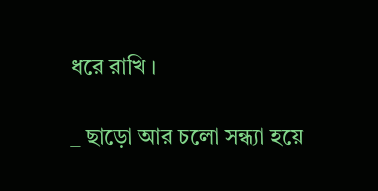ধরে রাখি ।

_ ছাড়ো আর চলো সন্ধ্যা হয়ে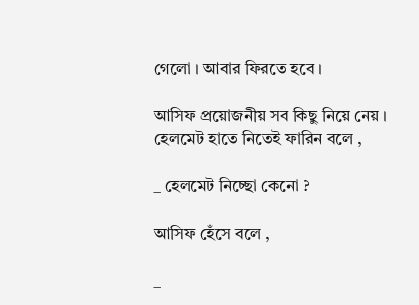গেলো । আবার ফিরতে হবে ।

আসিফ প্রয়োজনীয় সব কিছু নিয়ে নেয় ।
হেলমেট হাতে নিতেই ফারিন বলে ,

_ হেলমেট নিচ্ছো কেনো ?

আসিফ হেঁসে বলে ,

_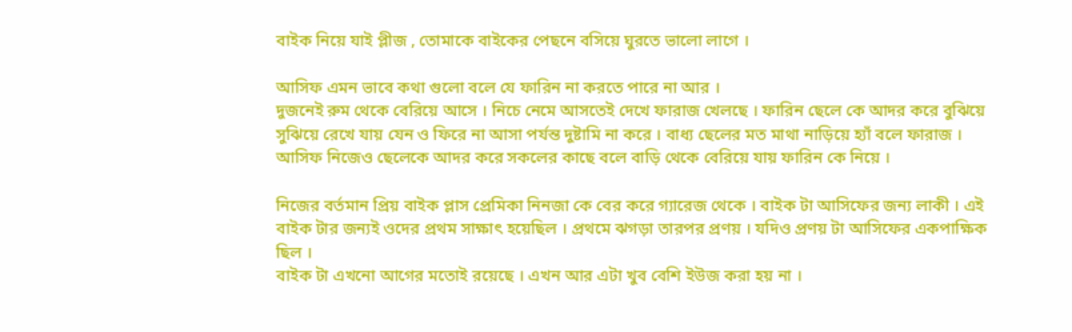বাইক নিয়ে যাই প্লীজ , তোমাকে বাইকের পেছনে বসিয়ে ঘুরতে ভালো লাগে ।

আসিফ এমন ভাবে কথা গুলো বলে যে ফারিন না করতে পারে না আর ।
দুজনেই রুম থেকে বেরিয়ে আসে । নিচে নেমে আসতেই দেখে ফারাজ খেলছে । ফারিন ছেলে কে আদর করে বুঝিয়ে সুঝিয়ে রেখে যায় যেন ও ফিরে না আসা পর্যন্ত দুষ্টামি না করে । বাধ্য ছেলের মত মাথা নাড়িয়ে হ্যাঁ বলে ফারাজ । আসিফ নিজেও ছেলেকে আদর করে সকলের কাছে বলে বাড়ি থেকে বেরিয়ে যায় ফারিন কে নিয়ে ।

নিজের বর্তমান প্রিয় বাইক প্লাস প্রেমিকা নিনজা কে বের করে গ্যারেজ থেকে । বাইক টা আসিফের জন্য লাকী । এই বাইক টার জন্যই ওদের প্রথম সাক্ষাৎ হয়েছিল । প্রথমে ঝগড়া তারপর প্রণয় । যদিও প্রণয় টা আসিফের একপাক্ষিক ছিল ।
বাইক টা এখনো আগের মতোই রয়েছে । এখন আর এটা খুব বেশি ইউজ করা হয় না ।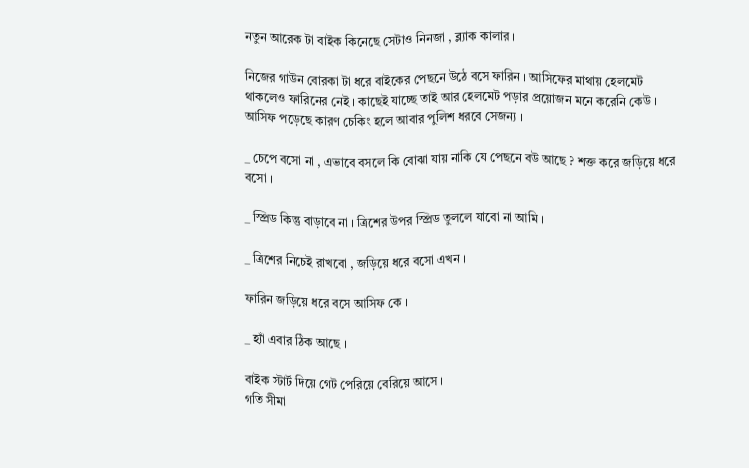নতুন আরেক টা বাইক কিনেছে সেটাও নিনজা , ব্ল্যাক কালার ।

নিজের গাউন বোরকা টা ধরে বাইকের পেছনে উঠে বসে ফারিন । আসিফের মাথায় হেলমেট থাকলেও ফারিনের নেই । কাছেই যাচ্ছে তাই আর হেলমেট পড়ার প্রয়োজন মনে করেনি কেউ । আসিফ পড়েছে কারণ চেকিং হলে আবার পুলিশ ধরবে সেজন্য ।

_ চেপে বসো না , এভাবে বসলে কি বোঝা যায় নাকি যে পেছনে বউ আছে ? শক্ত করে জড়িয়ে ধরে বসো ।

_ স্প্রিড কিন্তু বাড়াবে না । ত্রিশের উপর স্প্রিড তুললে যাবো না আমি ।

_ ত্রিশের নিচেই রাখবো , জড়িয়ে ধরে বসো এখন ।

ফারিন জড়িয়ে ধরে বসে আসিফ কে ।

_ হ্যাঁ এবার ঠিক আছে ।

বাইক স্টার্ট দিয়ে গেট পেরিয়ে বেরিয়ে আসে ।
গতি সীমা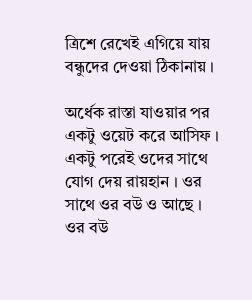ত্রিশে রেখেই এগিয়ে যায় বন্ধুদের দেওয়া ঠিকানায় ।

অর্ধেক রাস্তা যাওয়ার পর একটু ওয়েট করে আসিফ । একটু পরেই ওদের সাথে যোগ দেয় রায়হান । ওর সাথে ওর বউ ও আছে ।
ওর বউ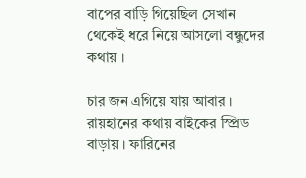বাপের বাড়ি গিয়েছিল সেখান থেকেই ধরে নিয়ে আসলো বন্ধুদের কথায় ।

চার জন এগিয়ে যায় আবার ।
রায়হানের কথায় বাইকের স্প্রিড বাড়ায় । ফারিনের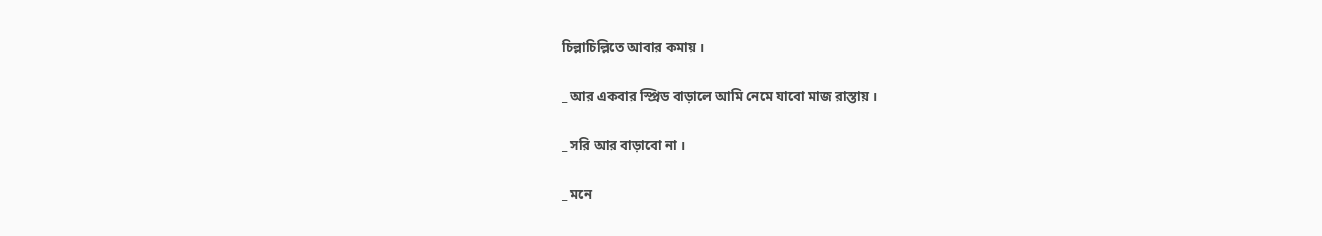চিল্লাচিল্লিতে আবার কমায় ।

_ আর একবার স্প্রিড বাড়ালে আমি নেমে যাবো মাজ রাস্তায় ।

_ সরি আর বাড়াবো না ।

_ মনে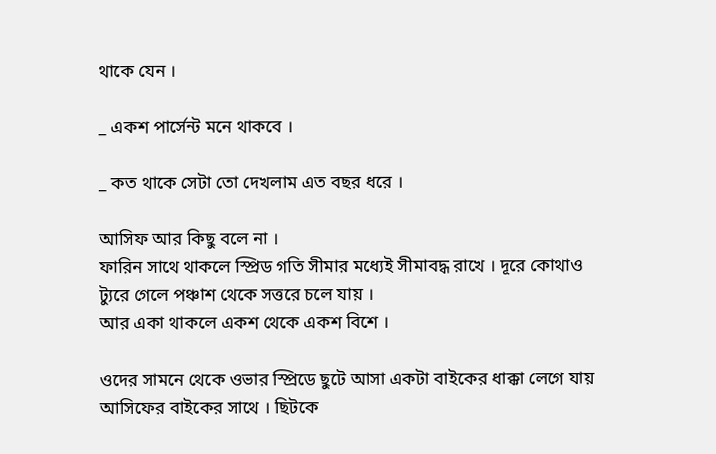থাকে যেন ।

_ একশ পার্সেন্ট মনে থাকবে ।

_ কত থাকে সেটা তো দেখলাম এত বছর ধরে ।

আসিফ আর কিছু বলে না ।
ফারিন সাথে থাকলে স্প্রিড গতি সীমার মধ্যেই সীমাবদ্ধ রাখে । দূরে কোথাও ট্যুরে গেলে পঞ্চাশ থেকে সত্তরে চলে যায় ।
আর একা থাকলে একশ থেকে একশ বিশে ।

ওদের সামনে থেকে ওভার স্প্রিডে ছুটে আসা একটা বাইকের ধাক্কা লেগে যায় আসিফের বাইকের সাথে । ছিটকে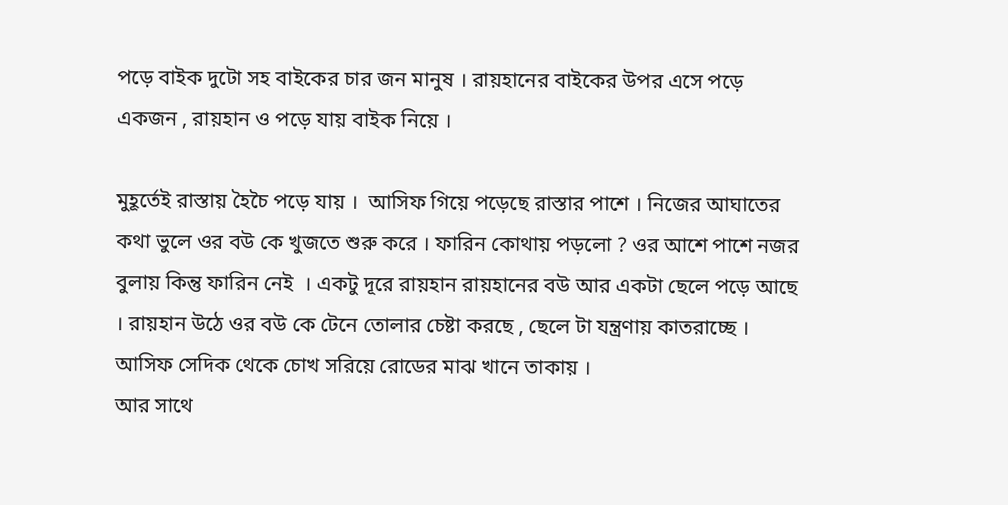পড়ে বাইক দুটো সহ বাইকের চার জন মানুষ । রায়হানের বাইকের উপর এসে পড়ে একজন , রায়হান ও পড়ে যায় বাইক নিয়ে ।

মুহূর্তেই রাস্তায় হৈচৈ পড়ে যায় ।  আসিফ গিয়ে পড়েছে রাস্তার পাশে । নিজের আঘাতের কথা ভুলে ওর বউ কে খুজতে শুরু করে । ফারিন কোথায় পড়লো ? ওর আশে পাশে নজর বুলায় কিন্তু ফারিন নেই  । একটু দূরে রায়হান রায়হানের বউ আর একটা ছেলে পড়ে আছে । রায়হান উঠে ওর বউ কে টেনে তোলার চেষ্টা করছে , ছেলে টা যন্ত্রণায় কাতরাচ্ছে । আসিফ সেদিক থেকে চোখ সরিয়ে রোডের মাঝ খানে তাকায় ।
আর সাথে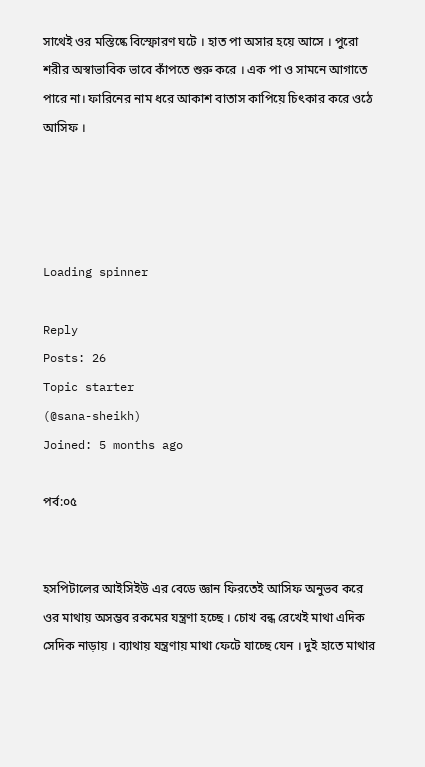সাথেই ওর মস্তিষ্কে বিস্ফোরণ ঘটে । হাত পা অসার হয়ে আসে । পুরো শরীর অস্বাভাবিক ভাবে কাঁপতে শুরু করে । এক পা ও সামনে আগাতে পারে না। ফারিনের নাম ধরে আকাশ বাতাস কাপিয়ে চিৎকার করে ওঠে আসিফ ।




Loading spinner

Reply
Posts: 26
Topic starter
(@sana-sheikh)
Joined: 5 months ago

পর্ব:০৫


হসপিটালের আইসিইউ এর বেডে জ্ঞান ফিরতেই আসিফ অনুভব করে ওর মাথায় অসম্ভব রকমের যন্ত্রণা হচ্ছে । চোখ বন্ধ রেখেই মাথা এদিক সেদিক নাড়ায় । ব্যাথায় যন্ত্রণায় মাথা ফেটে যাচ্ছে যেন । দুই হাতে মাথার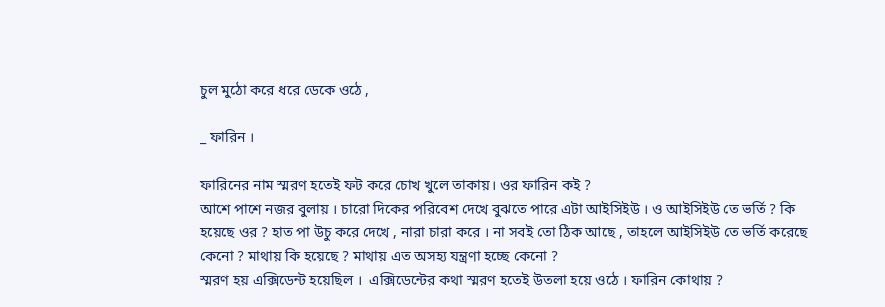চুল মুঠো করে ধরে ডেকে ওঠে ,

_ ফারিন ।

ফারিনের নাম স্মরণ হতেই ফট করে চোখ খুলে তাকায়। ওর ফারিন কই ?
আশে পাশে নজর বুলায় । চারো দিকের পরিবেশ দেখে বুঝতে পারে এটা আইসিইউ । ও আইসিইউ তে ভর্তি ? কি হয়েছে ওর ? হাত পা উচু করে দেখে , নারা চারা করে । না সবই তো ঠিক আছে , তাহলে আইসিইউ তে ভর্তি করেছে কেনো ? মাথায় কি হয়েছে ? মাথায় এত অসহ্য যন্ত্রণা হচ্ছে কেনো ?
স্মরণ হয় এক্সিডেন্ট হয়েছিল ।  এক্সিডেন্টের কথা স্মরণ হতেই উতলা হয়ে ওঠে । ফারিন কোথায় ?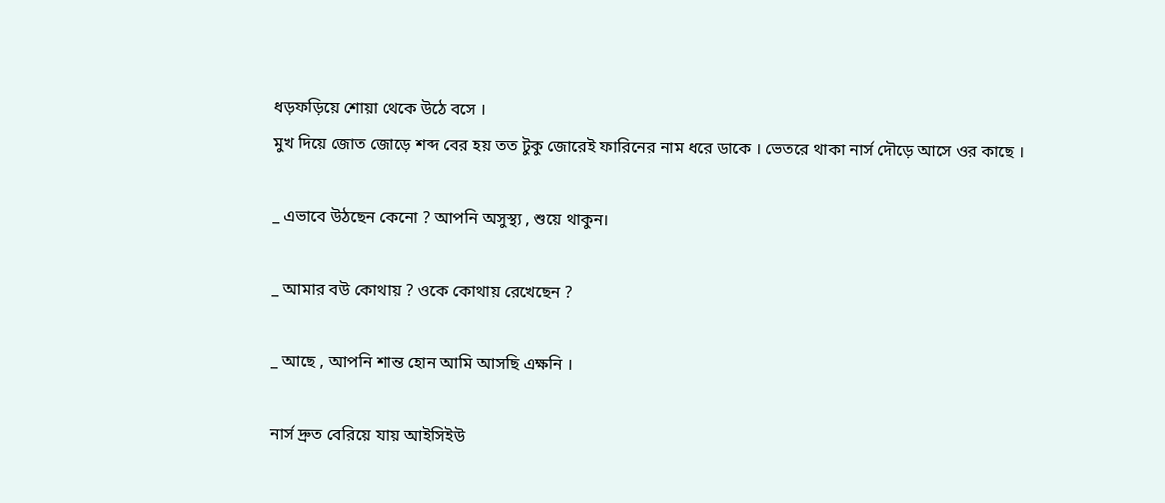ধড়ফড়িয়ে শোয়া থেকে উঠে বসে ।
মুখ দিয়ে জোত জোড়ে শব্দ বের হয় তত টুকু জোরেই ফারিনের নাম ধরে ডাকে । ভেতরে থাকা নার্স দৌড়ে আসে ওর কাছে ।

_ এভাবে উঠছেন কেনো ? আপনি অসুস্থ্য , শুয়ে থাকুন।

_ আমার বউ কোথায় ? ওকে কোথায় রেখেছেন ?

_ আছে , আপনি শান্ত হোন আমি আসছি এক্ষনি ।

নার্স দ্রুত বেরিয়ে যায় আইসিইউ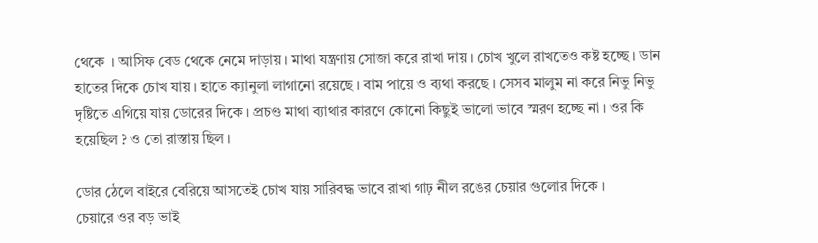থেকে  । আসিফ বেড থেকে নেমে দাড়ায় । মাথা যন্ত্রণায় সোজা করে রাখা দায় । চোখ খুলে রাখতেও কষ্ট হচ্ছে । ডান হাতের দিকে চোখ যায় । হাতে ক্যানুলা লাগানো রয়েছে । বাম পায়ে ও ব্যথা করছে । সেসব মালুম না করে নিভু নিভু দৃষ্টিতে এগিয়ে যায় ডোরের দিকে । প্রচণ্ড মাথা ব্যাথার কারণে কোনো কিছুই ভালো ভাবে স্মরণ হচ্ছে না । ওর কি হয়েছিল ? ও তো রাস্তায় ছিল ।

ডোর ঠেলে বাইরে বেরিয়ে আসতেই চোখ যায় সারিবদ্ধ ভাবে রাখা গাঢ় নীল রঙের চেয়ার গুলোর দিকে ।
চেয়ারে ওর বড় ভাই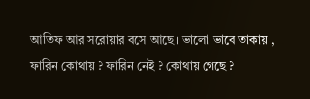আতিফ আর সরোয়ার বসে আছে। ভালো ভাবে তাকায় , ফারিন কোথায় ? ফারিন নেই ? কোথায় গেছে ?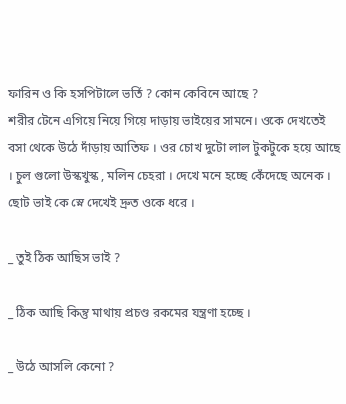ফারিন ও কি হসপিটালে ভর্তি ? কোন কেবিনে আছে ?
শরীর টেনে এগিয়ে নিয়ে গিয়ে দাড়ায় ভাইয়ের সামনে। ওকে দেখতেই বসা থেকে উঠে দাঁড়ায় আতিফ । ওর চোখ দুটো লাল টুকটুকে হয়ে আছে । চুল গুলো উস্কখুস্ক , মলিন চেহরা । দেখে মনে হচ্ছে কেঁদেছে অনেক । ছোট ভাই কে স্নে দেখেই দ্রুত ওকে ধরে ।

_ তুই ঠিক আছিস ভাই ?

_ ঠিক আছি কিন্তু মাথায় প্রচণ্ড রকমের যন্ত্রণা হচ্ছে ।

_ উঠে আসলি কেনো ?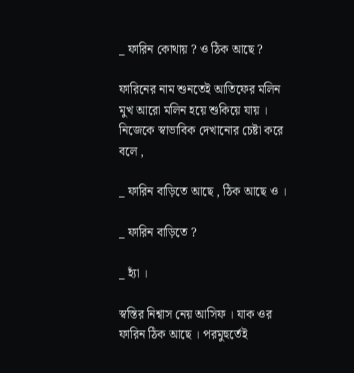_ ফারিন কোথায় ? ও ঠিক আছে ?

ফারিনের নাম শুনতেই আতিফের মলিন মুখ আরো মলিন হয়ে শুকিয়ে যায় । নিজেকে স্বাভাবিক দেখানোর চেষ্টা করে বলে ,

_ ফারিন বাড়িতে আছে , ঠিক আছে ও ।

_ ফারিন বাড়িতে ?

_ হ্যাঁ ।

স্বস্তির নিশ্বাস নেয় আসিফ । যাক ওর ফারিন ঠিক আছে । পরমুহুর্তেই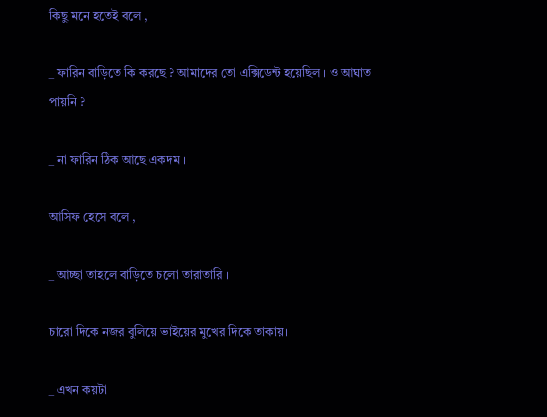কিছু মনে হতেই বলে ,

_ ফারিন বাড়িতে কি করছে ? আমাদের তো এক্সিডেন্ট হয়েছিল । ও আঘাত পায়নি ?

_ না ফারিন ঠিক আছে একদম ।

আসিফ হেসে বলে ,

_ আচ্ছা তাহলে বাড়িতে চলো তারাতারি ।

চারো দিকে নজর বুলিয়ে ভাইয়ের মুখের দিকে তাকায়।

_ এখন কয়টা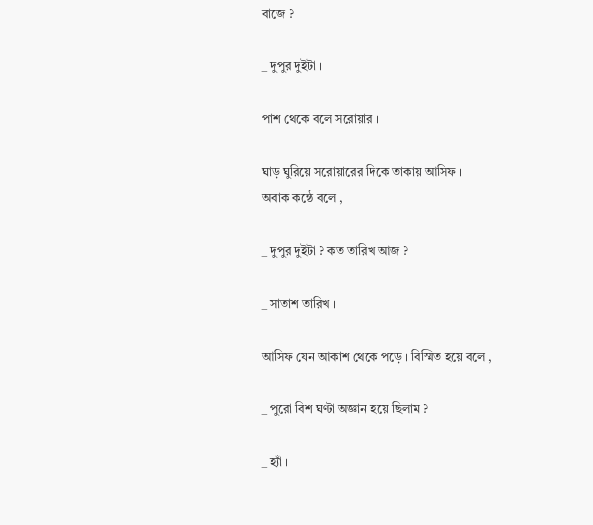বাজে ?

_ দুপুর দুইটা ।

পাশ থেকে বলে সরোয়ার ।

ঘাড় ঘুরিয়ে সরোয়ারের দিকে তাকায় আসিফ ।
অবাক কন্ঠে বলে ,

_ দুপুর দুইটা ? কত তারিখ আজ ?

_ সাতাশ তারিখ ।

আসিফ যেন আকাশ থেকে পড়ে । বিস্মিত হয়ে বলে ,

_ পুরো বিশ ঘণ্টা অজ্ঞান হয়ে ছিলাম ?

_ হ্যাঁ ।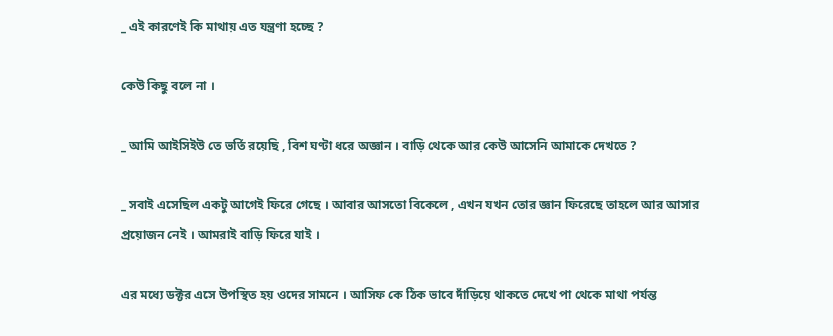_ এই কারণেই কি মাথায় এত যন্ত্রণা হচ্ছে ?

কেউ কিছু বলে না ।

_ আমি আইসিইউ তে ভর্তি রয়েছি , বিশ ঘণ্টা ধরে অজ্ঞান । বাড়ি থেকে আর কেউ আসেনি আমাকে দেখতে ?

_ সবাই এসেছিল একটু আগেই ফিরে গেছে । আবার আসতো বিকেলে , এখন যখন তোর জ্ঞান ফিরেছে তাহলে আর আসার প্রয়োজন নেই । আমরাই বাড়ি ফিরে যাই ।

এর মধ্যে ডক্টর এসে উপস্থিত হয় ওদের সামনে । আসিফ কে ঠিক ভাবে দাঁড়িয়ে থাকতে দেখে পা থেকে মাথা পর্যন্ত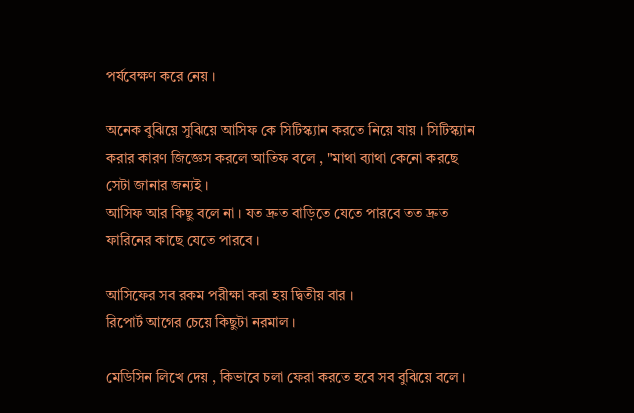পর্যবেক্ষণ করে নেয় ।

অনেক বুঝিয়ে সুঝিয়ে আসিফ কে সিটিস্ক্যান করতে নিয়ে যায় । সিটিস্ক্যান করার কারণ জিজ্ঞেস করলে আতিফ বলে , "মাথা ব্যাথা কেনো করছে সেটা জানার জন্যই ।
আসিফ আর কিছু বলে না । যত দ্রুত বাড়িতে যেতে পারবে তত দ্রুত ফারিনের কাছে যেতে পারবে ।

আসিফের সব রকম পরীক্ষা করা হয় দ্বিতীয় বার ।
রিপোর্ট আগের চেয়ে কিছুটা নরমাল ।

মেডিসিন লিখে দেয় , কিভাবে চলা ফেরা করতে হবে সব বুঝিয়ে বলে ।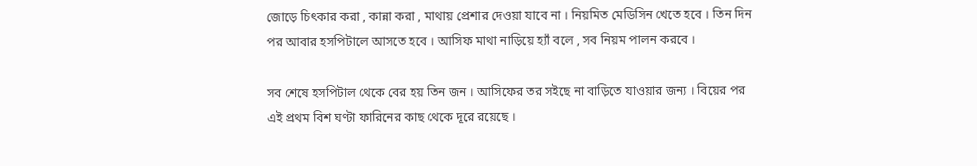জোড়ে চিৎকার করা , কান্না করা , মাথায় প্রেশার দেওয়া যাবে না । নিয়মিত মেডিসিন খেতে হবে । তিন দিন পর আবার হসপিটালে আসতে হবে । আসিফ মাথা নাড়িয়ে হ্যাঁ বলে , সব নিয়ম পালন করবে ।

সব শেষে হসপিটাল থেকে বের হয় তিন জন । আসিফের তর সইছে না বাড়িতে যাওয়ার জন্য । বিয়ের পর এই প্রথম বিশ ঘণ্টা ফারিনের কাছ থেকে দূরে রয়েছে ।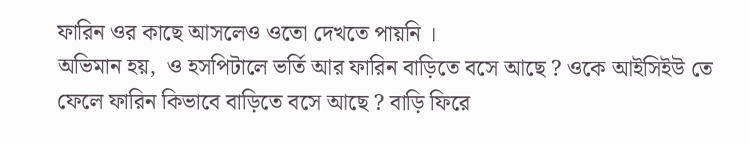ফারিন ওর কাছে আসলেও ওতো দেখতে পায়নি ।
অভিমান হয়,  ও হসপিটালে ভর্তি আর ফারিন বাড়িতে বসে আছে ? ওকে আইসিইউ তে ফেলে ফারিন কিভাবে বাড়িতে বসে আছে ? বাড়ি ফিরে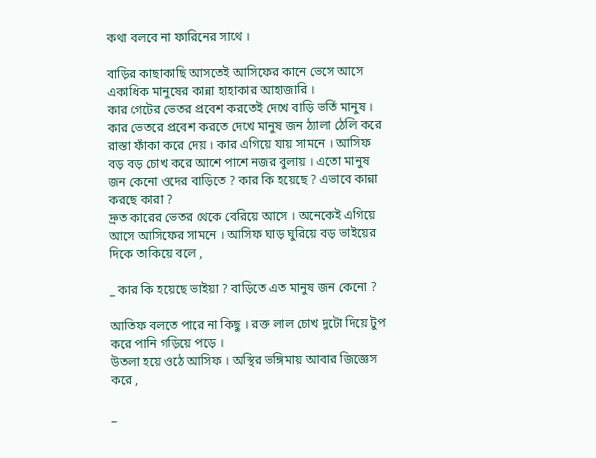কথা বলবে না ফারিনের সাথে ।

বাড়ির কাছাকাছি আসতেই আসিফের কানে ভেসে আসে একাধিক মানুষের কান্না হাহাকার আহাজারি ।
কার গেটের ভেতর প্রবেশ করতেই দেখে বাড়ি ভর্তি মানুষ । কার ভেতরে প্রবেশ করতে দেখে মানুষ জন ঠ্যালা ঠেলি করে রাস্তা ফাঁকা করে দেয় । কার এগিয়ে যায় সামনে । আসিফ বড় বড় চোখ করে আশে পাশে নজর বুলায় । এতো মানুষ জন কেনো ওদের বাড়িতে ? কার কি হয়েছে ? এভাবে কান্না করছে কারা ?
দ্রুত কারের ভেতর থেকে বেরিয়ে আসে । অনেকেই এগিয়ে আসে আসিফের সামনে । আসিফ ঘাড় ঘুরিয়ে বড় ভাইয়ের দিকে তাকিয়ে বলে ,

_ কার কি হয়েছে ভাইয়া ? বাড়িতে এত মানুষ জন কেনো ?

আতিফ বলতে পারে না কিছু । রক্ত লাল চোখ দুটো দিয়ে টুপ করে পানি গড়িয়ে পড়ে ।
উতলা হয়ে ওঠে আসিফ । অস্থির ভঙ্গিমায় আবার জিজ্ঞেস করে ,

_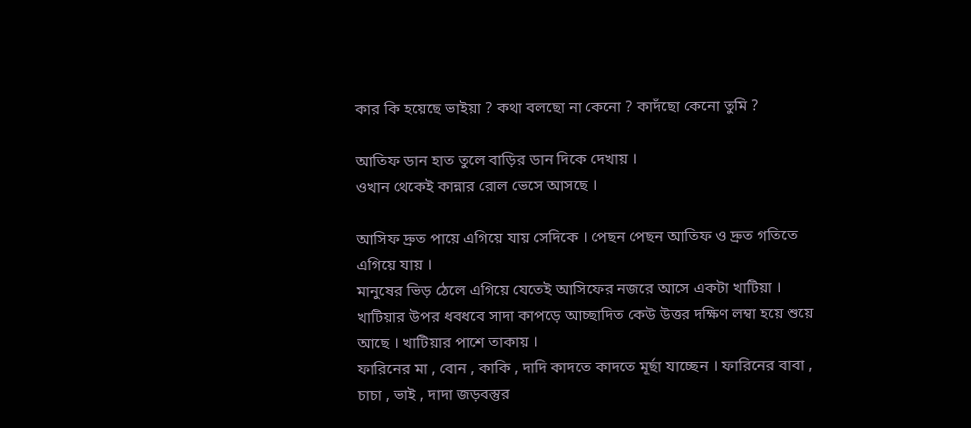কার কি হয়েছে ভাইয়া ? কথা বলছো না কেনো ? কাদঁছো কেনো তুমি ?

আতিফ ডান হাত তুলে বাড়ির ডান দিকে দেখায় ।
ওখান থেকেই কান্নার রোল ভেসে আসছে ।

আসিফ দ্রুত পায়ে এগিয়ে যায় সেদিকে । পেছন পেছন আতিফ ও দ্রুত গতিতে এগিয়ে যায় ।
মানুষের ভিড় ঠেলে এগিয়ে যেতেই আসিফের নজরে আসে একটা খাটিয়া । খাটিয়ার উপর ধবধবে সাদা কাপড়ে আচ্ছাদিত কেউ উত্তর দক্ষিণ লম্বা হয়ে শুয়ে আছে । খাটিয়ার পাশে তাকায় ।
ফারিনের মা , বোন , কাকি , দাদি কাদতে কাদতে মূর্ছা যাচ্ছেন । ফারিনের বাবা , চাচা , ভাই , দাদা জড়বস্তুর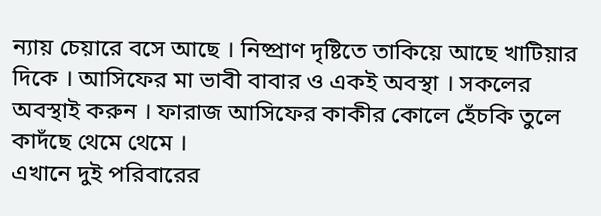ন্যায় চেয়ারে বসে আছে । নিষ্প্রাণ দৃষ্টিতে তাকিয়ে আছে খাটিয়ার দিকে । আসিফের মা ভাবী বাবার ও একই অবস্থা । সকলের অবস্থাই করুন । ফারাজ আসিফের কাকীর কোলে হেঁচকি তুলে কাদঁছে থেমে থেমে ।
এখানে দুই পরিবারের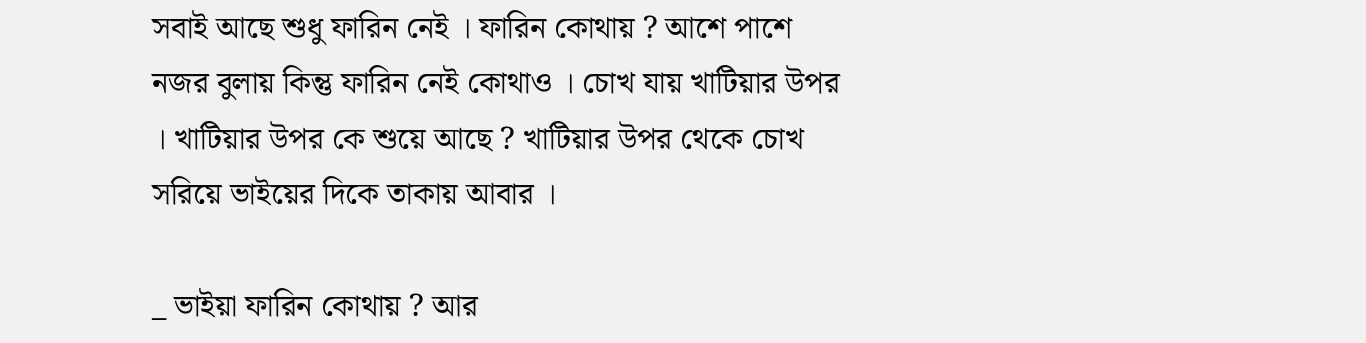সবাই আছে শুধু ফারিন নেই । ফারিন কোথায় ? আশে পাশে নজর বুলায় কিন্তু ফারিন নেই কোথাও । চোখ যায় খাটিয়ার উপর । খাটিয়ার উপর কে শুয়ে আছে ? খাটিয়ার উপর থেকে চোখ সরিয়ে ভাইয়ের দিকে তাকায় আবার ।

_ ভাইয়া ফারিন কোথায় ? আর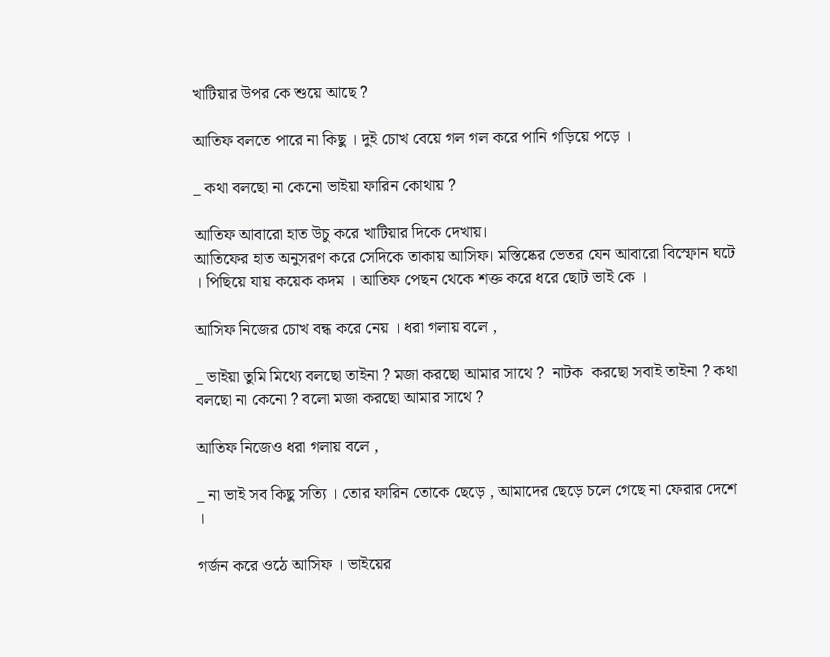খাটিয়ার উপর কে শুয়ে আছে ?

আতিফ বলতে পারে না কিছু । দুই চোখ বেয়ে গল গল করে পানি গড়িয়ে পড়ে ।

_ কথা বলছো না কেনো ভাইয়া ফারিন কোথায় ?

আতিফ আবারো হাত উচু করে খাটিয়ার দিকে দেখায়।
আতিফের হাত অনুসরণ করে সেদিকে তাকায় আসিফ। মস্তিষ্কের ভেতর যেন আবারো বিস্ফোন ঘটে । পিছিয়ে যায় কয়েক কদম । আতিফ পেছন থেকে শক্ত করে ধরে ছোট ভাই কে ।

আসিফ নিজের চোখ বন্ধ করে নেয় । ধরা গলায় বলে ,

_ ভাইয়া তুমি মিথ্যে বলছো তাইনা ? মজা করছো আমার সাথে ?  নাটক  করছো সবাই তাইনা ? কথা বলছো না কেনো ? বলো মজা করছো আমার সাথে ?

আতিফ নিজেও ধরা গলায় বলে ,

_ না ভাই সব কিছু সত্যি । তোর ফারিন তোকে ছেড়ে , আমাদের ছেড়ে চলে গেছে না ফেরার দেশে ।

গর্জন করে ওঠে আসিফ । ভাইয়ের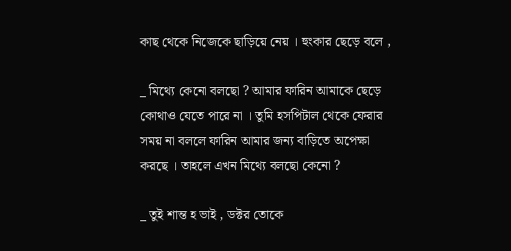কাছ থেকে নিজেকে ছাড়িয়ে নেয় । হুংকার ছেড়ে বলে ,

_ মিথ্যে কেনো বলছো ? আমার ফারিন আমাকে ছেড়ে কোথাও যেতে পারে না । তুমি হসপিটাল থেকে ফেরার সময় না বললে ফারিন আমার জন্য বাড়িতে অপেক্ষা করছে । তাহলে এখন মিথ্যে বলছো কেনো ?

_ তুই শান্ত হ ভাই , ডক্টর তোকে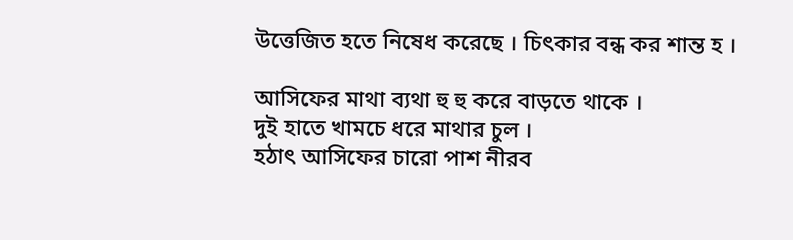উত্তেজিত হতে নিষেধ করেছে । চিৎকার বন্ধ কর শান্ত হ ।

আসিফের মাথা ব্যথা হু হু করে বাড়তে থাকে ।
দুই হাতে খামচে ধরে মাথার চুল ।
হঠাৎ আসিফের চারো পাশ নীরব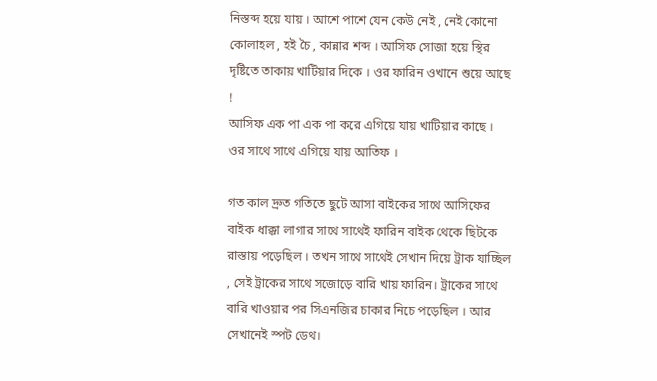নিস্তব্দ হয়ে যায় । আশে পাশে যেন কেউ নেই , নেই কোনো কোলাহল , হই চৈ , কান্নার শব্দ । আসিফ সোজা হয়ে স্থির দৃষ্টিতে তাকায় খাটিয়ার দিকে । ওর ফারিন ওখানে শুয়ে আছে !
আসিফ এক পা এক পা করে এগিয়ে যায় খাটিয়ার কাছে ।
ওর সাথে সাথে এগিয়ে যায় আতিফ ।

গত কাল দ্রুত গতিতে ছুটে আসা বাইকের সাথে আসিফের বাইক ধাক্কা লাগার সাথে সাথেই ফারিন বাইক থেকে ছিটকে রাস্তায় পড়েছিল । তখন সাথে সাথেই সেখান দিয়ে ট্রাক যাচ্ছিল , সেই ট্রাকের সাথে সজোড়ে বারি খায় ফারিন। ট্রাকের সাথে বারি খাওয়ার পর সিএনজির চাকার নিচে পড়েছিল । আর সেখানেই স্পট ডেথ।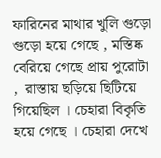ফারিনের মাথার খুলি গুড়ো গুড়ো হয়ে গেছে , মস্তিষ্ক বেরিয়ে গেছে প্রায় পুরোটা ,  রাস্তায় ছড়িয়ে ছিটিয়ে গিয়েছিল । চেহারা বিকৃতি হয়ে গেছে । চেহারা দেখে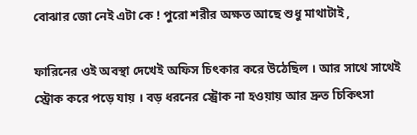বোঝার জো নেই এটা কে ! পুরো শরীর অক্ষত আছে শুধু মাথাটাই ,

ফারিনের ওই অবস্থা দেখেই অফিস চিৎকার করে উঠেছিল । আর সাথে সাথেই স্ট্রোক করে পড়ে যায় । বড় ধরনের স্ট্রোক না হওয়ায় আর দ্রুত চিকিৎসা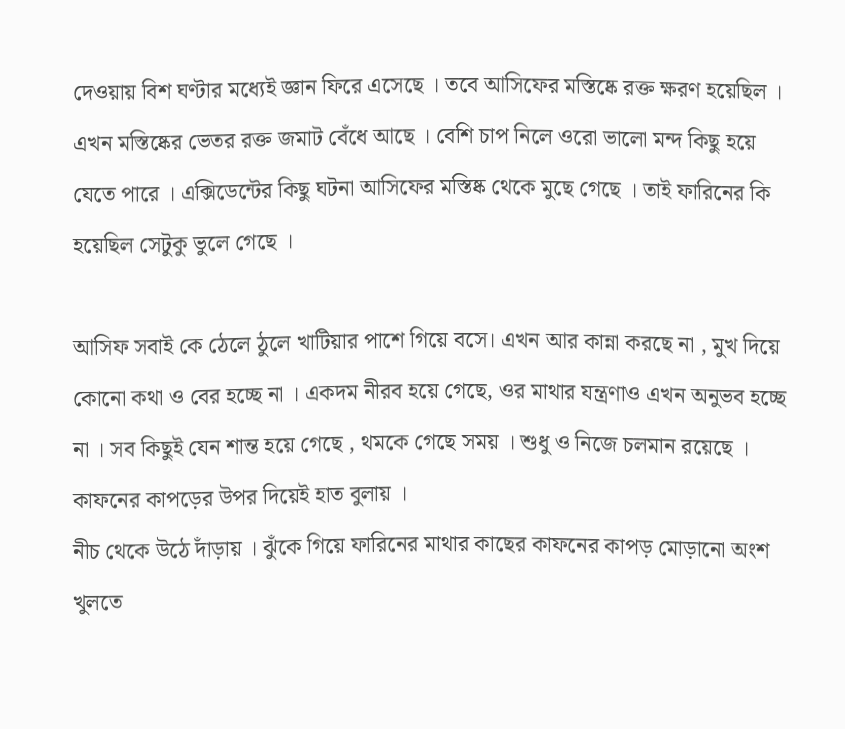দেওয়ায় বিশ ঘণ্টার মধ্যেই জ্ঞান ফিরে এসেছে । তবে আসিফের মস্তিষ্কে রক্ত ক্ষরণ হয়েছিল । এখন মস্তিষ্কের ভেতর রক্ত জমাট বেঁধে আছে । বেশি চাপ নিলে ওরো ভালো মন্দ কিছু হয়ে যেতে পারে । এক্সিডেন্টের কিছু ঘটনা আসিফের মস্তিষ্ক থেকে মুছে গেছে । তাই ফারিনের কি হয়েছিল সেটুকু ভুলে গেছে ।

আসিফ সবাই কে ঠেলে ঠুলে খাটিয়ার পাশে গিয়ে বসে। এখন আর কান্না করছে না , মুখ দিয়ে কোনো কথা ও বের হচ্ছে না । একদম নীরব হয়ে গেছে, ওর মাথার যন্ত্রণাও এখন অনুভব হচ্ছে না । সব কিছুই যেন শান্ত হয়ে গেছে , থমকে গেছে সময় । শুধু ও নিজে চলমান রয়েছে । কাফনের কাপড়ের উপর দিয়েই হাত বুলায় ।
নীচ থেকে উঠে দাঁড়ায় । ঝুঁকে গিয়ে ফারিনের মাথার কাছের কাফনের কাপড় মোড়ানো অংশ খুলতে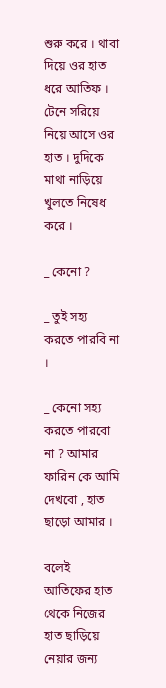শুরু করে । থাবা দিয়ে ওর হাত ধরে আতিফ । টেনে সরিয়ে নিয়ে আসে ওর হাত । দুদিকে মাথা নাড়িয়ে খুলতে নিষেধ করে ।

_ কেনো ?

_ তুই সহ্য করতে পারবি না ।

_ কেনো সহ্য করতে পারবো না ? আমার ফারিন কে আমি দেখবো , হাত ছাড়ো আমার ।

বলেই আতিফের হাত থেকে নিজের হাত ছাড়িয়ে নেয়ার জন্য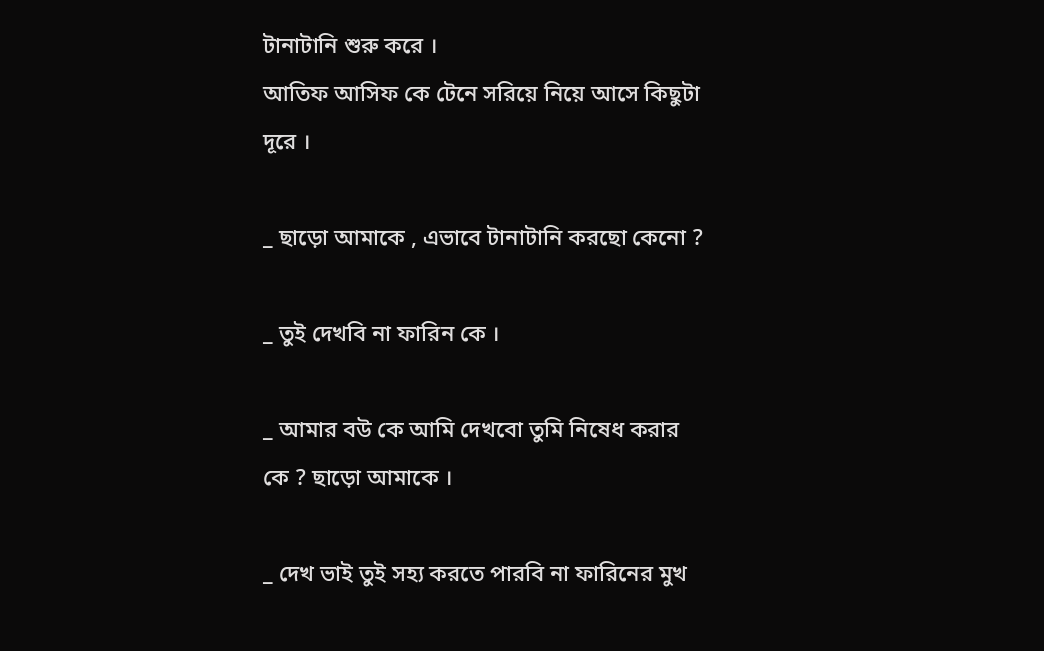টানাটানি শুরু করে ।
আতিফ আসিফ কে টেনে সরিয়ে নিয়ে আসে কিছুটা দূরে ।

_ ছাড়ো আমাকে , এভাবে টানাটানি করছো কেনো ?

_ তুই দেখবি না ফারিন কে ।

_ আমার বউ কে আমি দেখবো তুমি নিষেধ করার কে ? ছাড়ো আমাকে ।

_ দেখ ভাই তুই সহ্য করতে পারবি না ফারিনের মুখ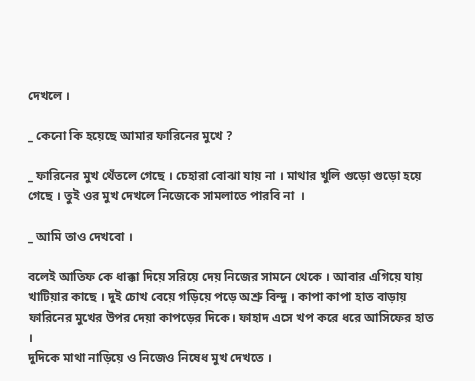দেখলে ।

_ কেনো কি হয়েছে আমার ফারিনের মুখে ?

_ ফারিনের মুখ থেঁতলে গেছে । চেহারা বোঝা যায় না । মাথার খুলি গুড়ো গুড়ো হয়ে গেছে । তুই ওর মুখ দেখলে নিজেকে সামলাতে পারবি না  ।

_ আমি তাও দেখবো ।

বলেই আতিফ কে ধাক্কা দিয়ে সরিয়ে দেয় নিজের সামনে থেকে । আবার এগিয়ে যায় খাটিয়ার কাছে । দুই চোখ বেয়ে গড়িয়ে পড়ে অশ্রু বিন্দু । কাপা কাপা হাত বাড়ায় ফারিনের মুখের উপর দেয়া কাপড়ের দিকে। ফাহাদ এসে খপ করে ধরে আসিফের হাত ।
দুদিকে মাথা নাড়িয়ে ও নিজেও নিষেধ মুখ দেখতে ।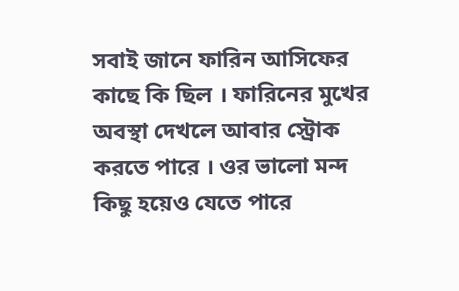সবাই জানে ফারিন আসিফের কাছে কি ছিল । ফারিনের মুখের অবস্থা দেখলে আবার স্ট্রোক করতে পারে । ওর ভালো মন্দ কিছু হয়েও যেতে পারে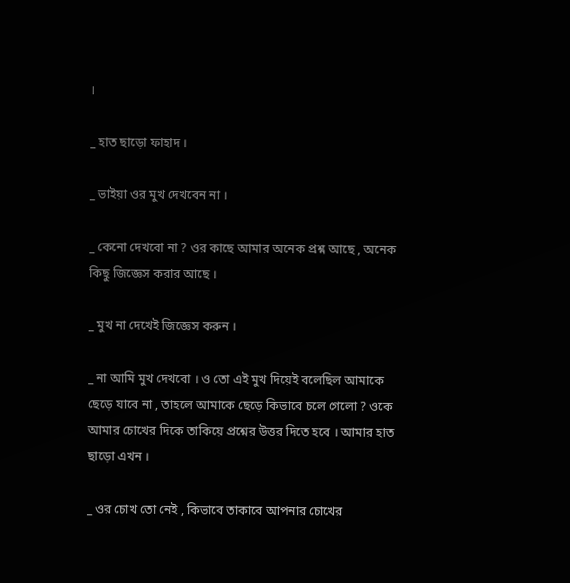।

_ হাত ছাড়ো ফাহাদ ।

_ ভাইয়া ওর মুখ দেখবেন না ।

_ কেনো দেখবো না ? ওর কাছে আমার অনেক প্রশ্ন আছে , অনেক কিছু জিজ্ঞেস করার আছে ।

_ মুখ না দেখেই জিজ্ঞেস করুন ।

_ না আমি মুখ দেখবো । ও তো এই মুখ দিয়েই বলেছিল আমাকে ছেড়ে যাবে না , তাহলে আমাকে ছেড়ে কিভাবে চলে গেলো ? ওকে আমার চোখের দিকে তাকিয়ে প্রশ্নের উত্তর দিতে হবে । আমার হাত ছাড়ো এখন ।

_ ওর চোখ তো নেই , কিভাবে তাকাবে আপনার চোখের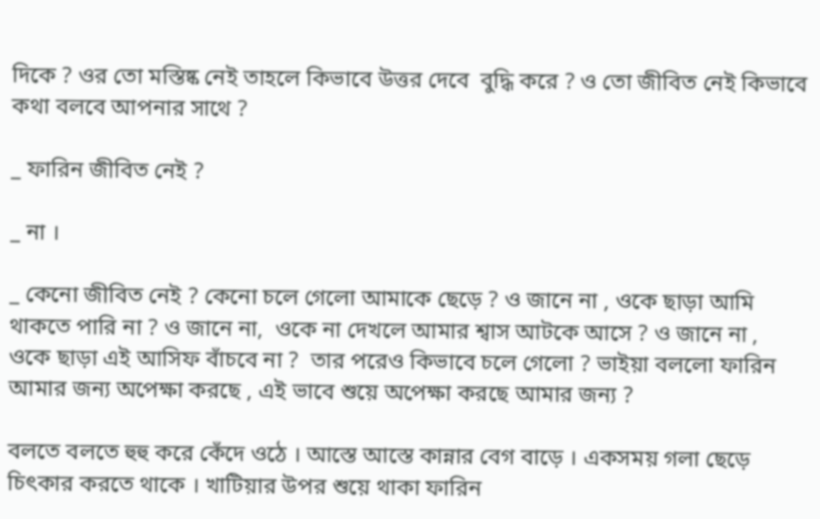দিকে ? ওর তো মস্তিষ্ক নেই তাহলে কিভাবে উত্তর দেবে  বুদ্ধি করে ? ও তো জীবিত নেই কিভাবে কথা বলবে আপনার সাথে ?

_ ফারিন জীবিত নেই ?

_ না ।

_ কেনো জীবিত নেই ? কেনো চলে গেলো আমাকে ছেড়ে ? ও জানে না , ওকে ছাড়া আমি থাকতে পারি না ? ও জানে না,  ওকে না দেখলে আমার শ্বাস আটকে আসে ? ও জানে না , ওকে ছাড়া এই আসিফ বাঁচবে না ?  তার পরেও কিভাবে চলে গেলো ? ভাইয়া বললো ফারিন আমার জন্য অপেক্ষা করছে , এই ভাবে শুয়ে অপেক্ষা করছে আমার জন্য ?

বলতে বলতে হুহু করে কেঁদে ওঠে । আস্তে আস্তে কান্নার বেগ বাড়ে । একসময় গলা ছেড়ে চিৎকার করতে থাকে । খাটিয়ার উপর শুয়ে থাকা ফারিন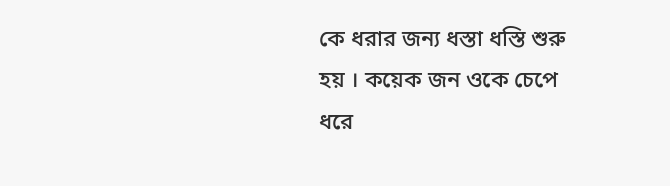কে ধরার জন্য ধস্তা ধস্তি শুরু হয় । কয়েক জন ওকে চেপে ধরে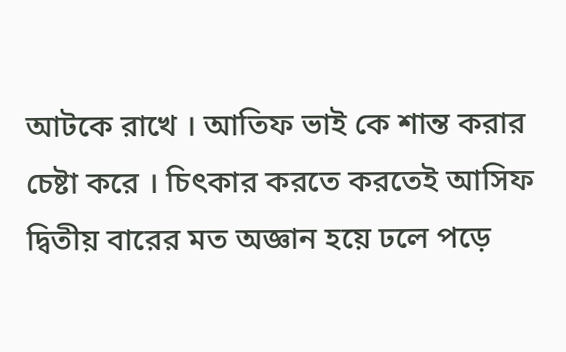আটকে রাখে । আতিফ ভাই কে শান্ত করার চেষ্টা করে । চিৎকার করতে করতেই আসিফ দ্বিতীয় বারের মত অজ্ঞান হয়ে ঢলে পড়ে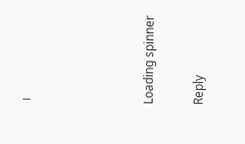।




Loading spinner

Reply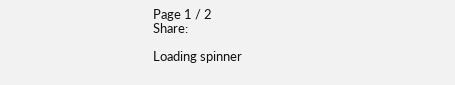Page 1 / 2
Share:

Loading spinner